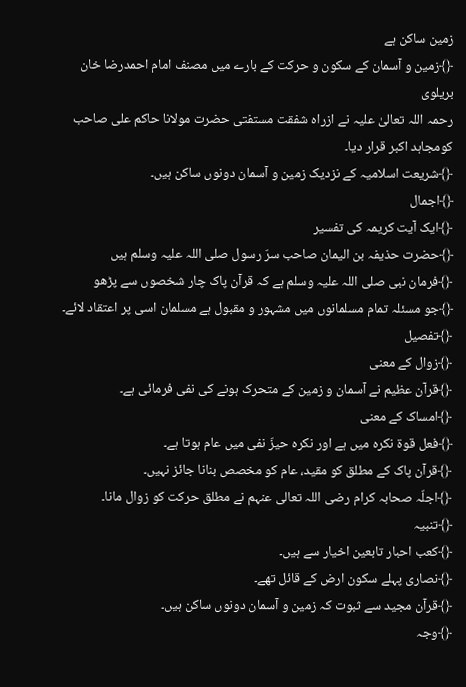زمین ساکن ہے
﴿﴾زمین و آسمان کے سکون و حرکت کے بارے میں مصنف امام احمدرضا خان بریلوی
رحمہ اللہ تعالیٰ علیہ نے ازراہ شفقت مستفتی حضرت مولانا حاکم علی صاحب
کومجاہد اکبر قرار دیا۔
﴿﴾شریعت اسلامیہ کے نزدیک زمین و آسمان دونوں ساکن ہیں۔
﴿﴾اجمال
﴿﴾ایک آیت کریمہ کی تفسیر
﴿﴾حضرت حذیفہ بن الیمان صاحب سرّ رسول صلی اللہ علیہ وسلم ہیں
﴿﴾فرمان نبی صلی اللہ علیہ وسلم ہے کہ قرآن پاک چار شخصوں سے پڑھو
﴿﴾جو مسئلہ تمام مسلمانوں میں مشہور و مقبول ہے مسلمان اسی پر اعتقاد لائے۔
﴿﴾تفصیل
﴿﴾زوال کے معنی
﴿﴾قرآن عظيم نے آسمان و زمین کے متحرک ہونے کی نفی فرمائی ہے۔
﴿﴾امساک کے معنی
﴿﴾فعل قوۃ نکرہ میں ہے اور نکرہ حیزّ نفی میں عام ہوتا ہے۔
﴿﴾قرآن پاک کے مطلق کو مقید، عام کو مخصص بنانا جائز نہیں۔
﴿﴾اجلّہ صحابہ کرام رضی اللہ تعالی عنہم نے مطلق حرکت کو زوال مانا۔
﴿﴾تنبیہ
﴿﴾کعب احبار تابعین اخیار سے ہیں۔
﴿﴾نصاری پہلے سکون ارض کے قائل تھے۔
﴿﴾قرآن مجید سے ثبوت کہ زمین و آسمان دونوں ساکن ہیں۔
﴿﴾وجہ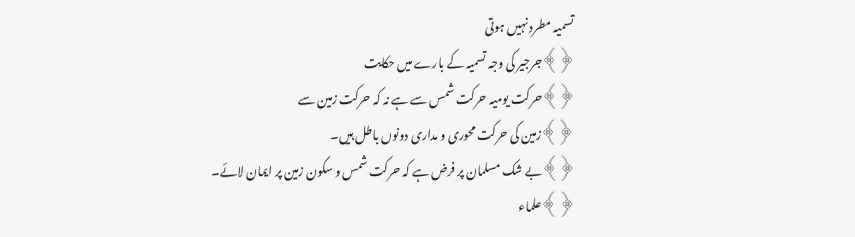تسمیہ مطرد نہیں ہوتی
﴿﴾جرجیر کی وجہ تسمیہ کے بارے میں حکایت
﴿﴾حرکت یومیہ حرکت شمس سے ہے نہ کہ حرکت زمین سے
﴿﴾زمین کی حرکت محوری و مداری دونوں باطل ہیں۔
﴿﴾بے شک مسلمان پر فرض ہے کہ حرکت شمس و سکون زمین پر ایمان لائے۔
﴿﴾علماء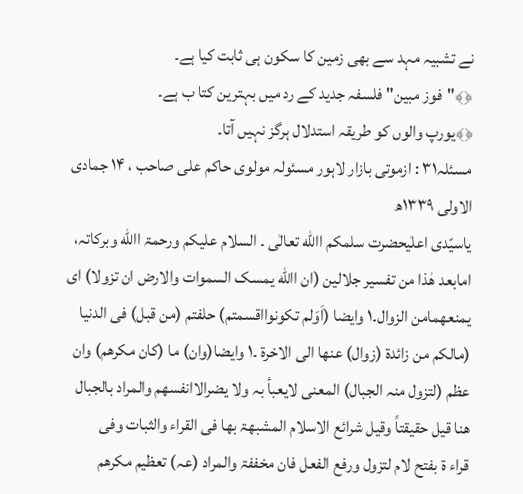نے تشبیہ مہد سے بھی زمین کا سکون ہی ثابت کیا ہے۔
﴿﴾"فوز مبین" فلسفہ جدید کے رد میں بہترین کتا ب ہے۔
﴿﴾یورپ والوں کو طریقہ استدلال ہرگز نہیں آتا۔
مسئلہ۳۱ : ازموتی بازار لاہور مسئولہ مولوی حاکم علی صاحب ، ۱۴ جمادی
الاولی ۱۳۳۹ھ
یاسیّدی اعلٰیحضرت سلمکم االله تعالٰی ۔ السلام علیکم ورحمۃ االله وبرکاتہ،
امابعد ھٰذا من تفسیر جلالین (ان االله یمسک السموات والارض ان تزولا) ای
یمنعھمامن الزوال۔۱ وایضا (اَوَلم تکونوااقسمتم) حلفتم (من قبل) فی الدنیا
(مالکم من زائدۃ (زوال) عنھا الی الاخرۃ ۔۱ وایضا(وان) ما (کان مکرھم) وان
عظم (لتزول منہ الجبال) المعنی لایعبأ بہ ولا یضرالاانفسھم والمراد بالجبال
ھنا قیل حقیقتاً وقیل شرائع الاسلام المشبھۃ بھا فی القراء والثبات وفی
قراء ۃ بفتح لام لتزول ورفع الفعل فان مخففۃ والمراد (عہ) تعظیم مکرھم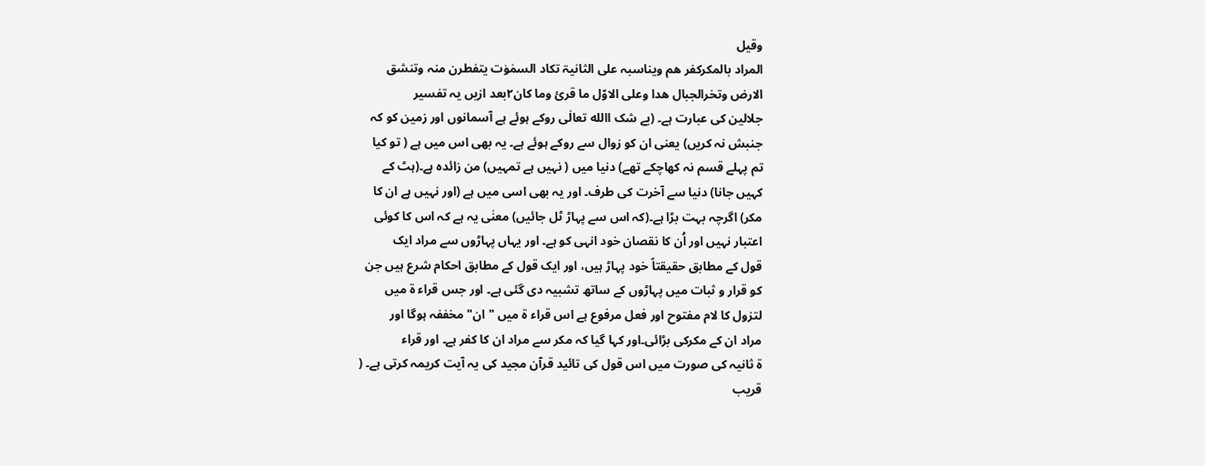وقیل
المراد بالمکرکفر ھم ویناسبہ علی الثانیۃ تکاد السمٰوٰت یتفطرن منہ وتنشق
الارض وتخرالجبال ھدا وعلی الاوّل ما قرئ وما کان۲بعد ازیں یہ تفسیر
جلالین کی عبارت ہے۔ (بے شک االله تعالٰی روکے ہوئے ہے آسمانوں اور زمین کو کہ
جنبش نہ کریں) یعنی ان کو زوال سے روکے ہوئے ہے۔ یہ بھی اس میں ہے ( تو کیا
تم پہلے قسم نہ کھاچکے تھے) دنیا میں ( نہیں ہے تمہیں) من زائدہ ہے۔(ہٹ کے
کہیں جانا) دنیا سے آخرت کی طرف۔ اور یہ بھی اسی میں ہے (اور نہیں ہے ان کا
مکر) اگرچہ بہت بڑا ہے۔(کہ اس سے پہاڑ ٹل جائیں) معنٰی یہ ہے کہ اس کا کوئی
اعتبار نہیں اور اُن کا نقصان خود انہی کو ہے۔ اور یہاں پہاڑوں سے مراد ایک
قول کے مطابق حقیقتاً خود پہاڑ ہیں، اور ایک قول کے مطابق احکام شرع ہیں جن
کو قرار و ثبات میں پہاڑوں کے ساتھ تشبیہ دی گئی ہے۔ اور جس قراء ۃ میں
لتزول کا لام مفتوح اور فعل مرفوع ہے اس قراء ۃ میں "ان" مخففہ ہوگا اور
مراد ان کے مکرکی بڑائی۔اور کہا گیا کہ مکر سے مراد ان کا کفر ہے۔ اور قراء
ۃ ثانیہ کی صورت میں اس قول کی تائید قرآن مجید کی یہ آیت کریمہ کرتی ہے۔ (
قریب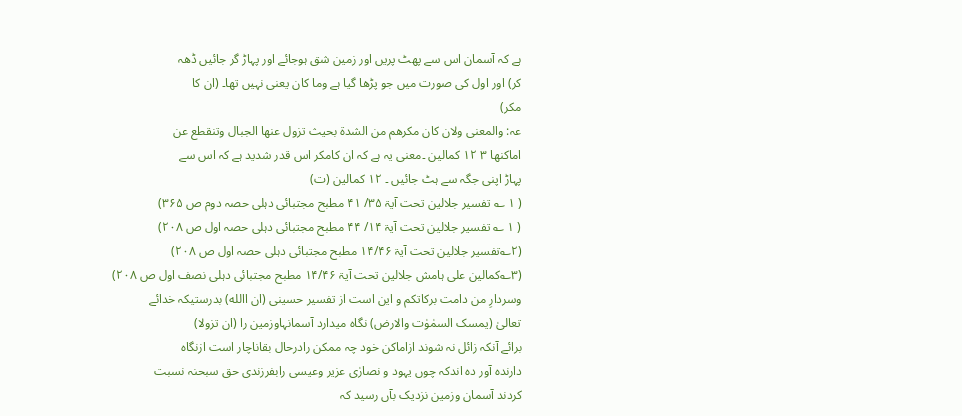ہے کہ آسمان اس سے پھٹ پریں اور زمین شق ہوجائے اور پہاڑ گر جائیں ڈھہ
کر) اور اول کی صورت میں جو پڑھا گیا ہے وما کان یعنی نہیں تھا۔ (ان کا
مکر)
عہ: والمعنی ولان کان مکرھم من الشدۃ بحیث تزول عنھا الجبال وتنقطع عن
اماکنھا ۳ ۱۲ کمالین ۔معنی یہ ہے کہ ان کامکر اس قدر شدید ہے کہ اس سے
پہاڑ اپنی جگہ سے ہٹ جائیں ۔ ۱۲ کمالین (ت)
( ۱ ؎ تفسیر جلالین تحت آیۃ ۳۵/ ۴۱ مطبح مجتبائی دہلی حصہ دوم ص ۳۶۵)
( ۱ ؎ تفسیر جلالین تحت آیۃ ۱۴/ ۴۴ مطبح مجتبائی دہلی حصہ اول ص ۲۰۸)
(۲؎تفسیر جلالین تحت آیۃ ۱۴/۴۶ مطبح مجتبائی دہلی حصہ اول ص ۲۰۸)
(۳؎کمالین علی ہامش جلالین تحت آیۃ ۱۴/۴۶ مطبح مجتبائی دہلی نصف اول ص ۲۰۸)
وسردارِ من دامت برکاتکم و این است از تفسیر حسینی (ان االله) بدرستیکہ خدائے
تعالیٰ (یمسک السمٰوٰت والارض) نگاہ میدارد آسمانہاوزمین را (ان تزولا)
برائے آنکہ زائل نہ شوند ازاماکن خود چہ ممکن رادرحال بقاناچار است ازنگاہ
دارندہ آور دہ اندکہ چوں یہود و نصارٰی عزیر وعیسی رابفرزندی حق سبحنہ نسبت
کردند آسمان وزمین نزدیک بآں رسید کہ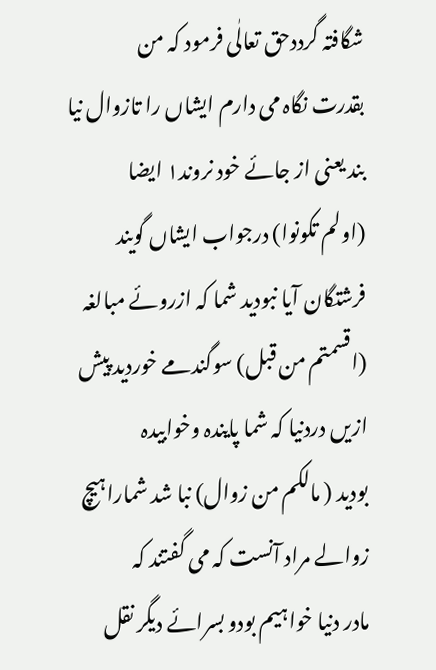شگافتہ گرددحق تعالٰی فرمود کہ من
بقدرت نگاہ می دارم ایشاں را تازوال نیا بند یعنی از جائے خود نروند۱ ایضا
(اولم تکونوا) درجواب ایشاں گویند فرشتگان آیا نبودید شما کہ ازروئے مبالغہ
(اقسمتم من قبل) سوگندمے خوردید پیش ازیں دردنیا کہ شما پایندہ وخوابیدہ
بودید ( مالکم من زوال) نبا شد شماراہیچ زوالے مراد آنست کہ می گفتند کہ
مادر دنیا خواہیم بودو بسرائے دیگر نقل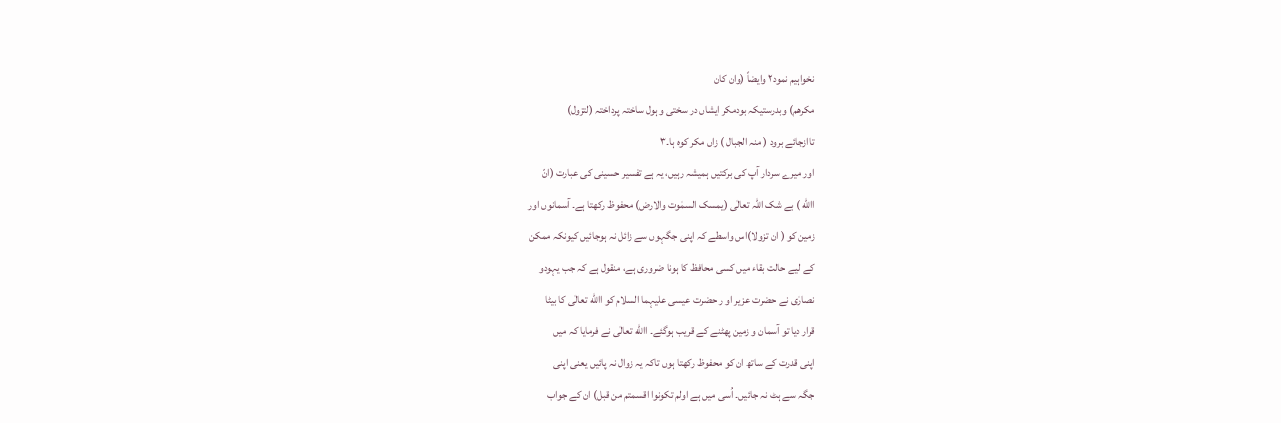نخواہیم نمود۲ وایضاً (وان کان
مکرھم) وبدرستیکہ بودمکر ایشاں در سختی و ہول ساختہ پرداختہ (لتزول)
تاازجائے برود ( منہ الجبال ) زاں مکر کوہ ہا۔۳
اور میرے سردار آپ کی برکتیں ہمیشہ رہیں، یہ ہے تفسیر حسینی کی عبارت (انّ
االله ) بے شک اللہ تعالٰی (یمسک السمٰوت والارض) محفوظ رکھتا ہے۔ آسمانوں اور
زمین کو ( ان تزولا)اس واسطے کہ اپنی جگہوں سے زائل نہ ہوجائیں کیونکہ ممکن
کے لیے حالت بقاء میں کسی محافظ کا ہونا ضروری ہے، منقول ہے کہ جب یہودو
نصارٰی نے حضرت عزیر او ر حضرت عیسی علیہما السلام کو االله تعالٰی کا بیٹا
قرار دیا تو آسمان و زمین پھٹنے کے قریب ہوگئے۔ االله تعالٰی نے فرمایا کہ میں
اپنی قدرت کے ساتھ ان کو محفوظ رکھتا ہوں تاکہ یہ زوال نہ پائیں یعنی اپنی
جگہ سے ہٹ نہ جائیں۔ اُسی میں ہے اولم تکونوا اقسمتم من قبل) ان کے جواب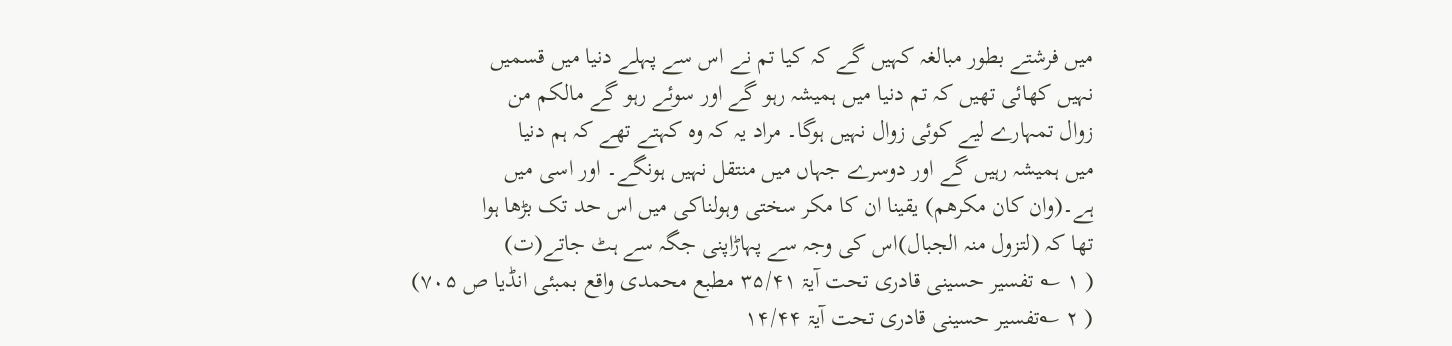میں فرشتے بطور مبالغہ کہیں گے کہ کیا تم نے اس سے پہلے دنیا میں قسمیں
نہیں کھائی تھیں کہ تم دنیا میں ہمیشہ رہو گے اور سوئے رہو گے مالکم من
زوال تمہارے لیے کوئی زوال نہیں ہوگا۔ مراد یہ کہ وہ کہتے تھے کہ ہم دنیا
میں ہمیشہ رہیں گے اور دوسرے جہاں میں منتقل نہیں ہونگے۔ اور اسی میں
ہے۔(وان کان مکرھم) یقینا ان کا مکر سختی وہولناکی میں اس حد تک بڑھا ہوا
تھا کہ (لتزول منہ الجبال)اس کی وجہ سے پہاڑاپنی جگہ سے ہٹ جاتے(ت)
( ۱ ؎ تفسیر حسینی قادری تحت آیۃ ۳۵/۴۱ مطبع محمدی واقع بمبئی انڈیا ص ۷۰۵)
( ۲ ؎تفسیر حسینی قادری تحت آیۃ ۱۴/۴۴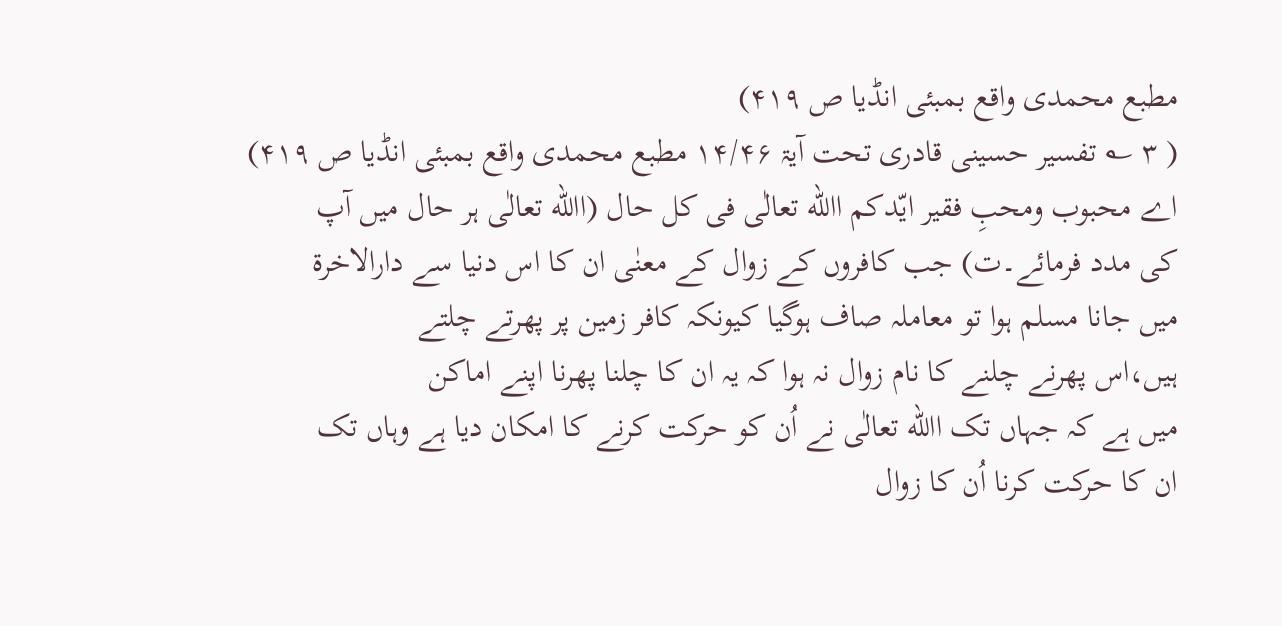مطبع محمدی واقع بمبئی انڈیا ص ۴۱۹)
( ۳ ؎ تفسیر حسینی قادری تحت آیۃ ۱۴/۴۶ مطبع محمدی واقع بمبئی انڈیا ص ۴۱۹)
اے محبوب ومحبِ فقیر ایّدکم االله تعالٰی فی کل حال (االله تعالٰی ہر حال میں آپ
کی مدد فرمائے۔ت) جب کافروں کے زوال کے معنٰی ان کا اس دنیا سے دارالاخرۃ
میں جانا مسلم ہوا تو معاملہ صاف ہوگیا کیونکہ کافر زمین پر پھرتے چلتے
ہیں،اس پھرنے چلنے کا نام زوال نہ ہوا کہ یہ ان کا چلنا پھرنا اپنے اماکن
میں ہے کہ جہاں تک االله تعالٰی نے اُن کو حرکت کرنے کا امکان دیا ہے وہاں تک
ان کا حرکت کرنا اُن کا زوال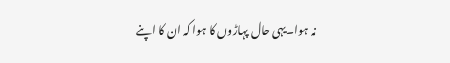نہ ہوا۔یہی حال پہاڑوں کا ہوا کہ ان کا اپنے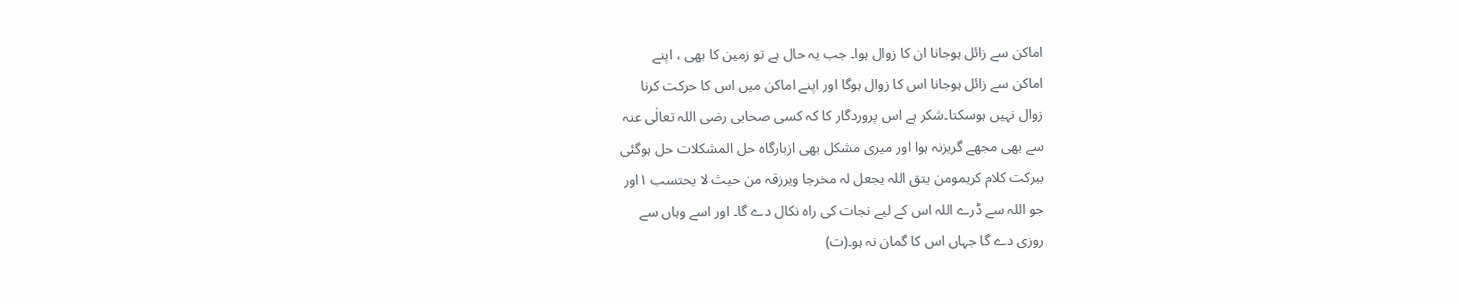اماکن سے زائل ہوجانا ان کا زوال ہوا۔ جب یہ حال ہے تو زمین کا بھی ، اپنے
اماکن سے زائل ہوجانا اس کا زوال ہوگا اور اپنے اماکن میں اس کا حرکت کرنا
زوال نہیں ہوسکتا۔شکر ہے اس پروردگار کا کہ کسی صحابی رضی اللہ تعالٰی عنہ
سے بھی مجھے گریزنہ ہوا اور میری مشکل بھی ازبارگاہ حل المشکلات حل ہوگئی
ببرکت کلام کریمومن یتق اللہ یجعل لہ مخرجا ویرزقہ من حیث لا یحتسب ۱اور
جو اللہ سے ڈرے اللہ اس کے لیے نجات کی راہ نکال دے گا۔ اور اسے وہاں سے
روزی دے گا جہاں اس کا گمان نہ ہو۔(ت)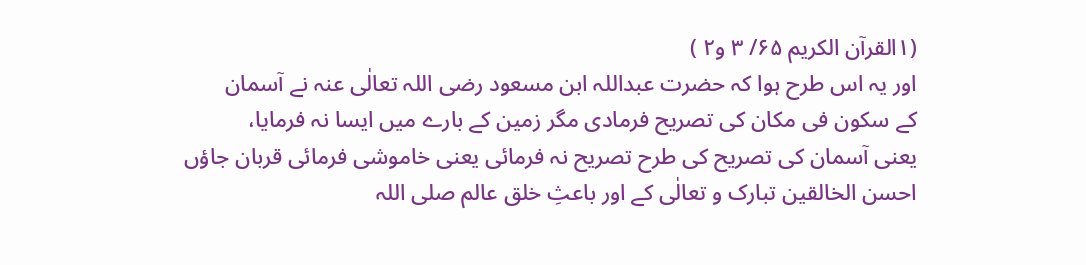(۱القرآن الکریم ۶۵/ ۳ و۲ )
اور یہ اس طرح ہوا کہ حضرت عبداللہ ابن مسعود رضی اللہ تعالٰی عنہ نے آسمان
کے سکون فی مکان کی تصریح فرمادی مگر زمین کے بارے میں ایسا نہ فرمایا،
یعنی آسمان کی تصریح کی طرح تصریح نہ فرمائی یعنی خاموشی فرمائی قربان جاؤں
احسن الخالقین تبارک و تعالٰی کے اور باعثِ خلق عالم صلی اللہ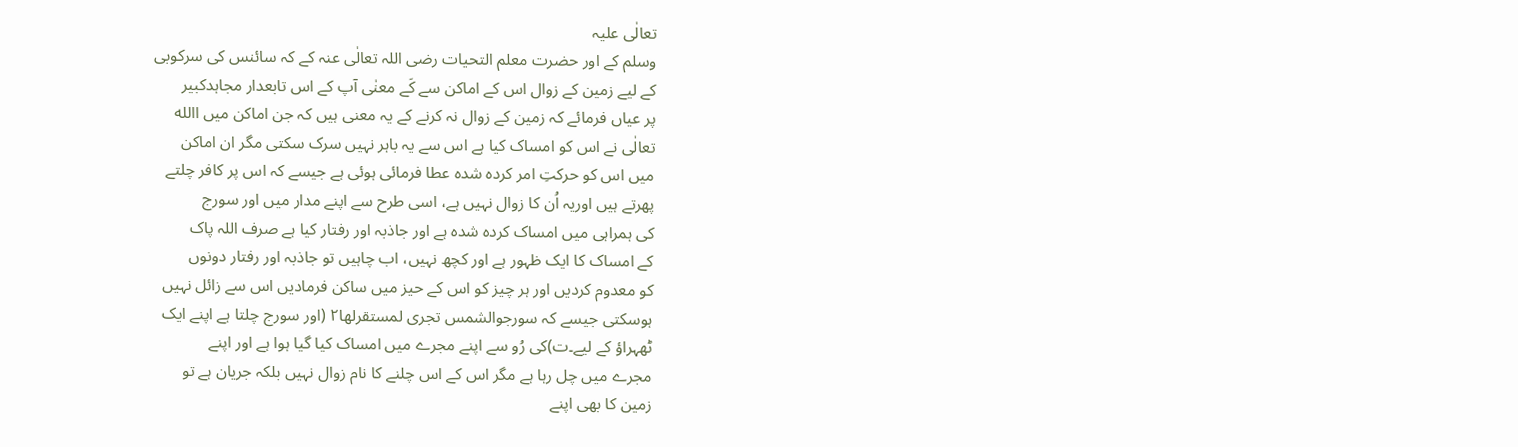تعالٰی علیہ
وسلم کے اور حضرت معلم التحیات رضی اللہ تعالٰی عنہ کے کہ سائنس کی سرکوبی
کے لیے زمین کے زوال اس کے اماکن سے کَے معنٰی آپ کے اس تابعدار مجاہدکبیر
پر عیاں فرمائے کہ زمین کے زوال نہ کرنے کے یہ معنی ہیں کہ جن اماکن میں االله
تعالٰی نے اس کو امساک کیا ہے اس سے یہ باہر نہیں سرک سکتی مگر ان اماکن
میں اس کو حرکتِ امر کردہ شدہ عطا فرمائی ہوئی ہے جیسے کہ اس پر کافر چلتے
پھرتے ہیں اوریہ اُن کا زوال نہیں ہے، اسی طرح سے اپنے مدار میں اور سورج
کی ہمراہی میں امساک کردہ شدہ ہے اور جاذبہ اور رفتار کیا ہے صرف اللہ پاک
کے امساک کا ایک ظہور ہے اور کچھ نہیں، اب چاہیں تو جاذبہ اور رفتار دونوں
کو معدوم کردیں اور ہر چیز کو اس کے حیز میں ساکن فرمادیں اس سے زائل نہیں
ہوسکتی جیسے کہ سورجوالشمس تجری لمستقرلھا۲ (اور سورج چلتا ہے اپنے ایک
ٹھہراؤ کے لیے۔ت)کی رُو سے اپنے مجرے میں امساک کیا گیا ہوا ہے اور اپنے
مجرے میں چل رہا ہے مگر اس کے اس چلنے کا نام زوال نہیں بلکہ جریان ہے تو
زمین کا بھی اپنے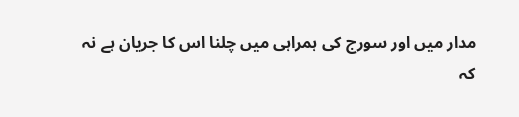مدار میں اور سورج کی ہمراہی میں چلنا اس کا جریان ہے نہ
کہ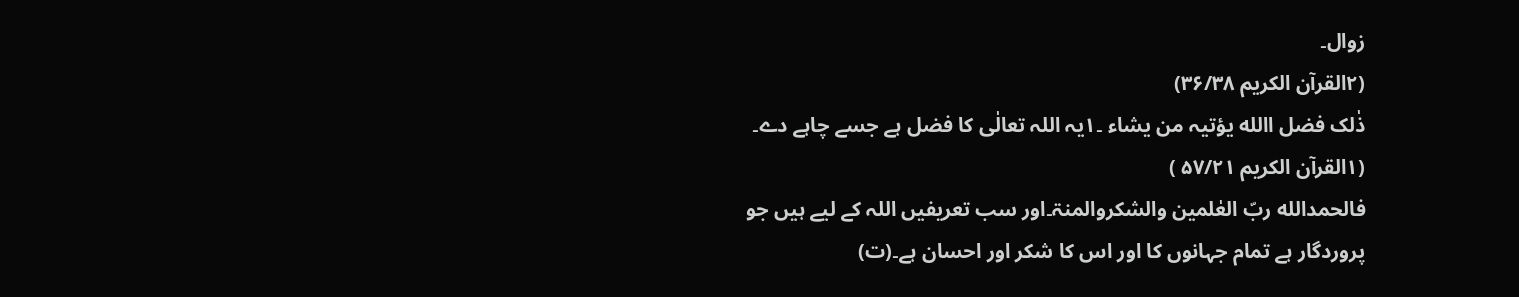زوال۔
(۲القرآن الکریم ۳۶/۳۸)
ذٰلک فضل االله یؤتیہ من یشاء ۔۱یہ اللہ تعالٰی کا فضل ہے جسے چاہے دے۔
(۱القرآن الکریم ۵۷/۲۱ )
فالحمدالله ربّ العٰلمین والشکروالمنۃ۔اور سب تعریفیں اللہ کے لیے ہیں جو
پروردگار ہے تمام جہانوں کا اور اس کا شکر اور احسان ہے۔(ت)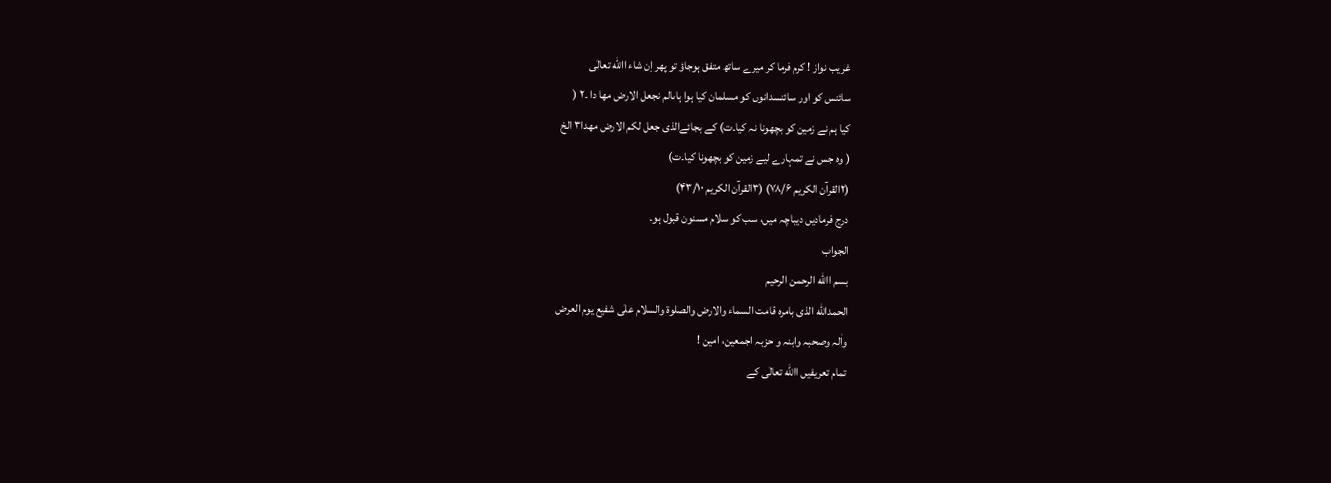غریب نواز ! کرم فرما کر میرے ساتھ متفق ہوجاؤ تو پھر اِن شاء االله تعالٰی
سائنس کو اور سائنسدانوں کو مسلمان کیا ہوا ہاںالم نجعل الارض مھا دا ۔۲ (
کیا ہم نے زمین کو بچھونا نہ کیا۔ت) کے بجائےالذی جعل لکم الارض مھدا۳ الخ
( وہ جس نے تمہارے لیے زمین کو بچھونا کیا۔ت)
(۲القرآن الکریم ۷۸/۶) (۳القرآن الکریم ۴۳/۱۰)
درج فرمادیں دیباچہ میں، سب کو سلام مسنون قبول ہو۔
الجواب
بسم االله الرحمن الرحیم
الحمدالله الذی بامرہ قامت السماء والارض والصلوۃ والسلام علٰی شفیع یوم العرض
واٰلہ وصحبہ وابنہ و حزبہ اجمعین، امین !
تمام تعریفیں االله تعالٰی کے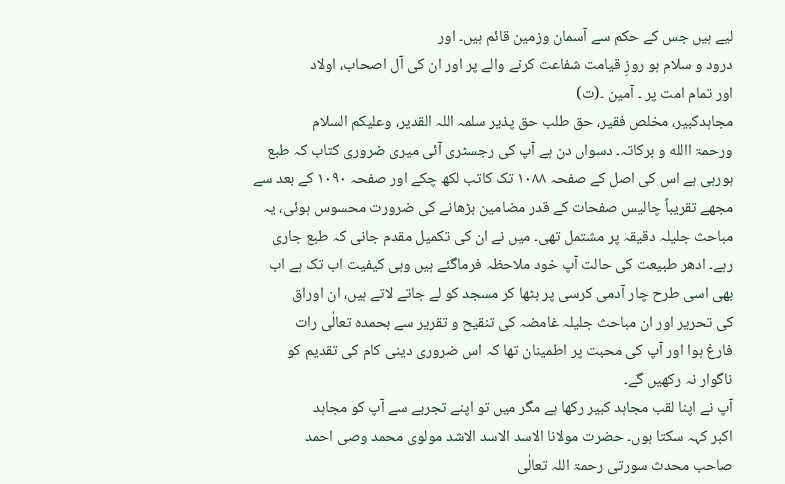لیے ہیں جس کے حکم سے آسمان وزمین قائم ہیں۔ اور
درود و سلام ہو روزِ قیامت شفاعت کرنے والے پر اور ان کی آل اصحاب، اولاد
اور تمام امت پر ۔ آمین ۔(ت)
مجاہدکبیر، مخلص فقیر، حق طلب حق پذیر سلمہ اللہ القدیر، وعلیکم السلام
ورحمۃ االله و برکاتہ۔ دسواں دن ہے آپ کی رجسٹری آئی میری ضروری کتاب کہ طبع
ہورہی ہے اس کی اصل کے صفحہ ۱۰۸۸ تک کاتب لکھ چکے اور صفحہ ۱۰۹۰ کے بعد سے
مجھے تقریباً چالیس صفحات کے قدر مضامین بڑھانے کی ضرورت محسوس ہوئی، یہ
مباحث جلیلہ دقیقہ پر مشتمل تھی۔ میں نے ان کی تکمیل مقدم جانی کہ طبع جاری
رہے۔ ادھر طبیعت کی حالت آپ خود ملاحظہ فرماگئے ہیں وہی کیفیت اب تک ہے اب
بھی اسی طرح چار آدمی کرسی پر بٹھا کر مسجد کو لے جاتے لاتے ہیں، ان اوراق
کی تحریر اور ان مباحث جلیلہ غامضہ کی تنقیح و تقریر سے بحمدہ تعالٰی رات
فارغ ہوا اور آپ کی محبت پر اطمینان تھا کہ اس ضروری دینی کام کی تقدیم کو
ناگوار نہ رکھیں گے۔
آپ نے اپنا لقب مجاہد کبیر رکھا ہے مگر میں تو اپنے تجربے سے آپ کو مجاہد
اکبر کہہ سکتا ہوں۔ حضرت مولانا الاسد الاسد الاشد مولوی محمد وصی احمد
صاحب محدث سورتی رحمۃ اللہ تعالٰی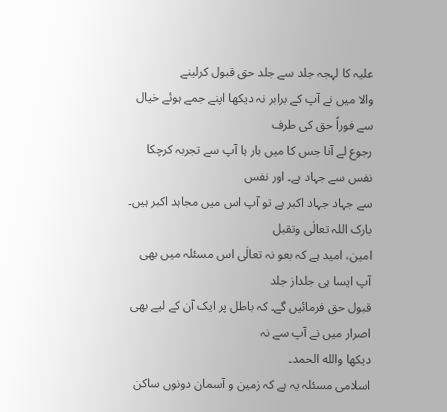علیہ کا لہجہ جلد سے جلد حق قبول کرلینے
والا میں نے آپ کے برابر نہ دیکھا اپنے جمے ہوئے خیال سے فوراً حق کی طرف
رجوع لے آنا جس کا میں بار ہا آپ سے تجربہ کرچکا نفس سے جہاد ہے۔ اور نفس
سے جہاد جہاد اکبر ہے تو آپ اس میں مجاہد اکبر ہیں۔ بارک اللہ تعالٰی وتقبل
امین، امید ہے کہ بعو نہ تعالٰی اس مسئلہ میں بھی آپ ایسا ہی جلداز جلد
قبول حق فرمائیں گے۔ کہ باطل پر ایک آن کے لیے بھی اصرار میں نے آپ سے نہ
دیکھا والله الحمد۔
اسلامی مسئلہ یہ ہے کہ زمین و آسمان دونوں ساکن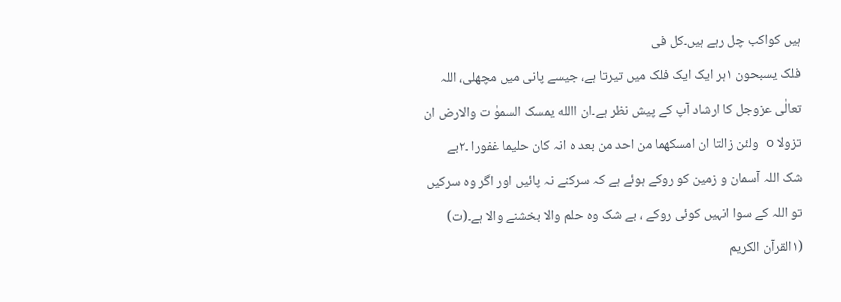ہیں کواکب چل رہے ہیں۔کل فی
فلک یسبحون ۱ہر ایک ایک فلک میں تیرتا ہے، جیسے پانی میں مچھلی، اللہ
تعالٰی عزوجل کا ارشاد آپ کے پیش نظر ہے۔ان االله یمسک السموٰ ت والارض ان
تزولا o ولئن زالتا ان امسکھما من احد من بعد ہ انہ کان حلیما غفورا ۔۲بے
شک اللہ آسمان و زمین کو روکے ہوئے ہے کہ سرکنے نہ پائیں اور اگر وہ سرکیں
تو اللہ کے سوا انہیں کوئی روکے ، بے شک وہ حلم والا بخشنے والا ہے۔(ت)
(۱القرآن الکریم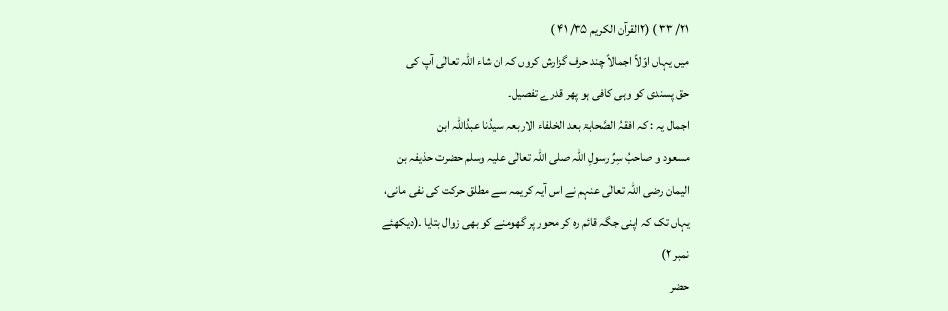۲۱/ ۳۳ ) (۲القرآن الکریم ۳۵/ ۴۱ )
میں یہاں اوّلاً اجمالاً چند حرف گزارش کروں کہ ان شاء اللہ تعالٰی آپ کی
حق پسندی کو وہی کافی ہو پھر قدرے تفصیل۔
اجمال یہ : کہ افقہُ الصَّحابۃ بعد الخلفاء الاربعہ سیدُنا عبدُاللہ ابن
مسعود و صاحبُ سِرِّ رسولِ اللہ صلی اللہ تعالٰی علیہ وسلم حضرت حذیفہ بن
الیمان رضی اللہ تعالٰی عنہم نے اس آیہ کریمہ سے مطلق حرکت کی نفی مانی،
یہاں تک کہ اپنی جگہ قائم رہ کر محور پر گھومنے کو بھی زوال بتایا ۔(دیکھئے
نمبر ۲)
حضر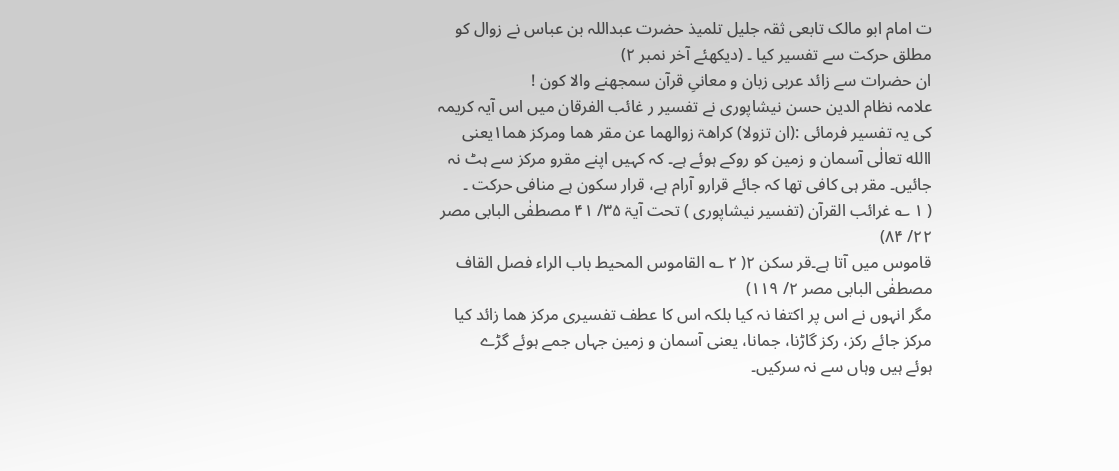ت امام ابو مالک تابعی ثقہ جلیل تلمیذ حضرت عبداللہ بن عباس نے زوال کو
مطلق حرکت سے تفسیر کیا ۔ (دیکھئے آخر نمبر ۲)
ان حضرات سے زائد عربی زبان و معانیِ قرآن سمجھنے والا کون !
علامہ نظام الدین حسن نیشاپوری نے تفسیر ر غائب الفرقان میں اس آیہ کریمہ
کی یہ تفسیر فرمائی :(ان تزولا) کراھۃ زوالھما عن مقر ھما ومرکز ھما۱یعنی
االله تعالٰی آسمان و زمین کو روکے ہوئے ہے۔ کہ کہیں اپنے مقرو مرکز سے ہٹ نہ
جائیں۔ مقر ہی کافی تھا کہ جائے قرارو آرام ہے، قرار سکون ہے منافی حرکت ۔
( ۱ ؎ غرائب القرآن (تفسیر نیشاپوری ) تحت آیۃ ۳۵/ ۴۱ مصطفٰی البابی مصر
۲۲/ ۸۴)
قاموس میں آتا ہے۔قر سکن ۲( ۲ ؎ القاموس المحیط باب الراء فصل القاف
مصطفٰی البابی مصر ۲/ ۱۱۹)
مگر انہوں نے اس پر اکتفا نہ کیا بلکہ اس کا عطف تفسیری مرکز ھما زائد کیا
مرکز جائے رکز، رکز گاڑنا، جمانا، یعنی آسمان و زمین جہاں جمے ہوئے گڑے
ہوئے ہیں وہاں سے نہ سرکیں۔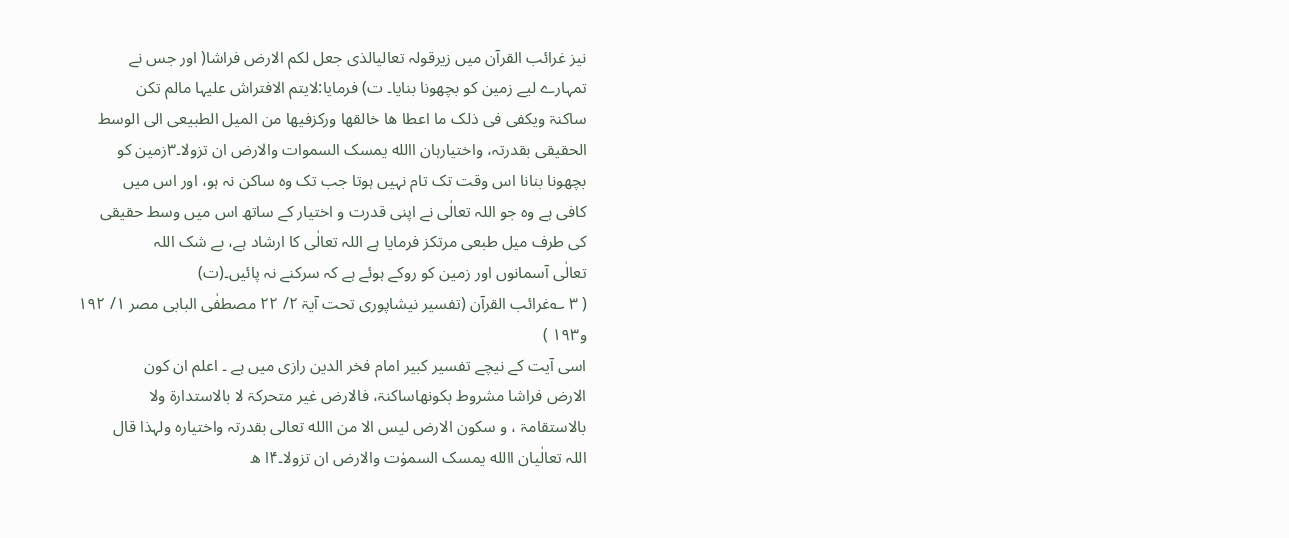نیز غرائب القرآن میں زیرقولہ تعالیالذی جعل لکم الارض فراشا( اور جس نے
تمہارے لیے زمین کو بچھونا بنایا۔ ت) فرمایا:لایتم الافتراش علیہا مالم تکن
ساکنۃ ویکفی فی ذلک ما اعطا ھا خالقھا ورکزفیھا من المیل الطبیعی الی الوسط
الحقیقی بقدرتہ، واختیارہان االله یمسک السموات والارض ان تزولا۔۳زمین کو
بچھونا بنانا اس وقت تک تام نہیں ہوتا جب تک وہ ساکن نہ ہو، اور اس میں
کافی ہے وہ جو اللہ تعالٰی نے اپنی قدرت و اختیار کے ساتھ اس میں وسط حقیقی
کی طرف میل طبعی مرتکز فرمایا ہے اللہ تعالٰی کا ارشاد ہے، بے شک اللہ
تعالٰی آسمانوں اور زمین کو روکے ہوئے ہے کہ سرکنے نہ پائیں۔(ت)
( ۳ ؎غرائب القرآن (تفسیر نیشاپوری تحت آیۃ ۲/ ۲۲ مصطفٰی البابی مصر ۱/ ۱۹۲
و۱۹۳ )
اسی آیت کے نیچے تفسیر کبیر امام فخر الدین رازی میں ہے ۔ اعلم ان کون
الارض فراشا مشروط بکونھاساکنۃ، فالارض غیر متحرکۃ لا بالاستدارۃ ولا
بالاستقامۃ ، و سکون الارض لیس الا من االله تعالی بقدرتہ واختیارہ ولہذا قال
اللہ تعالٰیان االله یمسک السموٰت والارض ان تزولا۔۴ا ھ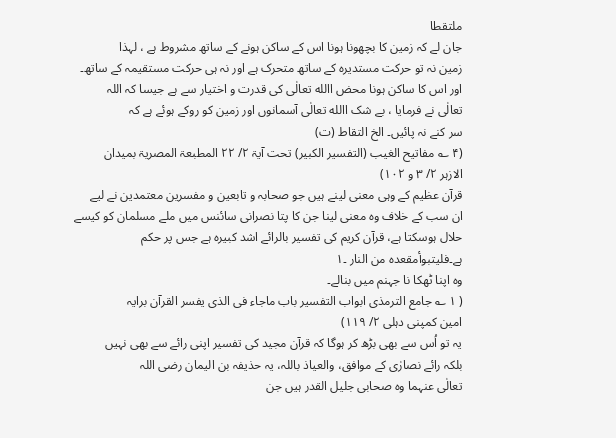ملتقطا
جان لے کہ زمین کا بچھونا ہونا اس کے ساکن ہونے کے ساتھ مشروط ہے ، لہذا
زمین نہ تو حرکت مستدیرہ کے ساتھ متحرک ہے اور نہ ہی حرکت مستقیمہ کے ساتھ۔
اور اس کا ساکن ہونا محض االله تعالٰی کی قدرت و اختیار سے ہے جیسا کہ اللہ
تعالٰی نے فرمایا ، بے شک االله تعالٰی آسمانوں اور زمین کو روکے ہوئے ہے کہ
سر کنے نہ پائیں۔ الخ التقاط (ت)
(۴ ؎ مفاتیح الغیب (التفسیر الکبیر) تحت آیۃ ۲/ ۲۲ المطبعۃ المصریۃ بمیدان
الازہر ۲/ ۳ و ۱۰۲)
قرآن عظیم کے وہی معنی لینے ہیں جو صحابہ و تابعین و مفسرین معتمدین نے لیے
ان سب کے خلاف وہ معنی لینا جن کا پتا نصرانی سائنس میں ملے مسلمان کو کیسے
حلال ہوسکتا ہے، قرآن کریم کی تفسیر بالرائے اشد کبیرہ ہے جس پر حکم
ہے۔فلیتبوأمقعدہ من النار ۔۱
وہ اپنا ٹھکا نا جہنم میں بنالے۔
( ۱ ؎ جامع الترمذی ابواب التفسیر باب ماجاء فی الذی یفسر القرآن برایہ
امین کمپنی دہلی ۲/ ۱۱۹)
یہ تو اُس سے بھی بڑھ کر ہوگا کہ قرآن مجید کی تفسیر اپنی رائے سے بھی نہیں
بلکہ رائے نصارٰی کے موافق، والعیاذ باللہ، یہ حذیفہ بن الیمان رضی اللہ
تعالٰی عنہما وہ صحابی جلیل القدر ہیں جن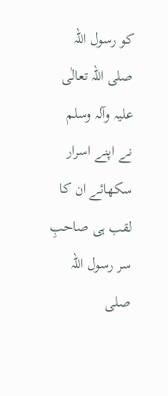کو رسول اللہ صلی اللہ تعالٰی
علیہ وآلہ وسلم نے اپنے اسرار سکھائے ان کا لقب ہی صاحبِ سر رسول اللہ صلی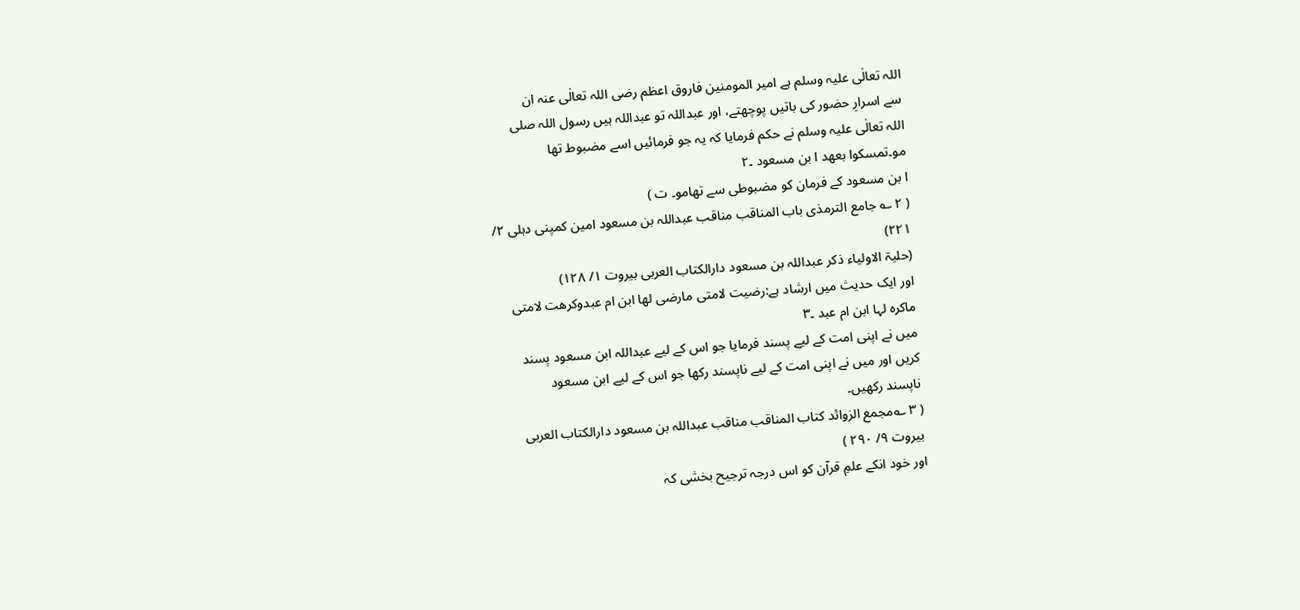اللہ تعالٰی علیہ وسلم ہے امیر المومنین فاروق اعظم رضی اللہ تعالٰی عنہ ان
سے اسرارِ حضور کی باتیں پوچھتے، اور عبداللہ تو عبداللہ ہیں رسول اللہ صلی
اللہ تعالٰی علیہ وسلم نے حکم فرمایا کہ یہ جو فرمائیں اسے مضبوط تھا
مو۔تمسکوا بعھد ا بن مسعود ۔۲
ا بن مسعود کے فرمان کو مضبوطی سے تھامو۔ ت )
( ۲ ؎ جامع الترمذی باب المناقب مناقب عبداللہ بن مسعود امین کمپنی دہلی ۲/
۲۲۱)
(حلیۃ الاولیاء ذکر عبداللہ بن مسعود دارالکتاب العربی بیروت ۱/ ۱۲۸)
اور ایک حدیث میں ارشاد ہے:رضیت لامتی مارضی لھا ابن ام عبدوکرھت لامتی
ماکرہ لہا ابن ام عبد ۔۳
میں نے اپنی امت کے لیے پسند فرمایا جو اس کے لیے عبداللہ ابن مسعود پسند
کریں اور میں نے اپنی امت کے لیے ناپسند رکھا جو اس کے لیے ابن مسعود
ناپسند رکھیں۔
( ۳ ؎مجمع الزوائد کتاب المناقب مناقب عبداللہ بن مسعود دارالکتاب العربی
بیروت ۹/ ۲۹۰ )
اور خود انکے علمِ قرآن کو اس درجہ ترجیح بخشی کہ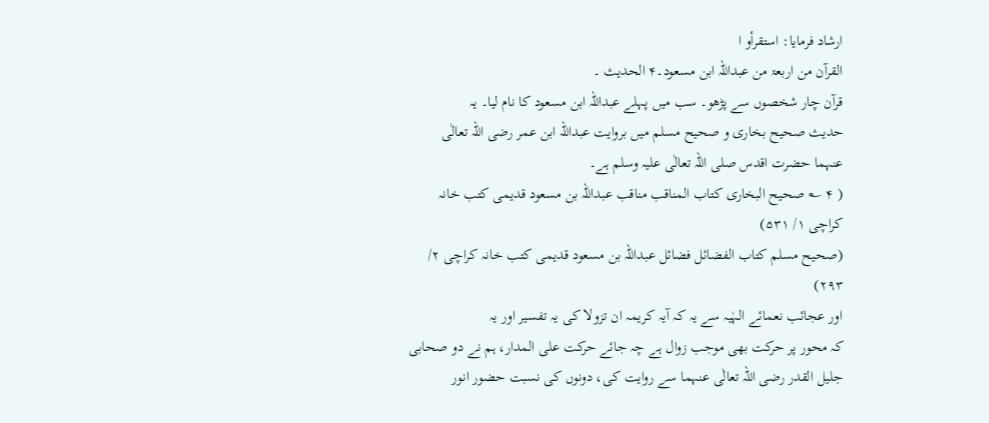ارشاد فرمایا: استقرأو ا
القرآن من اربعۃ من عبداللہ ابن مسعود۔۴ الحدیث ۔
قرآن چار شخصوں سے پڑھو۔ سب میں پہلے عبداللہ ابن مسعود کا نام لیا۔ یہ
حدیث صحیح بخاری و صحیح مسلم میں بروایت عبداللہ ابن عمر رضی اللہ تعالٰی
عنہما حضرت اقدس صلی اللہ تعالٰی علیہ وسلم ہے۔
( ۴ ؎ صحیح البخاری کتاب المناقب مناقب عبداللہ بن مسعود قدیمی کتب خانہ
کراچی ۱/ ۵۳۱)
(صحیح مسلم کتاب الفضائل فضائل عبداللہ بن مسعود قدیمی کتب خانہ کراچی ۲/
۲۹۳)
اور عجائب نعمائے الہٰیہ سے یہ کہ آیہ کریمہ ان تزولا کی یہ تفسیر اور یہ
کہ محور پر حرکت بھی موجب زوال ہے چہ جائے حرکت علی المدار، ہم نے دو صحابی
جلیل القدر رضی اللہ تعالٰی عنہما سے روایت کی، دونوں کی نسبت حضور انور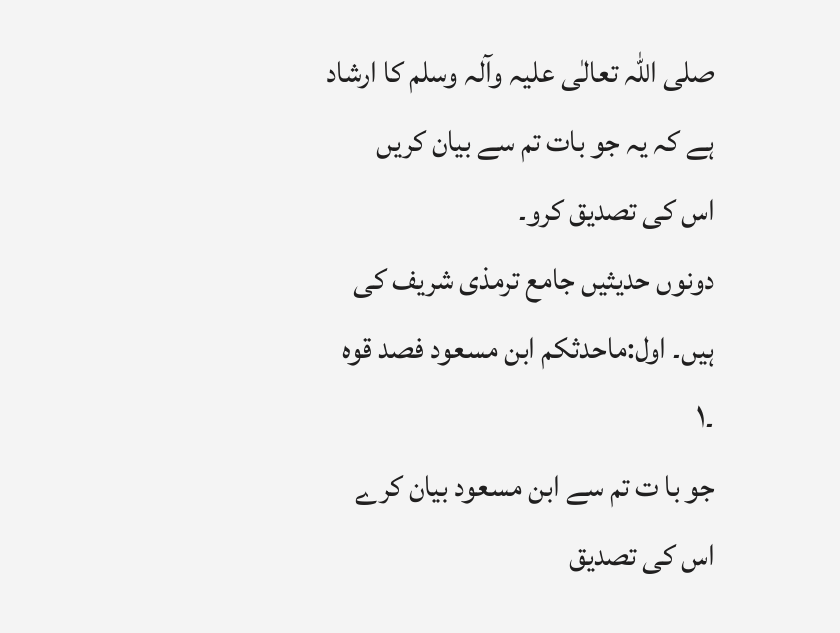صلی اللہ تعالٰی علیہ وآلہ وسلم کا ارشاد ہے کہ یہ جو بات تم سے بیان کریں
اس کی تصدیق کرو۔
دونوں حدیثیں جامع ترمذی شریف کی ہیں۔ اول:ماحدثکم ابن مسعود فصد قوہ ۔۱
جو با ت تم سے ابن مسعود بیان کرے اس کی تصدیق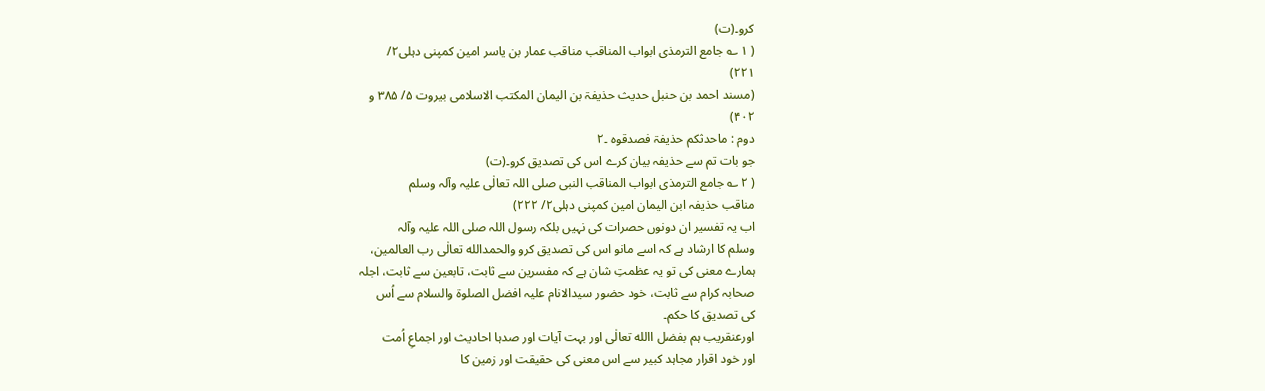کرو۔(ت)
( ۱ ؎ جامع الترمذی ابواب المناقب مناقب عمار بن یاسر امین کمپنی دہلی۲/
۲۲۱)
(مسند احمد بن حنبل حدیث حذیفۃ بن الیمان المکتب الاسلامی بیروت ۵/ ۳۸۵ و
۴۰۲)
دوم : ماحدثکم حذیفۃ فصدقوہ ۔۲
جو بات تم سے حذیفہ بیان کرے اس کی تصدیق کرو۔(ت)
( ۲ ؎ جامع الترمذی ابواب المناقب النبی صلی اللہ تعالٰی علیہ وآلہ وسلم
مناقب حذیفہ ابن الیمان امین کمپنی دہلی۲/ ۲۲۲)
اب یہ تفسیر ان دونوں حصرات کی نہیں بلکہ رسول اللہ صلی اللہ علیہ وآلہ
وسلم کا ارشاد ہے کہ اسے مانو اس کی تصدیق کرو والحمدالله تعالٰی رب العالمین،
ہمارے معنی کی تو یہ عظمتِ شان ہے کہ مفسرین سے ثابت، تابعین سے ثابت، اجلہ
صحابہ کرام سے ثابت، خود حضور سیدالانام علیہ افضل الصلوۃ والسلام سے اُس
کی تصدیق کا حکم۔
اورعنقریب ہم بفضل االله تعالٰی اور بہت آیات اور صدہا احادیث اور اجماعِ اُمت
اور خود اقرار مجاہد کبیر سے اس معنی کی حقیقت اور زمین کا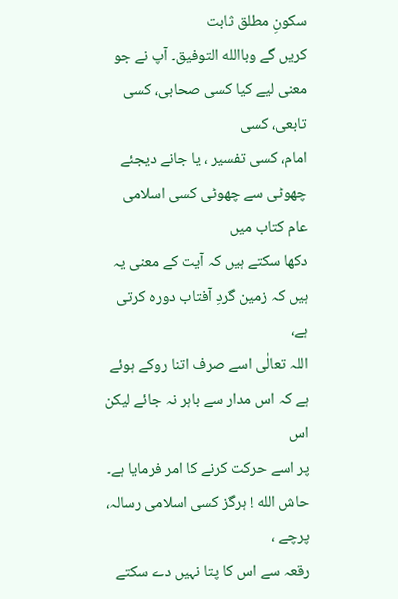سکونِ مطلق ثابت
کریں گے وباالله التوفیق۔ آپ نے جو معنی لیے کیا کسی صحابی، کسی تابعی، کسی
امام، کسی تفسیر ، یا جانے دیجئے چھوٹی سے چھوٹی کسی اسلامی عام کتاب میں
دکھا سکتے ہیں کہ آیت کے معنی یہ ہیں کہ زمین گردِ آفتاب دورہ کرتی ہے،
اللہ تعالٰی اسے صرف اتنا روکے ہوئے ہے کہ اس مدار سے باہر نہ جائے لیکن اس
پر اسے حرکت کرنے کا امر فرمایا ہے۔ حاش الله ! ہرگز کسی اسلامی رسالہ، پرچے ،
رقعہ سے اس کا پتا نہیں دے سکتے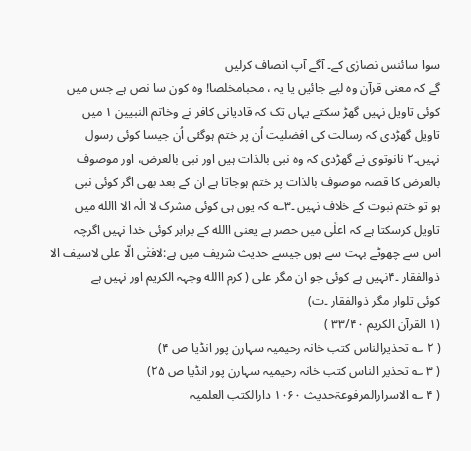سوا سائنس نصارٰی کے۔ آگے آپ انصاف کرلیں
گے کہ معنی قرآن وہ لیے جائیں یا یہ ، محبامخلصا! وہ کون سا نص ہے جس میں
کوئی تاویل نہیں گھڑ سکتے یہاں تک کہ قادیانی کافر نے وخاتم النبیین ۱ میں
تاویل گھڑدی کہ رسالت کی افضلیت اُن پر ختم ہوگئی اُن جیسا کوئی رسول
نہیں۔۲ نانوتوی نے گھڑدی کہ وہ نبی بالذات ہیں اور نبی بالعرض، اور موصوف
بالعرض کا قصہ موصوف بالذات پر ختم ہوجاتا ہے ان کے بعد بھی اگر کوئی نبی
ہو تو ختم نبوت کے خلاف نہیں ۔۳؎ کہ یوں ہی کوئی مشرک لا الٰہ الا االله میں
تاویل کرسکتا ہے کہ اعلٰی میں حصر ہے یعنی االله کے برابر کوئی خدا نہیں اگرچہ
اس سے چھوٹے بہت سے ہوں جیسے حدیث شریف میں ہے:لافتٰی الّا علی لاسیف الا
ذوالفقار ۔۴نہیں ہے کوئی جو ان مگر علی ( کرم االله وجہہ الکریم اور نہیں ہے
کوئی تلوار مگر ذوالفقار ۔ت)
(۱ القرآن الکریم ۳۳/۴۰ )
( ۲ ؎ تحذیرالناس کتب خانہ رحیمیہ سہارن پور انڈیا ص ۴)
( ۳ ؎ تحذیر الناس کتب خانہ رحیمیہ سہارن پور انڈیا ص ۲۵)
( ۴ ؎ الاسرارالمرفوعۃحدیث ۱۰۶۰ دارالکتب العلمیہ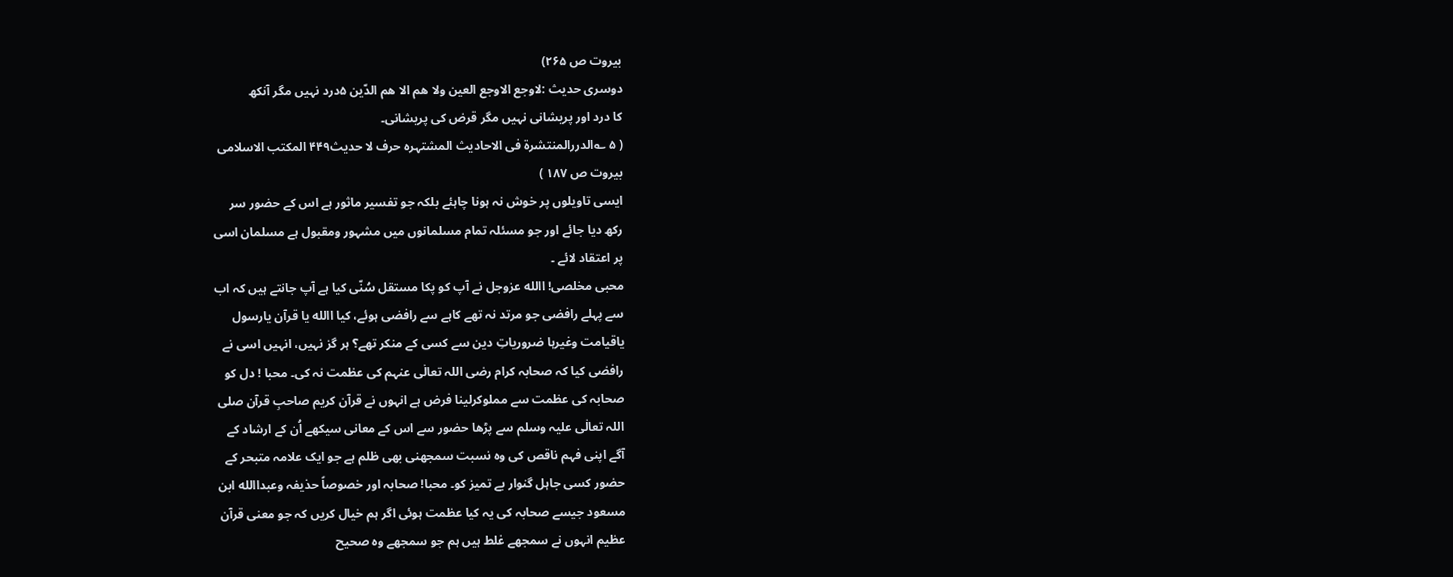بیروت ص ۲۶۵)
دوسری حدیث :لاوجع الاوجع العین ولا ھم الا ھم الدّین ۵درد نہیں مگر آنکھ
کا درد اور پریشانی نہیں مگر قرض کی پریشانی۔
( ۵ ؎الدررالمنتشرۃ فی الاحادیث المشتہرہ حرف لا حدیث۴۴۹ المکتب الاسلامی
بیروت ص ۱۸۷ )
ایسی تاویلوں پر خوش نہ ہونا چاہئے بلکہ جو تفسیر ماثور ہے اس کے حضور سر
رکھ دیا جائے اور جو مسئلہ تمام مسلمانوں میں مشہور ومقبول ہے مسلمان اسی
پر اعتقاد لائے ۔
محبی مخلصی! االله عزوجل نے آپ کو پکا مستقل سُنّی کیا ہے آپ جانتے ہیں کہ اب
سے پہلے رافضی جو مرتد نہ تھے کاہے سے رافضی ہوئے، کیا االله یا قرآن یارسول
یاقیامت وغیرہا ضروریاتِ دین سے کسی کے منکر تھے؟ ہر گز نہیں، انہیں اسی نے
رافضی کیا کہ صحابہ کرام رضی اللہ تعالٰی عنہم کی عظمت نہ کی۔ محبا ! دل کو
صحابہ کی عظمت سے مملوکرلینا فرض ہے انہوں نے قرآن کریم صاحبِ قرآن صلی
اللہ تعالٰی علیہ وسلم سے پڑھا حضور سے اس کے معانی سیکھے اُن کے ارشاد کے
آگے اپنی فہم ناقص کی وہ نسبت سمجھنی بھی ظلم ہے جو ایک علامہ متبحر کے
حضور کسی جاہل گنوار بے تمیز کو۔ محبا! صحابہ اور خصوصاً حذیفہ وعبداالله ابن
مسعود جیسے صحابہ کی یہ کیا عظمت ہوئی اگر ہم خیال کریں کہ جو معنی قرآن
عظیم انہوں نے سمجھے غلط ہیں ہم جو سمجھے وہ صحیح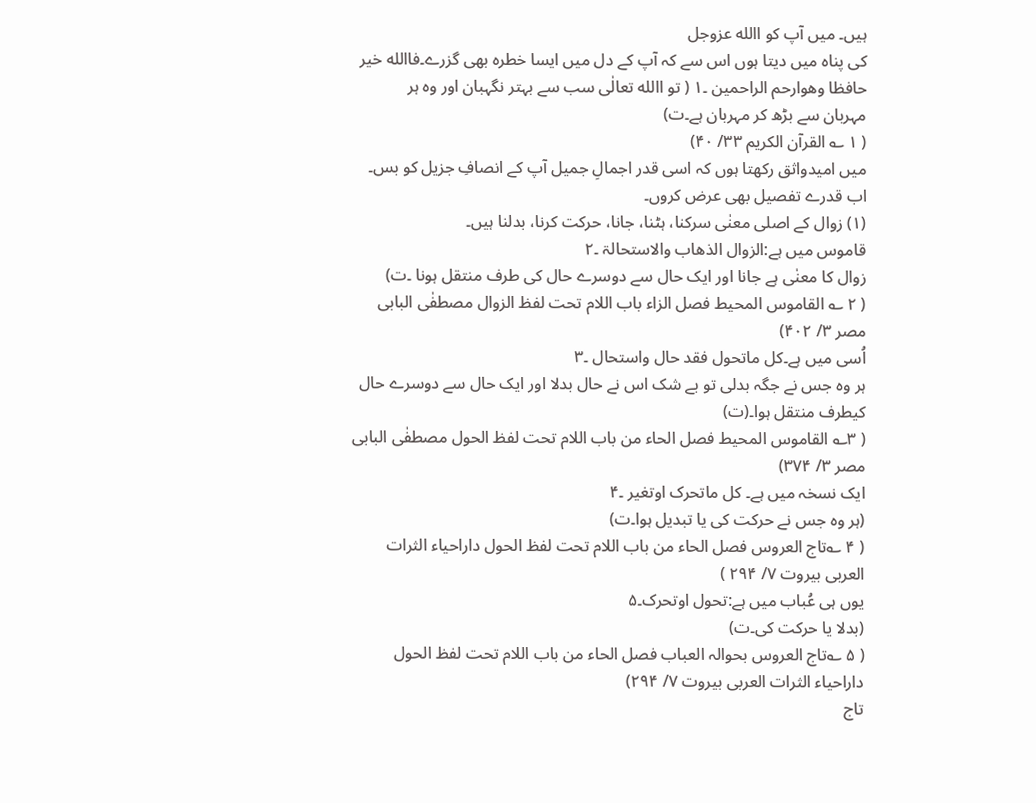ہیں۔ میں آپ کو االله عزوجل
کی پناہ میں دیتا ہوں اس سے کہ آپ کے دل میں ایسا خطرہ بھی گزرے۔فاالله خیر
حافظا وھوارحم الراحمین ۔۱ ( تو االله تعالٰی سب سے بہتر نگہبان اور وہ ہر
مہربان سے بڑھ کر مہربان ہے۔ت)
( ۱ ؎ القرآن الکریم ۳۳/ ۴۰)
میں امیدواثق رکھتا ہوں کہ اسی قدر اجمالِ جمیل آپ کے انصافِ جزیل کو بس۔
اب قدرے تفصیل بھی عرض کروں۔
(۱) زوال کے اصلی معنٰی سرکنا، ہٹنا، جانا، حرکت کرنا، بدلنا ہیں۔
قاموس میں ہے:الزوال الذھاب والاستحالۃ ۔۲
زوال کا معنٰی ہے جانا اور ایک حال سے دوسرے حال کی طرف منتقل ہونا ۔ت)
( ۲ ؎ القاموس المحیط فصل الزاء باب اللام تحت لفظ الزوال مصطفٰی البابی
مصر ۳/ ۴۰۲)
اُسی میں ہے۔کل ماتحول فقد حال واستحال ۔۳
ہر وہ جس نے جگہ بدلی تو بے شک اس نے حال بدلا اور ایک حال سے دوسرے حال
کیطرف منتقل ہوا۔(ت)
( ۳؎ القاموس المحیط فصل الحاء من باب اللام تحت لفظ الحول مصطفٰی البابی
مصر ۳/ ۳۷۴)
ایک نسخہ میں ہے۔ کل ماتحرک اوتغیر ۔۴
(ہر وہ جس نے حرکت کی یا تبدیل ہوا۔ت)
( ۴ ؎تاج العروس فصل الحاء من باب اللام تحت لفظ الحول داراحیاء الثرات
العربی بیروت ۷/ ۲۹۴ )
یوں ہی عُباب میں ہے:تحول اوتحرک۔۵
(بدلا یا حرکت کی۔ت)
( ۵ ؎تاج العروس بحوالہ العباب فصل الحاء من باب اللام تحت لفظ الحول
داراحیاء الثرات العربی بیروت ۷/ ۲۹۴)
تاج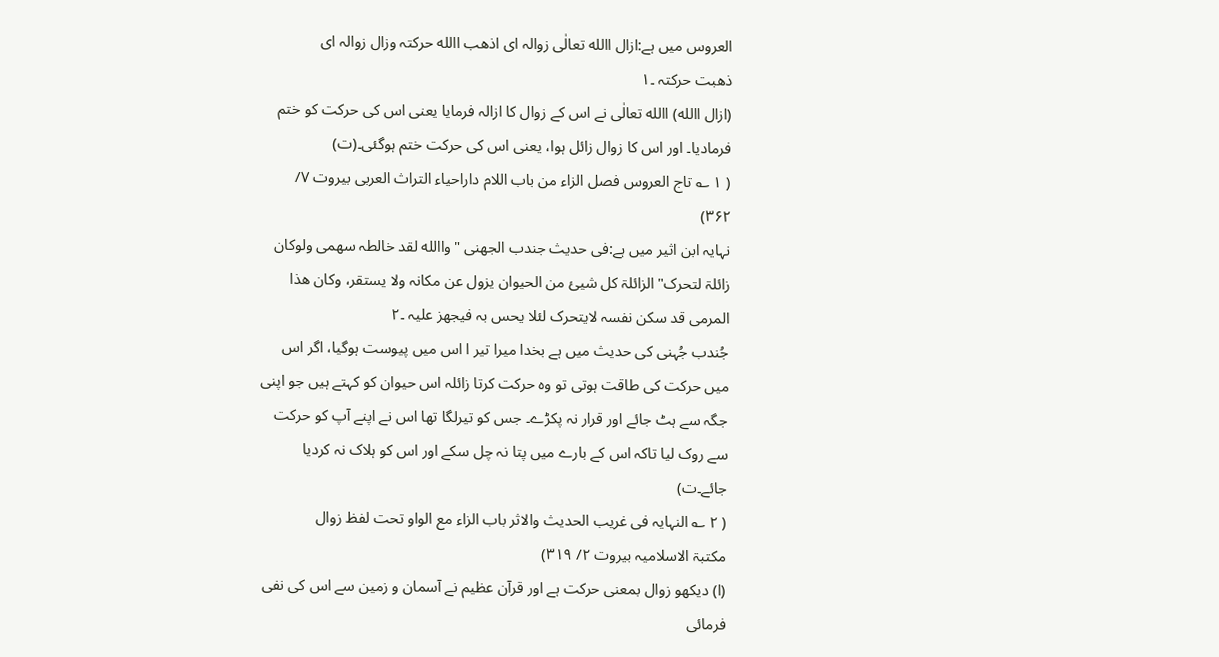العروس میں ہے:ازال االله تعالٰی زوالہ ای اذھب االله حرکتہ وزال زوالہ ای
ذھبت حرکتہ ۔۱
(ازال االله) االله تعالٰی نے اس کے زوال کا ازالہ فرمایا یعنی اس کی حرکت کو ختم
فرمادیا۔ اور اس کا زوال زائل ہوا، یعنی اس کی حرکت ختم ہوگئی۔(ت)
( ۱ ؎ تاج العروس فصل الزاء من باب اللام داراحیاء التراث العربی بیروت ۷/
۳۶۲)
نہایہ ابن اثیر میں ہے:فی حدیث جندب الجھنی "واالله لقد خالطہ سھمی ولوکان
زائلۃ لتحرک" الزائلۃ کل شیئ من الحیوان یزول عن مکانہ ولا یستقر، وکان ھذا
المرمی قد سکن نفسہ لایتحرک لئلا یحس بہ فیجھز علیہ ۔۲
جُندب جُہنی کی حدیث میں ہے بخدا میرا تیر ا اس میں پیوست ہوگیا، اگر اس
میں حرکت کی طاقت ہوتی تو وہ حرکت کرتا زائلہ اس حیوان کو کہتے ہیں جو اپنی
جگہ سے ہٹ جائے اور قرار نہ پکڑے۔ جس کو تیرلگا تھا اس نے اپنے آپ کو حرکت
سے روک لیا تاکہ اس کے بارے میں پتا نہ چل سکے اور اس کو ہلاک نہ کردیا
جائے۔ت)
( ۲ ؎ النہایہ فی غریب الحدیث والاثر باب الزاء مع الواو تحت لفظ زوال
مکتبۃ الاسلامیہ بیروت ۲/ ۳۱۹)
(ا) دیکھو زوال بمعنی حرکت ہے اور قرآن عظیم نے آسمان و زمین سے اس کی نفی
فرمائی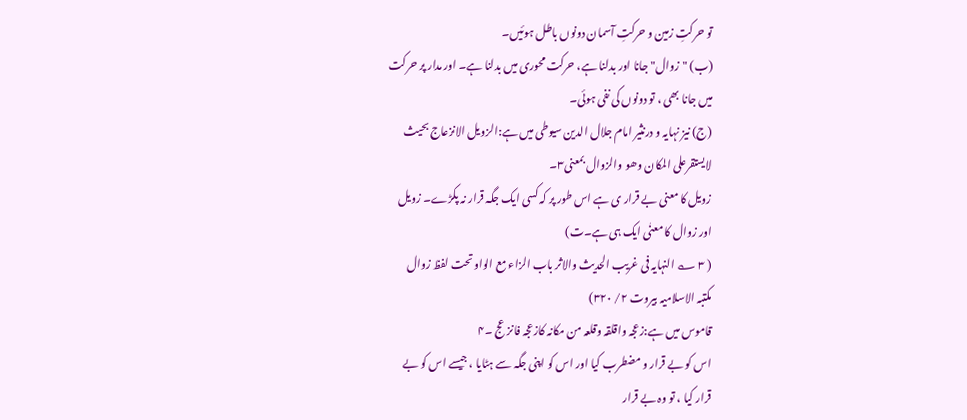تو حرکتِ زمین و حرکتِ آسمان دونوں باطل ہوئیں۔
(ب) "زوال" جانا اور بدلنا ہے، حرکت محوری میں بدلنا ہے۔ اور مدار پر حرکت
میں جانا بھی ، تو دونوں کی نفی ہوئی۔
(ج) نیز نہایہ و درنثیر امام جلال الدین سیوطی میں ہے:الزویل الانزعاج بحیث
لایستقرعلی المکان وھو والزوال بمعنی۳۔
زویل کا معنی بے قرار ی ہے اس طور پر کہ کسی ایک جگہ قرار نہ پکڑے۔ زویل
اور زوال کا معنٰی ایک ہی ہے۔ت)
( ۳ ؎ النہایہ فی غریب الحدیث والاثر باب الزاء مع الواو تحت لفظ زوال
مکتبہ الاسلامیہ بیروت ۲/ ۳۲۰)
قاموس میں ہے:زعجہ واقلقہ وقلعہ من مکانہ کازعجہ فانزعج ۔۴
اس کو بے قرار و مضطرب کیا اور اس کو اپنی جگہ سے ہٹایا ، جیسے اس کو بے
قرار کیا ، تو وہ بے قرار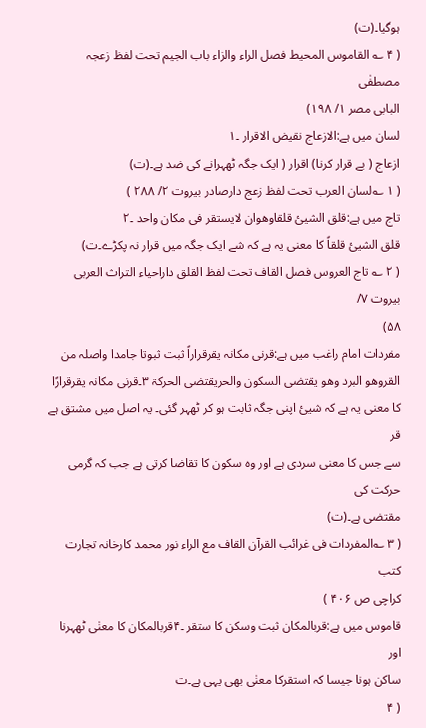ہوگیا۔(ت)
( ۴ ؎ القاموس المحیط فصل الراء والزاء باب الجیم تحت لفظ زعجہ مصطفٰی
البابی مصر ۱/ ۱۹۸)
لسان میں ہے:الازعاج نقیض الاقرار ۔۱
ازعاج ( بے قرار کرنا) اقرار ( ایک جگہ ٹھہرانے کی ضد ہے۔(ت)
( ۱ ؎لسان العرب تحت لفظ زعج دارصادر بیروت ۲/ ۲۸۸ )
تاج میں ہے:قلق الشیئ قلقاوھوان لایستقر فی مکان واحد ۔۲
قلق الشیئ قلقاً کا معنی یہ ہے کہ شے ایک جگہ میں قرار نہ پکڑے۔ت)
( ۲ ؎ تاج العروس فصل القاف تحت لفظ القلق داراحیاء التراث العربی بیروت ۷/
۵۸)
مفردات امام راغب میں ہے:قرنی مکانہ یقرقراراً ثبت ثبوتا جامدا واصلہ من
القروھو البرد وھو یقتضی السکون والحریقتضی الحرکۃ ۳۔قرنی مکانہ یقرقرارًا
کا معنی یہ ہے کہ شیئ اپنی جگہ ثابت ہو کر ٹھہر گئی۔ یہ اصل میں مشتق ہے قر
سے جس کا معنی سردی ہے اور وہ سکون کا تقاضا کرتی ہے جب کہ گرمی حرکت کی
مقتضی ہے۔(ت)
( ۳ ؎المفردات فی غرائب القرآن القاف مع الراء نور محمد کارخانہ تجارت کتب
کراچی ص ۴۰۶ )
قاموس میں ہے:قربالمکان ثبت وسکن کا ستقر ۔۴قربالمکان کا معنٰی ٹھہرنا اور
ساکن ہونا جیسا کہ استقرکا معنٰی بھی یہی ہے۔ت
( ۴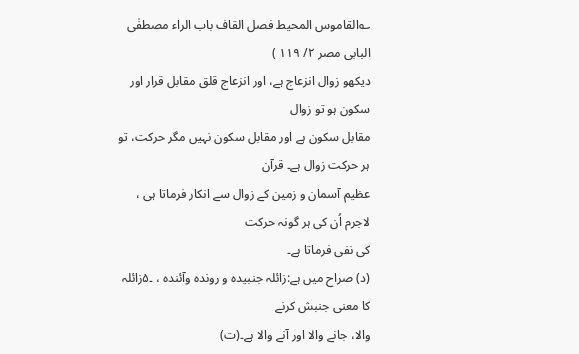؎القاموس المحیط فصل القاف باب الراء مصطفٰی البابی مصر ۲/ ۱۱۹ )
دیکھو زوال انزعاج ہے، اور انزعاج قلق مقابل قرار اور سکون ہو تو زوال
مقابل سکون ہے اور مقابل سکون نہیں مگر حرکت، تو ہر حرکت زوال ہے۔ قرآن
عظیم آسمان و زمین کے زوال سے انکار فرماتا ہی ، لاجرم اُن کی ہر گونہ حرکت
کی نفی فرماتا ہے۔
(د) صراح میں ہے:زائلہ جنبیدہ و روندہ وآئندہ ، ۔۵زائلہ کا معنی جنبش کرنے
والا، جانے والا اور آنے والا ہے۔(ت)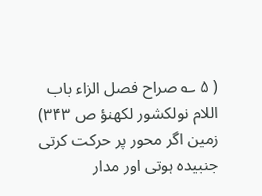( ۵ ؎ صراح فصل الزاء باب اللام نولکشور لکھنؤ ص ۳۴۳)
زمین اگر محور پر حرکت کرتی جنبیدہ ہوتی اور مدار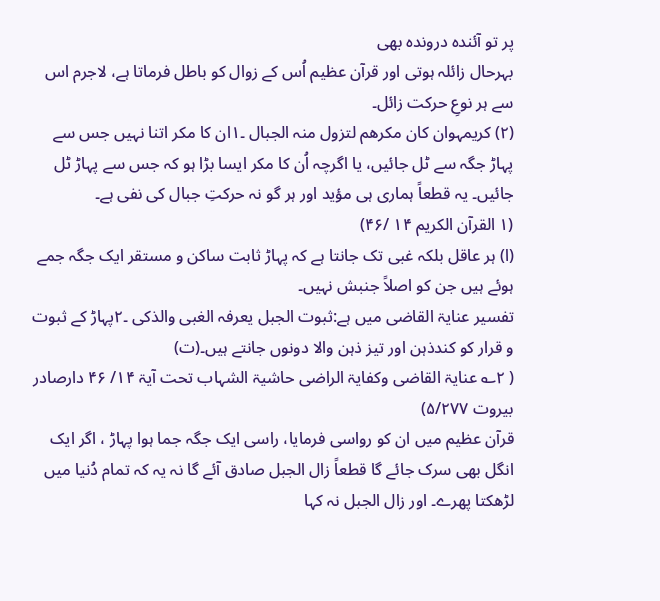پر تو آئندہ دروندہ بھی
بہرحال زائلہ ہوتی اور قرآن عظیم اُس کے زوال کو باطل فرماتا ہے، لاجرم اس
سے ہر نوعِ حرکت زائل۔
(۲) کریمہوان کان مکرھم لتزول منہ الجبال ۔۱ان کا مکر اتنا نہیں جس سے
پہاڑ جگہ سے ٹل جائیں، یا اگرچہ اُن کا مکر ایسا بڑا ہو کہ جس سے پہاڑ ٹل
جائیں۔ یہ قطعاً ہماری ہی مؤید اور ہر گو نہ حرکتِ جبال کی نفی ہے۔
(۱ القرآن الکریم ۱۴ /۴۶)
(ا) ہر عاقل بلکہ غبی تک جانتا ہے کہ پہاڑ ثابت ساکن و مستقر ایک جگہ جمے
ہوئے ہیں جن کو اصلاً جنبش نہیں۔
تفسیر عنایۃ القاضی میں ہے:ثبوت الجبل یعرفہ الغبی والذکی ۔۲پہاڑ کے ثبوت
و قرار کو کندذہن اور تیز ذہن والا دونوں جانتے ہیں۔(ت)
( ۲؎ عنایۃ القاضی وکفایۃ الراضی حاشیۃ الشہاب تحت آیۃ ۱۴/ ۴۶ دارصادر
بیروت ۵/۲۷۷)
قرآن عظیم میں ان کو رواسی فرمایا، راسی ایک جگہ جما ہوا پہاڑ ، اگر ایک
انگل بھی سرک جائے گا قطعاً زال الجبل صادق آئے گا نہ یہ کہ تمام دُنیا میں
لڑھکتا پھرے۔ اور زال الجبل نہ کہا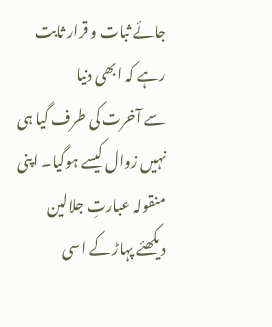جائے ثبات و قرار ثابت رہے کہ ابھی دنیا
سے آخرت کی طرف گیا ہی نہیں زوال کیسے ہوگیا۔ اپنی منقولہ عبارتِ جلالین
دیکھئے پہاڑ کے اسی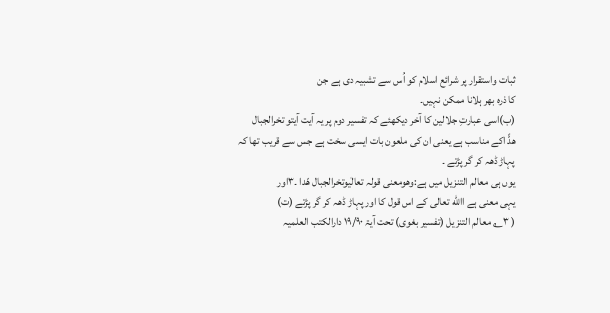ثبات واستقرار پر شرائع اسلام کو اُس سے تشبیہ دی ہے جن
کا ذرہ بھر ہلانا ممکن نہیں۔
(ب)اسی عبارتِ جلالین کا آخر دیکھئے کہ تفسیر دوم پر یہ آیت آیتو تخرالجبال
ھدًّ اکے مناسب ہے یعنی ان کی ملعون بات ایسی سخت ہے جس سے قریب تھا کہ
پہاڑ ڈھہ کر گر پڑتے ۔
یوں ہی معالم التنزیل میں ہے:وھومعنی قولہ تعالٰیوتخرالجبال ھّدا ۔۳اور
یہی معنی ہے االله تعالی کے اس قول کا اور پہاڑ ڈھہ کر گر پڑتے (ت)
( ۳؎ معالم التنزیل (تفسیر بغوی) تحت آیۃ ۱۹/۹۰ دارالکتب العلمیہ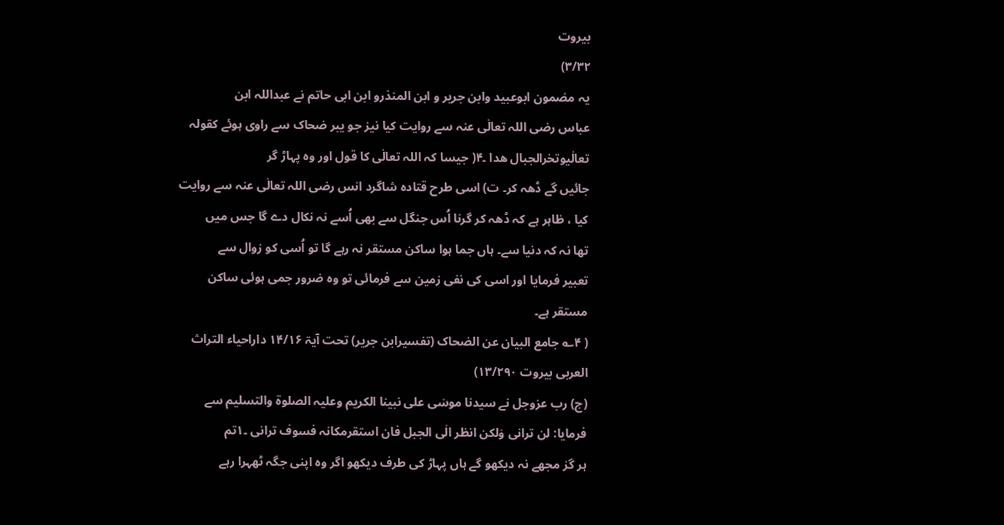بیروت
۳/۳۲)
یہ مضمون ابوعبید وابن جریر و ابن المنذرو ابن ابی حاتم نے عبداللہ ابن
عباس رضی اللہ تعالٰی عنہ سے روایت کیا نیز جو یبر ضحاک سے راوی ہوئے کقولہ
تعالٰیوتخرالجبال ھدا ۔۴( جیسا کہ اللہ تعالٰی کا قول اور وہ پہاڑ گر
جائیں گے ڈھہ کر۔ ت) اسی طرح قتادہ شاگرد انس رضی اللہ تعالٰی عنہ سے روایت
کیا ، ظاہر ہے کہ ڈھہ کر گرنا اُس جنگل سے بھی اُسے نہ نکال دے گا جس میں
تھا نہ کہ دنیا سے۔ ہاں جما ہوا ساکن مستقر نہ رہے گا تو اُسی کو زوال سے
تعبیر فرمایا اور اسی کی نفی زمین سے فرمائی تو وہ ضرور جمی ہوئی ساکن
مستقر ہے۔
( ۴؎ جامع البیان عن الضحاک (تفسیرابن جریر) تحت آیۃ ۱۴/۱۶ داراحیاء التراث
العربی بیروت ۱۳/۲۹۰)
(ج) رب عزوجل نے سیدنا موسٰی علی نبینا الکریم وعلیہ الصلوۃ والتسلیم سے
فرمایا: لن ترانی وٰلکن انظر الٰی الجبل فان استقرمکانہ فسوف ترانی ۔۱تم
ہر گز مجھے نہ دیکھو گے ہاں پہاڑ کی طرف دیکھو اگر وہ اپنی جگہ ٹھہرا رہے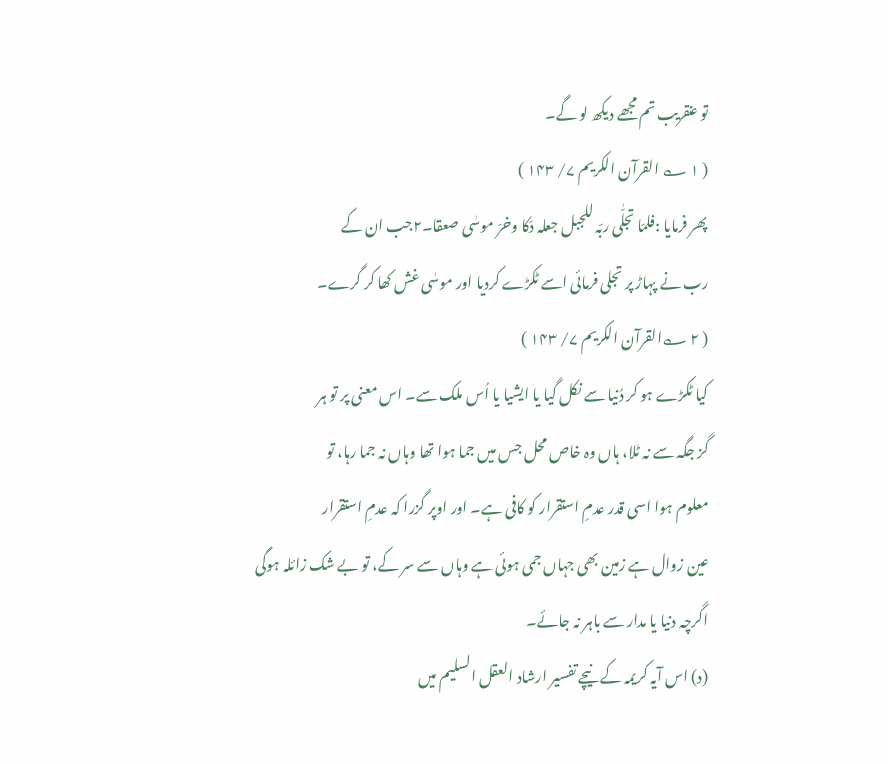تو عنقریب تم مجھے دیکھ لو گے۔
( ۱ ؎ القرآن الکریم ۷/ ۱۴۳ )
پھر فرمایا :فلمّا تجلّٰی ربّہ للجبل جعلہ دّکا وخرّ موسٰی صعقا۔۲جب ان کے
رب نے پہاڑ پر تجلی فرمائی اسے ٹکڑے کردیا اور موسٰی غش کھا کر گرے۔
( ۲ ؎القرآن الکریم ۷/ ۱۴۳ )
کیا ٹکڑے ہو کر دُنیا سے نکل گیا یا ایشیا یا اُس ملک سے۔ اس معنی پر تو ہر
گز جگہ سے نہ ٹلا، ہاں وہ خاص محل جس میں جما ہوا تھا وہاں نہ جما رہا، تو
معلوم ہوا اسی قدر عدمِ استقرار کو کافی ہے۔ اور اوپر گزرا کہ عدمِ استقرار
عین زوال ہے زمین بھی جہاں جمی ہوئی ہے وہاں سے سر کے، تو بے شک زائلہ ہوگی
اگرچہ دنیا یا مدار سے باہر نہ جائے۔
(د) اس آیہ کریمہ کے نیچے تفسیر ارشاد العقل السلیم میں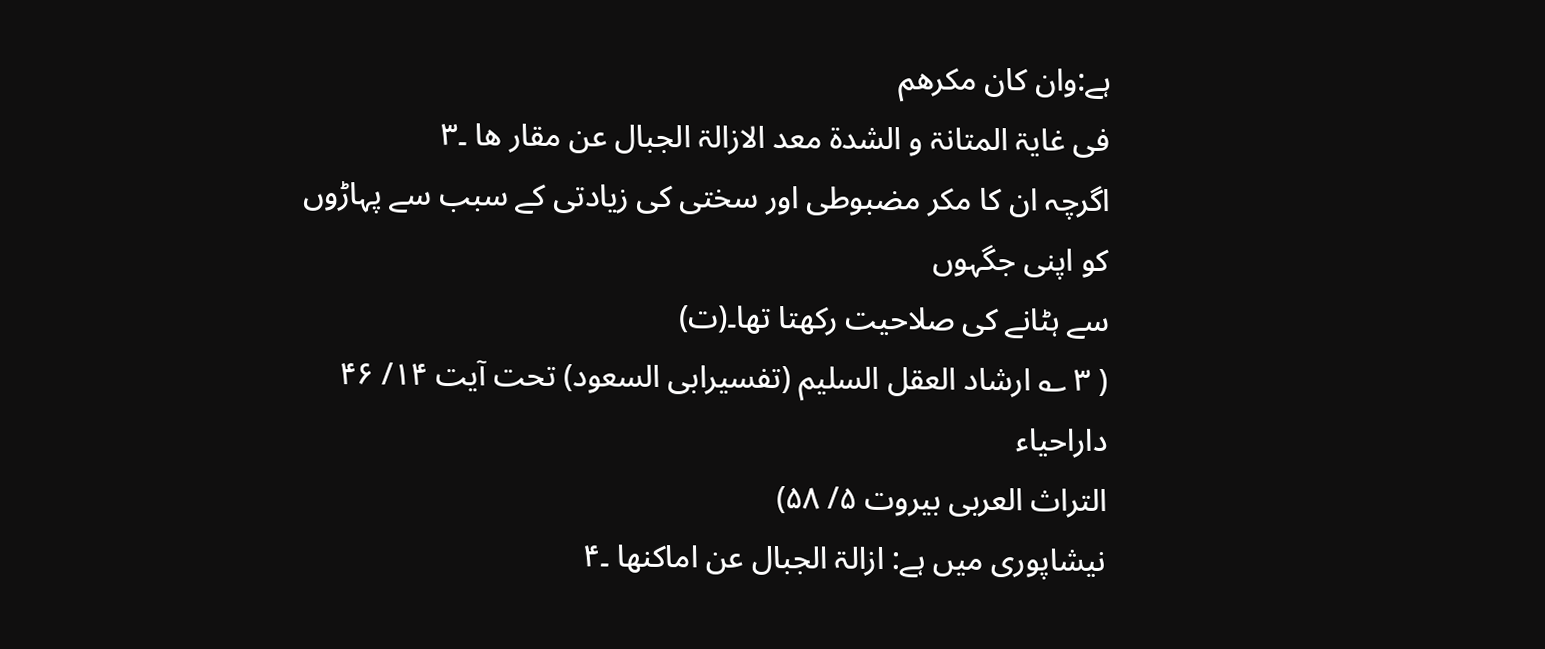ہے:وان کان مکرھم
فی غایۃ المتانۃ و الشدۃ معد الازالۃ الجبال عن مقار ھا ۔۳
اگرچہ ان کا مکر مضبوطی اور سختی کی زیادتی کے سبب سے پہاڑوں کو اپنی جگہوں
سے ہٹانے کی صلاحیت رکھتا تھا۔(ت)
( ۳ ؎ ارشاد العقل السلیم (تفسیرابی السعود) تحت آیت ۱۴/ ۴۶ داراحیاء
التراث العربی بیروت ۵/ ۵۸)
نیشاپوری میں ہے: ازالۃ الجبال عن اماکنھا ۔۴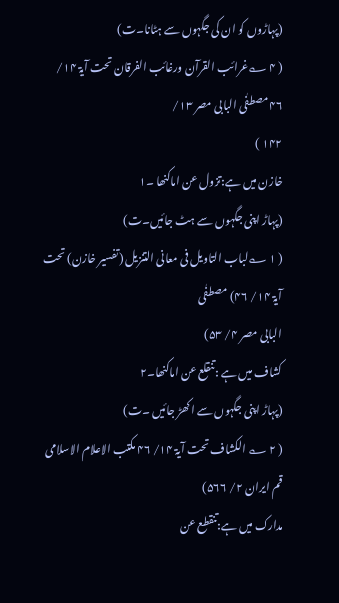(پہاڑوں کو ان کی جگہوں سے ہٹانا۔ت)
( ۴ ؎غرائب القرآن ورغائب الفرقان تحت آیۃ ۱۴/ ۴۶ مصطفٰی البابی مصر ۱۳/
۱۴۲ )
خازن میں ہے:تزول عن اماکنھا ۔۱
(پہاڑ اپنی جگہوں سے ہٹ جائیں۔ت)
( ۱ ؎لباب التاویل فی معانی التنزیل (تفسیر خازن) تحت آیۃ ۱۴/ ۴۶) مصطفٰی
البابی مصر ۴/ ۵۳)
کشاف میں ہے :تنقلع عن اماکنھا۔۲
(پہاڑ اپنی جگہوں سے اکھڑ جائیں ۔ت)
( ۲ ؎ الکشاف تحت آیۃ ۱۴/ ۴۶ مکتب الاعلام الاسلامی قم ایران ۲/ ۵۶۶)
مدارک میں ہے:تنقطع عن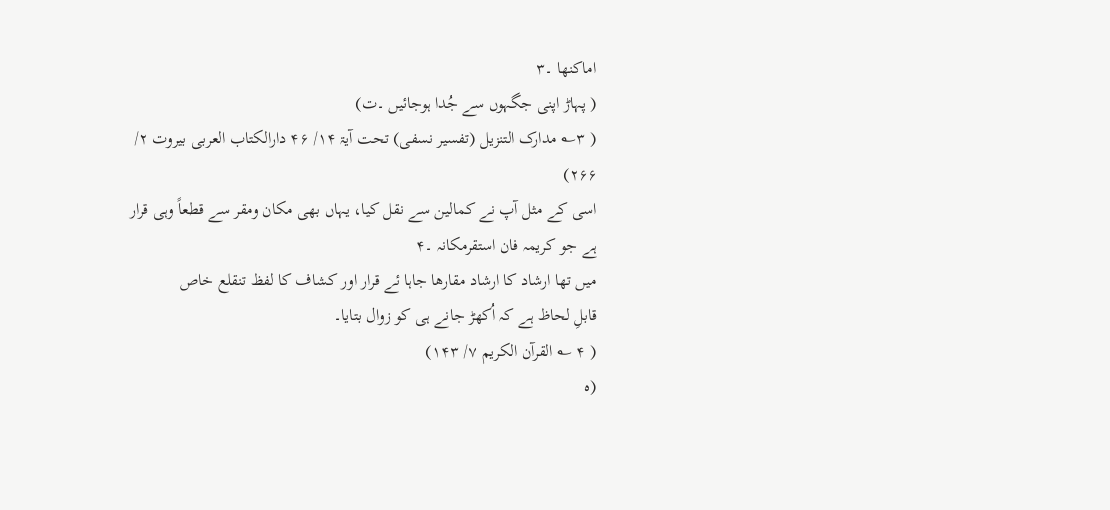اماکنھا ۔۳
( پہاڑ اپنی جگہوں سے جُدا ہوجائیں ۔ت)
( ۳؎ مدارک التنزیل (تفسیر نسفی) تحت آیۃ ۱۴/ ۴۶ دارالکتاب العربی بیروت ۲/
۲۶۶)
اسی کے مثل آپ نے کمالین سے نقل کیا، یہاں بھی مکان ومقر سے قطعاً وہی قرار
ہے جو کریمہ فان استقرمکانہ ۔۴
میں تھا ارشاد کا ارشاد مقارھا جاہا ئے قرار اور کشاف کا لفظ تنقلع خاص
قابلِ لحاظ ہے کہ اُکھڑ جانے ہی کو زوال بتایا۔
( ۴ ؎ القرآن الکریم ۷/ ۱۴۳)
(ہ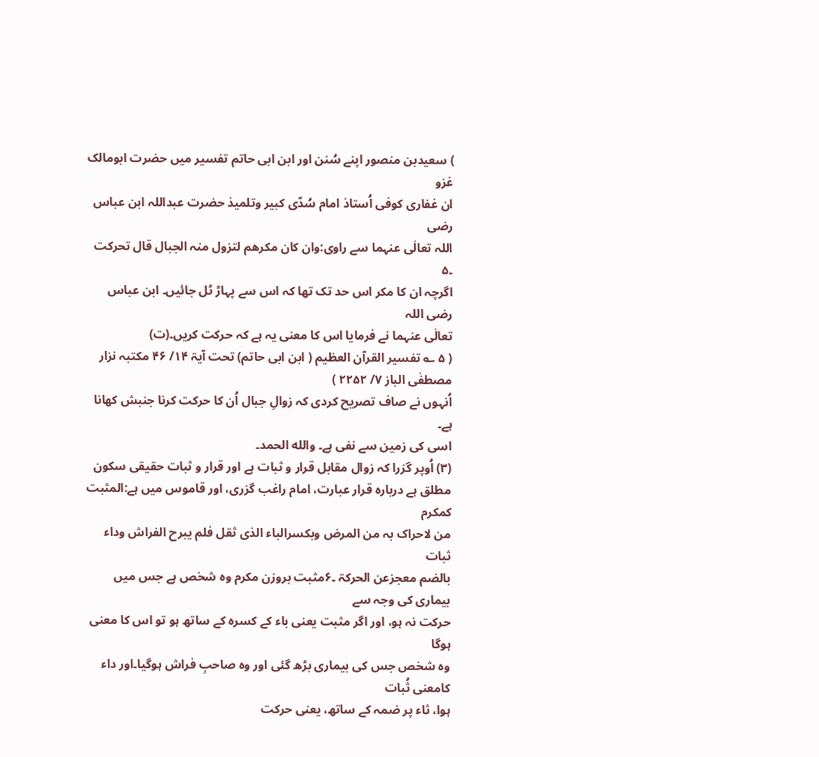) سعیدبن منصور اپنے سُنن اور ابن ابی حاتم تفسیر میں حضرت ابومالک غزو
ان غفاری کوفی اُستاذ امام سُدّی کبیر وتلمیذ حضرت عبداللہ ابن عباس رضی
اللہ تعالٰی عنہما سے راوی:وان کان مکرھم لتزول منہ الجبال قال تحرکت ۔۵
اگرچہ ان کا مکر اس حد تک تھا کہ اس سے پہاڑ ٹل جائیں۔ ابن عباس رضی اللہ
تعالٰی عنہما نے فرمایا اس کا معنی یہ ہے کہ حرکت کریں۔(ت)
( ۵ ؎ تفسیر القرآن العظیم ( ابن ابی حاتم) تحت آیۃ ۱۴/ ۴۶ مکتبہ نزار
مصطفٰی الباز ۷/ ۲۲۵۲ )
اُنہوں نے صاف تصریح کردی کہ زوالِ جبال اُن کا حرکت کرنا جنبش کھانا ہے۔
اسی کی زمین سے نفی ہے۔ والله الحمد۔
(۳) اُوپر گزرا کہ زوال مقابل قرار و ثبات ہے اور قرار و ثبات حقیقی سکون
مطلق ہے دربارہ قرار عبارت، امام راغب گزری، اور قاموس میں ہے:المثبت کمکرم
من لاحراک بہ من المرض وبکسرالباء الذی ثقل فلم یبرح الفراش وداء ثبات
بالضم معجزعن الحرکۃ ۔۶مثبت بروزن مکرم وہ شخص ہے جس میں بیماری کی وجہ سے
حرکت نہ ہو، اور اگر مثبت یعنی باء کے کسرہ کے ساتھ ہو تو اس کا معنی ہوگا
وہ شخص جس کی بیماری بڑھ گئی اور وہ صاحبِ فراش ہوگیا۔اور داء کامعنی ثُبات
ہوا، ثاء پر ضمہ کے ساتھ، یعنی حرکت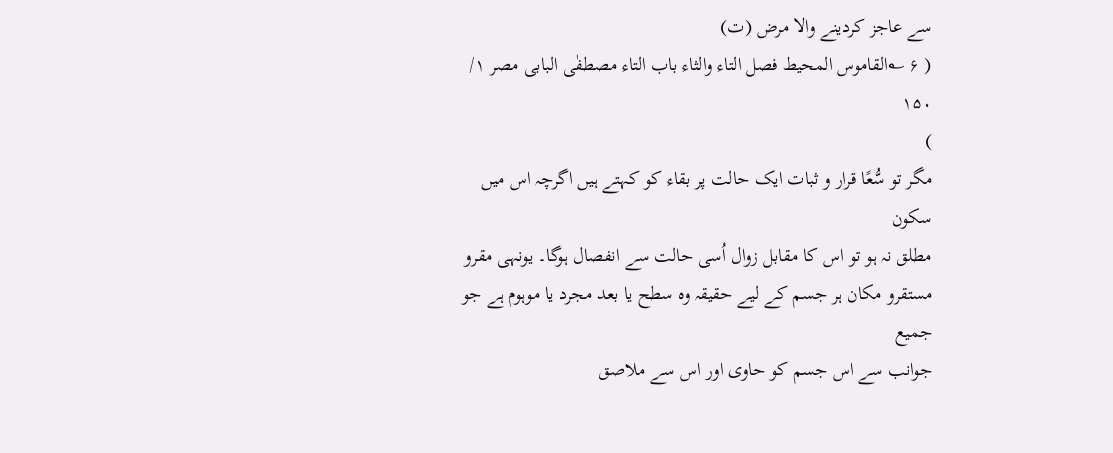سے عاجز کردینے والا مرض (ت)
( ۶ ؎القاموس المحیط فصل التاء والثاء باب التاء مصطفٰی البابی مصر ۱/ ۱۵۰
)
مگر تو سُّعًا قرار و ثبات ایک حالت پر بقاء کو کہتے ہیں اگرچہ اس میں سکون
مطلق نہ ہو تو اس کا مقابل زوال اُسی حالت سے انفصال ہوگا۔ یونہی مقرو
مستقرو مکان ہر جسم کے لیے حقیقہ وہ سطح یا بعد مجرد یا موہوم ہے جو جمیع
جوانب سے اس جسم کو حاوی اور اس سے ملاصق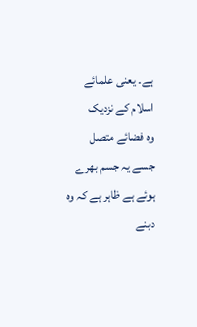ہے۔ یعنی علمائے اسلام کے نزدیک
وہ فضائے متصل جسے یہ جسم بھرے ہوئے ہے ظاہر ہے کہ وہ دبنے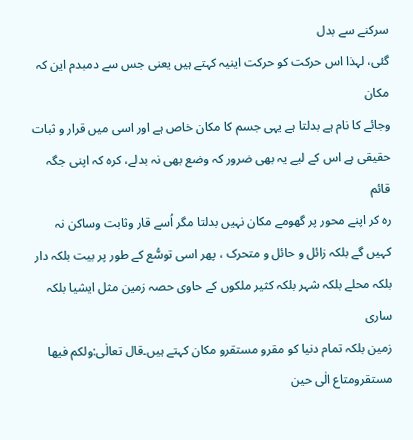سرکنے سے بدل
گئی، لہذا اس حرکت کو حرکت اینیہ کہتے ہیں یعنی جس سے دمبدم این کہ مکان
وجائے کا نام ہے بدلتا ہے یہی جسم کا مکان خاص ہے اور اسی میں قرار و ثبات
حقیقی ہے اس کے لیے یہ بھی ضرور کہ وضع بھی نہ بدلے، کرہ کہ اپنی جگہ قائم
رہ کر اپنے محور پر گھومے مکان نہیں بدلتا مگر اُسے قار وثابت وساکن نہ
کہیں گے بلکہ زائل و حائل و متحرک ، پھر اسی توسُّع کے طور پر بیت بلکہ دار
بلکہ محلے بلکہ شہر بلکہ کثیر ملکوں کے حاوی حصہ زمین مثل ایشیا بلکہ ساری
زمین بلکہ تمام دنیا کو مقرو مستقرو مکان کہتے ہیں۔قال تعالٰی:ولکم فیھا
مستقرومتاع الٰی حین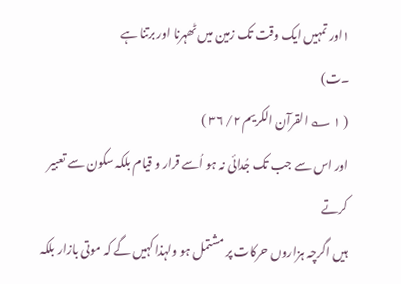۱اور تمہیں ایک وقت تک زمین میں ٹھہرنا اور برتنا ہے
۔ت)
( ۱ ؎ القرآن الکریم ۲/ ۳۶ )
اور اس سے جب تک جُدائی نہ ہو اُسے قرار و قیام بلکہ سکون سے تعبیر کرتے
ہیں اگرچہ ہزاروں حرکات پر مشتمل ہو ولہذا کہیں گے کہ موتی بازار بلکہ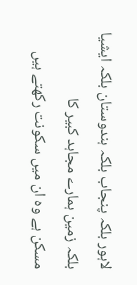لاہور بلکہ پنجاب بلکہ ہندوستان بلکہ ایشیا بلکہ زمین ہمارے مجاہد کبیر کا
مسکن ہے وہ ان میں سکونت رکھتے ہیں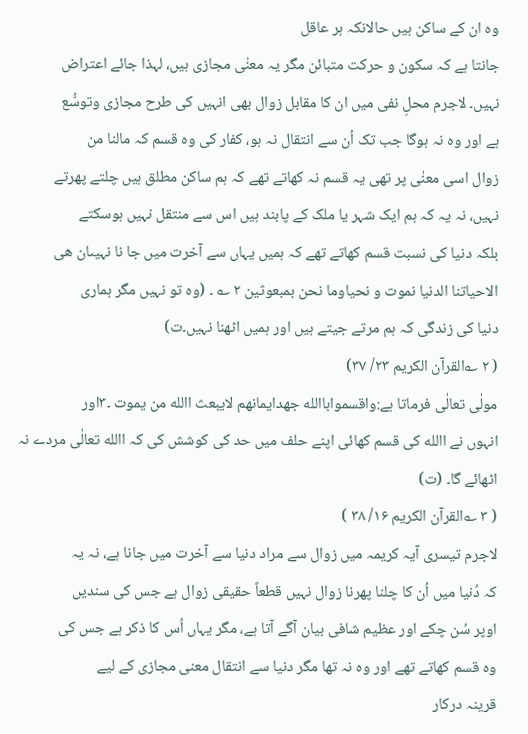وہ ان کے ساکن ہیں حالانکہ ہر عاقل
جانتا ہے کہ سکون و حرکت متبائن مگر یہ معنٰی مجازی ہیں، لہذا جائے اعتراض
نہیں۔ لاجرم محلِ نفی میں ان کا مقابل زوال بھی انہیں کی طرح مجازی وتوسُّع
ہے اور وہ نہ ہوگا جب تک اُن سے انتقال نہ ہو، کفار کی وہ قسم کہ مالنا من
زوال اسی معنٰی پر تھی یہ قسم نہ کھاتے تھے کہ ہم ساکن مطلق ہیں چلتے پھرتے
نہیں، نہ یہ کہ ہم ایک شہر یا ملک کے پابند ہیں اس سے منتقل نہیں ہوسکتے
بلکہ دنیا کی نسبت قسم کھاتے تھے کہ ہمیں یہاں سے آخرت میں جا نا نہیںان ھی
الاحیاتنا الدنیا نموت و نحیاوما نحن بمبعوثین ۲ ؎ ۔ (وہ تو نہیں مگر ہماری
دنیا کی زندگی کہ ہم مرتے جیتے ہیں اور ہمیں اٹھنا نہیں۔ت)
( ۲ ؎القرآن الکریم ۲۳/ ۳۷)
مولٰی تعالٰی فرماتا ہے:واقسمواباالله جھدایمانھم لایبعث االله من یموت ۔۳اور
انہوں نے االله کی قسم کھائی اپنے حلف میں حد کی کوشش کی کہ االله تعالٰی مردے نہ
اٹھائے گا۔ (ت)
( ۳ ؎القرآن الکریم ۱۶/ ۳۸ )
لاجرم تیسری آیہ کریمہ میں زوال سے مراد دنیا سے آخرت میں جانا ہے، نہ یہ
کہ دُنیا میں اُن کا چلنا پھرنا زوال نہیں قطعاً حقیقی زوال ہے جس کی سندیں
اوپر سُن چکے اور عظیم شافی بیان آگے آتا ہے، مگر یہاں اُس کا ذکر ہے جس کی
وہ قسم کھاتے تھے اور وہ نہ تھا مگر دنیا سے انتقال معنی مجازی کے لیے
قرینہ درکار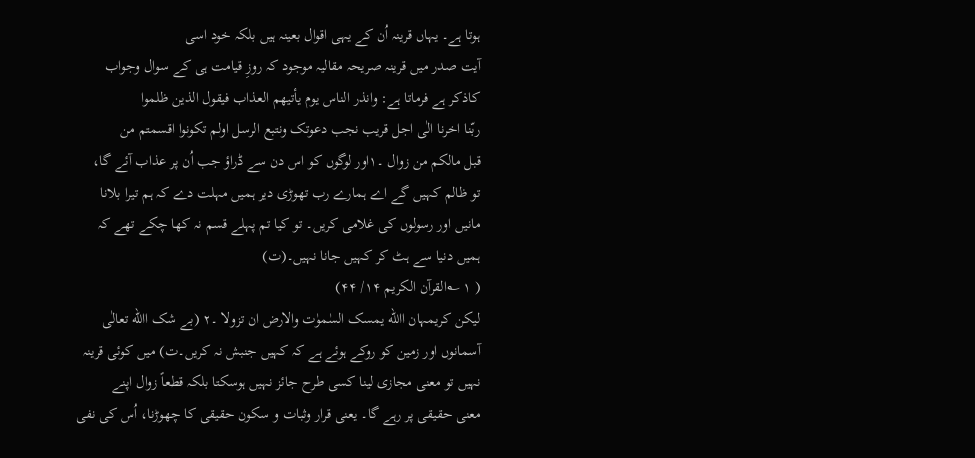ہوتا ہے۔ یہاں قرینہ اُن کے یہی اقوال بعینہ ہیں بلکہ خود اسی
آیت صدر میں قرینہ صریحہ مقالیہ موجود کہ روزِ قیامت ہی کے سوال وجواب
کاذکر ہے فرماتا ہے: وانذر الناس یوم یأتیھم العذاب فیقول الذین ظلموا
ربّنا اخرنا الٰی اجل قریب نجب دعوتک ونتبع الرسل اولم تکونوا اقسمتم من
قبل مالکم من زوال ۔۱اور لوگوں کو اس دن سے ڈراؤ جب اُن پر عذاب آئے گا،
تو ظالم کہیں گے اے ہمارے رب تھوڑی دیر ہمیں مہلت دے کہ ہم تیرا بلانا
مانیں اور رسولوں کی غلامی کریں۔ تو کیا تم پہلے قسم نہ کھا چکے تھے کہ
ہمیں دنیا سے ہٹ کر کہیں جانا نہیں۔(ت)
( ۱ ؎القرآن الکریم ۱۴/ ۴۴)
لیکن کریمہان االله یمسک السٰموٰت والارض ان تزولا ۔۲ (بے شک االله تعالٰی
آسمانوں اور زمین کو روکے ہوئے ہے کہ کہیں جنبش نہ کریں۔ت) میں کوئی قرینہ
نہیں تو معنی مجازی لینا کسی طرح جائز نہیں ہوسکتا بلکہ قطعاً زوال اپنے
معنی حقیقی پر رہے گا۔ یعنی قرار وثبات و سکون حقیقی کا چھوڑنا، اُس کی نفی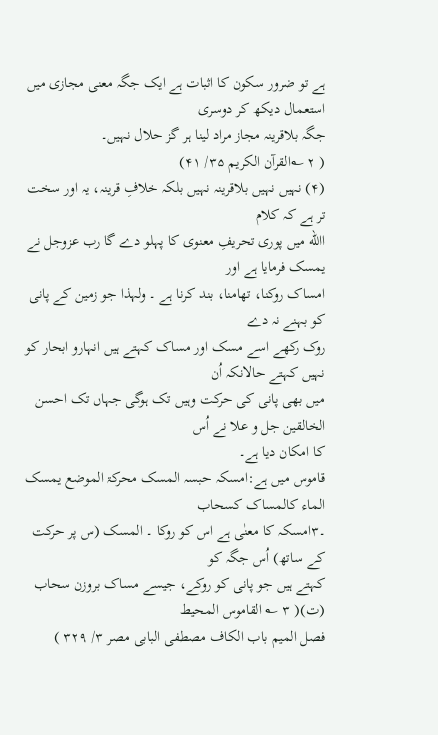ہے تو ضرور سکون کا اثبات ہے ایک جگہ معنی مجازی میں استعمال دیکھ کر دوسری
جگہ بلاقرینہ مجاز مراد لینا ہر گز حلال نہیں۔
( ۲ ؎القرآن الکریم ۳۵/ ۴۱)
(۴) نہیں نہیں بلاقرینہ نہیں بلکہ خلافِ قرینہ، یہ اور سخت تر ہے کہ کلام
االله میں پوری تحریفِ معنوی کا پہلو دے گا رب عزوجل نے یمسک فرمایا ہے اور
امساک روکنا، تھامنا، بند کرنا ہے ۔ ولہذا جو زمین کے پانی کو بہنے نہ دے
روک رکھے اسے مسک اور مساک کہتے ہیں انہارو ابحار کو نہیں کہتے حالانکہ اُن
میں بھی پانی کی حرکت وہیں تک ہوگی جہاں تک احسن الخالقین جل و علا نے اُس
کا امکان دیا ہے۔
قاموس میں ہے:امسکہ حبسہ المسک محرکۃ الموضع یمسک الماء کالمساک کسحاب
۔۳امسکہ کا معنٰی ہے اس کو روکا ۔ المسک (س پر حرکت کے ساتھ) اُس جگہ کو
کہتے ہیں جو پانی کو روکے، جیسے مساک بروزن سحاب (ت)( ۳ ؎ القاموس المحیط
فصل المیم باب الکاف مصطفی البابی مصر ۳/ ۳۲۹ )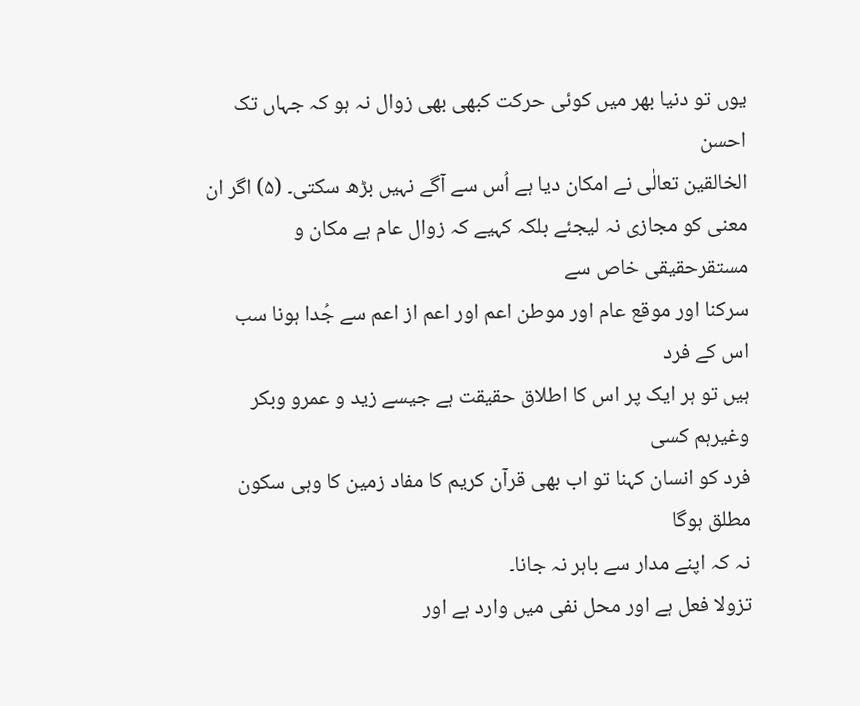یوں تو دنیا بھر میں کوئی حرکت کبھی بھی زوال نہ ہو کہ جہاں تک احسن
الخالقین تعالٰی نے امکان دیا ہے اُس سے آگے نہیں بڑھ سکتی۔ (۵) اگر ان
معنی کو مجازی نہ لیجئے بلکہ کہیے کہ زوال عام ہے مکان و مستقرحقیقی خاص سے
سرکنا اور موقع عام اور موطن اعم اور اعم از اعم سے جُدا ہونا سب اس کے فرد
ہیں تو ہر ایک پر اس کا اطلاق حقیقت ہے جیسے زید و عمرو وبکر وغیرہم کسی
فرد کو انسان کہنا تو اب بھی قرآن کریم کا مفاد زمین کا وہی سکون مطلق ہوگا
نہ کہ اپنے مدار سے باہر نہ جانا۔
تزولا فعل ہے اور محل نفی میں وارد ہے اور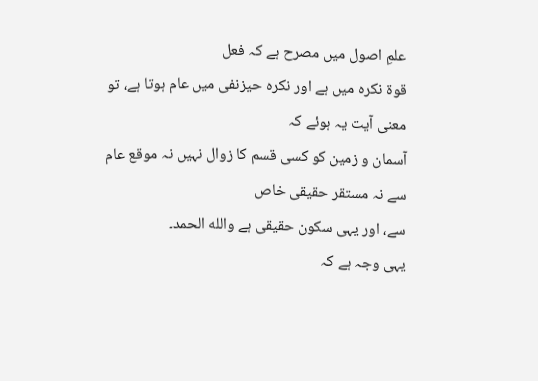علمِ اصول میں مصرح ہے کہ فعل
قوۃ نکرہ میں ہے اور نکرہ حیزنفی میں عام ہوتا ہے، تو معنی آیت یہ ہوئے کہ
آسمان و زمین کو کسی قسم کا زوال نہیں نہ موقع عام سے نہ مستقر حقیقی خاص
سے، اور یہی سکون حقیقی ہے والله الحمد۔
یہی وجہ ہے کہ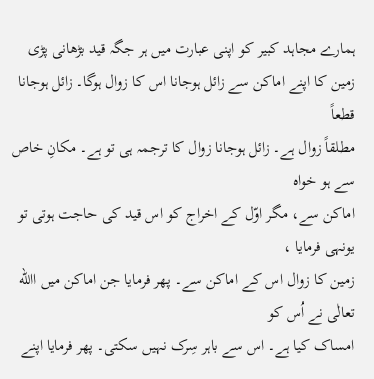ہمارے مجاہد کبیر کو اپنی عبارت میں ہر جگہ قید بڑھانی پڑی
زمین کا اپنے اماکن سے زائل ہوجانا اس کا زوال ہوگا۔ زائل ہوجانا قطعاً
مطلقاً زوال ہے۔ زائل ہوجانا زوال کا ترجمہ ہی تو ہے۔ مکانِ خاص سے ہو خواہ
اماکن سے، مگر اوّل کے اخراج کو اس قید کی حاجت ہوتی تو یونہی فرمایا ،
زمین کا زوال اس کے اماکن سے۔ پھر فرمایا جن اماکن میں االله تعالٰی نے اُس کو
امساک کیا ہے۔ اس سے باہر سِرک نہیں سکتی۔ پھر فرمایا اپنے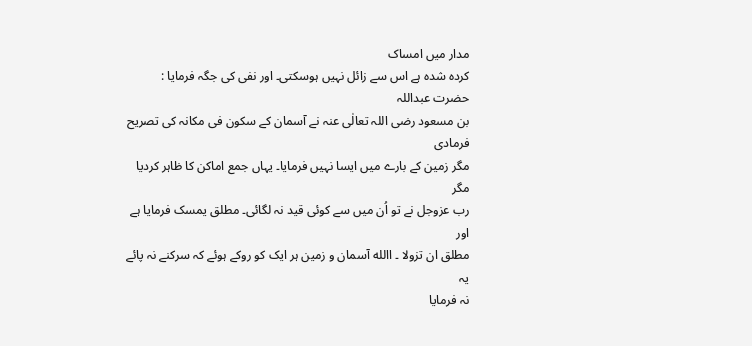مدار میں امساک
کردہ شدہ ہے اس سے زائل نہیں ہوسکتی۔ اور نفی کی جگہ فرمایا : حضرت عبداللہ
بن مسعود رضی اللہ تعالٰی عنہ نے آسمان کے سکون فی مکانہ کی تصریح فرمادی
مگر زمین کے بارے میں ایسا نہیں فرمایا۔ یہاں جمع اماکن کا ظاہر کردیا مگر
رب عزوجل نے تو اُن میں سے کوئی قید نہ لگائی۔ مطلق یمسک فرمایا ہے اور
مطلق ان تزولا ۔ االله آسمان و زمین ہر ایک کو روکے ہوئے کہ سرکنے نہ پائے یہ
نہ فرمایا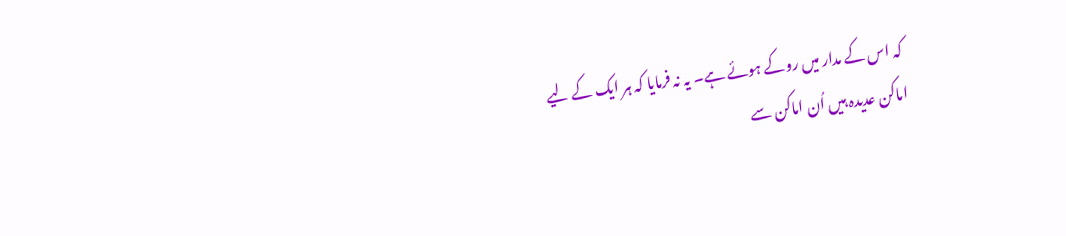کہ اس کے مدار میں روکے ہوئے ہے۔ یہ نہ فرمایا کہ ہر ایک کے لیے
اماکن عدیدہ ہیں اُن اماکن سے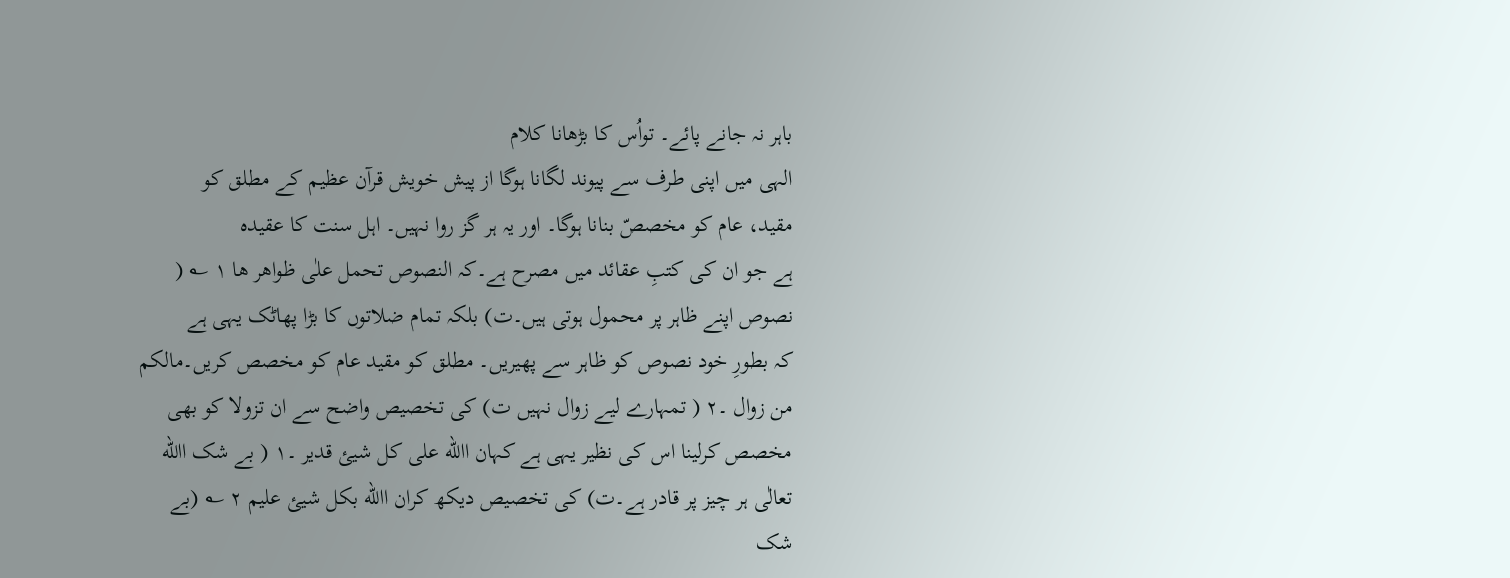باہر نہ جانے پائے۔ تواُس کا بڑھانا کلام
الہی میں اپنی طرف سے پیوند لگانا ہوگا از پیش خویش قرآن عظیم کے مطلق کو
مقید، عام کو مخصصّ بنانا ہوگا۔ اور یہ ہر گز روا نہیں۔ اہل سنت کا عقیدہ
ہے جو ان کی کتبِ عقائد میں مصرح ہے۔کہ النصوص تحمل علٰی ظواھر ھا ۱ ؎ (
نصوص اپنے ظاہر پر محمول ہوتی ہیں۔ت) بلکہ تمام ضلاتوں کا بڑا پھاٹک یہی ہے
کہ بطورِ خود نصوص کو ظاہر سے پھیریں۔ مطلق کو مقید عام کو مخصص کریں۔مالکم
من زوال ۔۲ ( تمہارے لیے زوال نہیں ت) کی تخصیص واضح سے ان تزولا کو بھی
مخصص کرلینا اس کی نظیر یہی ہے کہان االله علی کل شیئ قدیر ۔۱ ( بے شک االله
تعالٰی ہر چیز پر قادر ہے۔ت) کی تخصیص دیکھ کران االله بکل شیئ علیم ۲ ؎ (بے
شک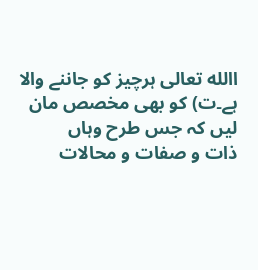االله تعالی ہرچیز کو جاننے والا ہے۔ت) کو بھی مخصص مان لیں کہ جس طرح وہاں
ذات و صفات و محالات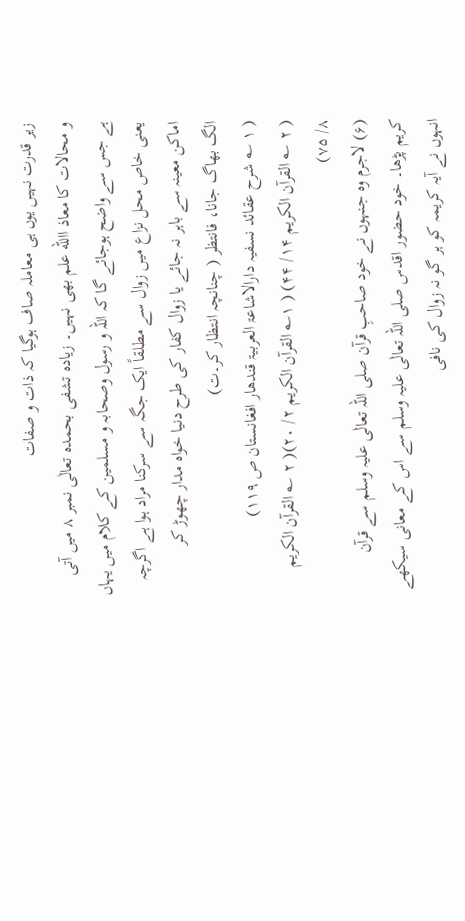زیر قدرت نہیں یوں ہی معاملہ صاف ہوگیا کہ ذات و صفات
و محالات کا معاذ االله علم بھی نہیں۔ زیادہ تشفی بحمدہ تعالٰی نمبر ۸ میں آتی
ہے جس سے واضح ہوجائے گا کہ اللہ و رسول وصحابہ و مسلمین کے کلام میں یہاں
یعنی خاص محل نزاع میں زوال سے مطلقاً ایک جگہ سے سرکنا مراد ہوا ہے اگرچہ
اماکن معینہ سے باہر نہ جائے یا زوال کفار کی طرح دنیا خواہ مدار چھوڑ کر
الگ بھاگ جانا، فانتظر ( چنانچہ انتظار کر۔ت)
( ۱ ؎ شرح عقائد نسفیہ دارالاشاعۃ العربیۃ قندھار افغانستان ص ۱۱۹)
( ۲ ؎ القرآن الکریم ۱۴/ ۴۴) ( ۱؎ القرآن الکریم ۲/ ۲۰)( ۲ ؎ القرآن الکریم
۸/ ۷۵)
(۶) لاجرم وہ جنہوں نے خود صاحبِ قرآن صلی اللہ تعالٰی علیہ وسلم سے قرآن
کریم پڑھا۔ خود حضور اقدس صلی اللہ تعالٰی علیہ وسلم سے اس کے معانی سیکھے
انہوں نے آیہ کریمہ کو ہر گو نہ زوال کی نافی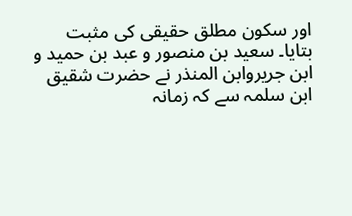اور سکون مطلق حقیقی کی مثبت
بتایا۔ سعید بن منصور و عبد بن حمید و ابن جریروابن المنذر نے حضرت شقیق
ابن سلمہ سے کہ زمانہ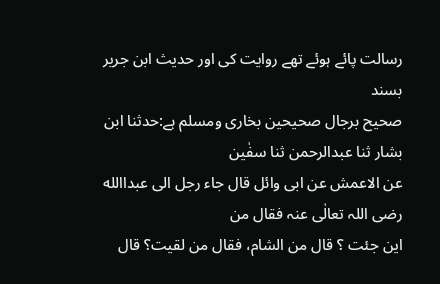رسالت پائے ہوئے تھے روایت کی اور حدیث ابن جریر بسند
صحیح برجال صحیحین بخاری ومسلم ہے:حدثنا ابن بشار ثنا عبدالرحمن ثنا سفٰین
عن الاعمش عن ابی وائل قال جاء رجل الی عبداالله رضی اللہ تعالٰی عنہ فقال من
این جئت ؟ قال من الشام، فقال من لقیت؟ قال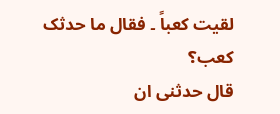لقیت کعباً ۔ فقال ما حدثک کعب؟
قال حدثنی ان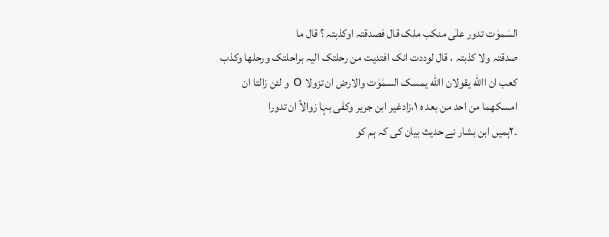السٰموٰت تدور علٰی منکب ملک قال فصدقتہ اوکذبتہ ؟ قال ما
صدقتہ ولا کذبتہ ، قال لوددت انک افتدیت من رحلتک الیہ براحلتک ورحلھا وکذب
کعب ان االله یقولان االله یمسک السمٰوٰت والارض ان تزولا o و لئن زالتا ان
امسکھما من احد من بعد ہ ۱،زادغیر ابن جریر وکفٰی بہا زوالاً ان تدورا
۔۲ہمیں ابن بشار نے حدیث بیان کی کہ ہم کو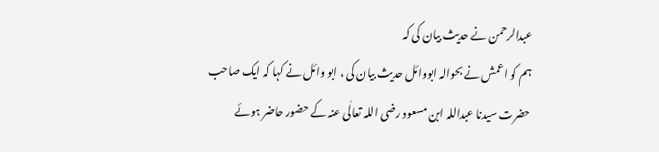عبدالرحمن نے حدیث بیان کی کہ
ہم کو اعمش نے بحوالہ ابووائل حدیث بیان کی ، ابو وائل نے کہا کہ ایک صاحب
حضرت سیدنا عبداللہ ابن مسعود رضی اللہ تعالٰی عنہ کے حضور حاضر ہوئے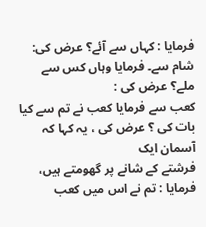فرمایا : کہاں سے آئے؟ عرض کی: شام سے۔ فرمایا وہاں کس سے ملے؟ عرض کی :
کعب سے فرمایا کعب نے تم سے کیا بات کی ؟ عرض کی ، یہ کہا کہ آسمان ایک
فرشتے کے شانے پر گھومتے ہیں، فرمایا : تم نے اس میں کعب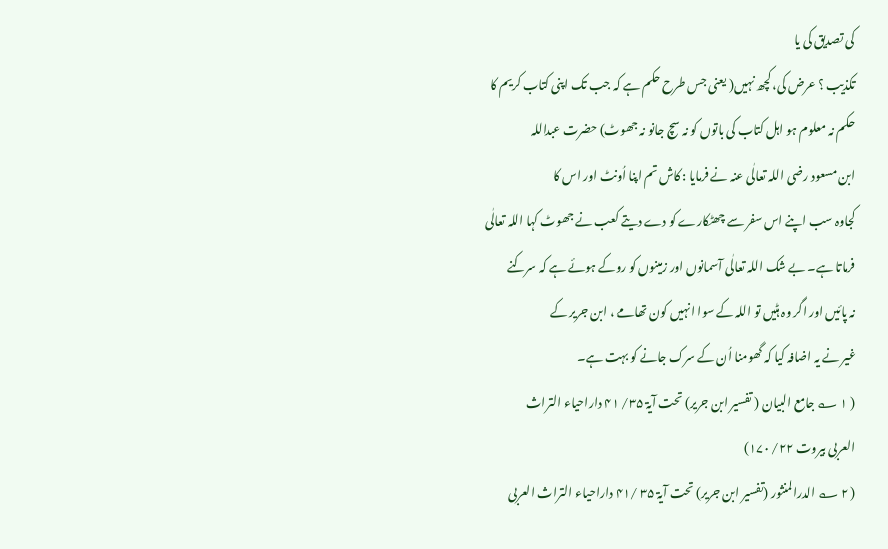کی تصدیق کی یا
تکذیب ؟ عرض کی، کچھ نہیں( یعنی جس طرح حکم ہے کہ جب تک اپنی کتاب کریم کا
حکم نہ معلوم ہو اہل کتاب کی باتوں کو نہ سچ جانو نہ جھوٹ) حضرت عبداللہ
ابن مسعود رضی اللہ تعالٰی عنہ نے فرمایا : کاش تم اپنا اُونٹ اور اس کا
کجاوہ سب اپنے اس سفر سے چھٹکارے کو دے دیتے کعب نے جھوٹ کہا اللہ تعالٰی
فرماتا ہے۔ بے شک اللہ تعالٰی آسمانوں اور زمینوں کو روکے ہوئے ہے کہ سرکنے
نہ پائیں اور اگر وہ ہٹیں تو اللہ کے سوا انہیں کون تھامے ، ابن جریر کے
غیر نے یہ اضافہ کیا کہ گھومنا اُن کے سرک جانے کو بہت ہے۔
( ۱ ؎ جامع البیان ( تفسیر ابن جریر) تحت آیۃ ۳۵/ ۴۱ داراحیاء التراث
العربی بیروت ۲۲/ ۱۷۰)
( ۲ ؎ الدرالمنثور (تفسیر ابن جریر) تحت آیۃ ۳۵ /۴۱ داراحیاء التراث العربی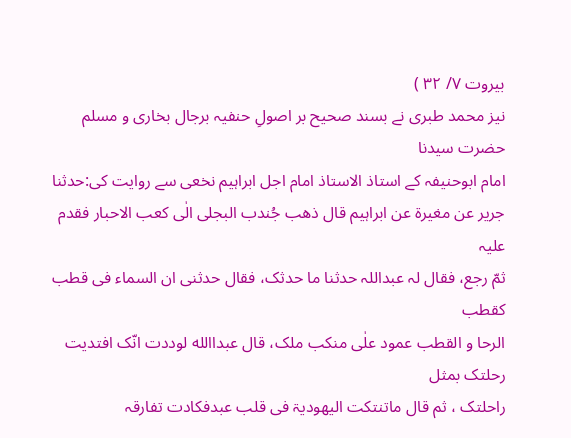بیروت ۷/ ۳۲ )
نیز محمد طبری نے بسند صحیح بر اصولِ حنفیہ برجال بخاری و مسلم حضرت سیدنا
امام ابوحنیفہ کے استاذ الاستاذ امام اجل ابراہیم نخعی سے روایت کی:حدثنا
جریر عن مغیرۃ عن ابراہیم قال ذھب جُندب البجلی الٰی کعب الاحبار فقدم علیہ
ثمّ رجع، فقال لہ عبداللہ حدثنا ما حدثک، فقال حدثنی ان السماء فی قطب کقطب
الرحا و القطب عمود علٰی منکب ملک، قال عبداالله لوددت انّک افتدیت رحلتک بمثل
راحلتک ، ثم قال ماتنتکت الیھودیۃ فی قلب عبدفکادت تفارقہ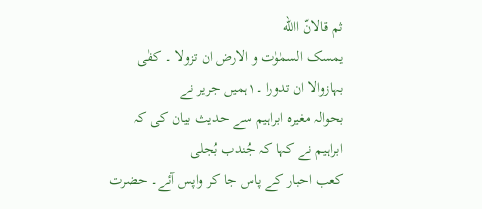ثم قالانّ االله
یمسک السمٰوٰت و الارض ان تزولا ۔ کفٰی بہازوالا ان تدورا ۔۱ہمیں جریر نے
بحوالہ مغیرہ ابراہیم سے حدیث بیان کی کہ ابراہیم نے کہا کہ جُندب بُجلی
کعب احبار کے پاس جا کر واپس آئے۔ حضرت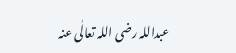عبداللہ رضی اللہ تعالٰی عنہ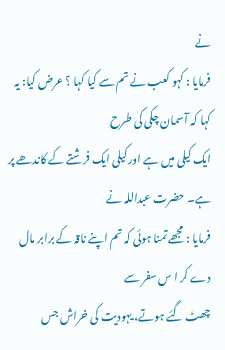نے
فرمایا : کہو کعب نے تم سے کیا کہا ؟ عرض کیا: یہ کہا کہ آسمان چکی کی طرح
ایک کیلی میں ہے اور کیلی ایک فرشتے کے کاندھے پر ہے۔ حضرت عبداللہ نے
فرمایا : مجھے تمنا ہوئی کہ تم اپنے ناقہ کے برابر مال دے کر ا س سفر سے
چھٹ گئے ہوتے، یہودیت کی خراش جس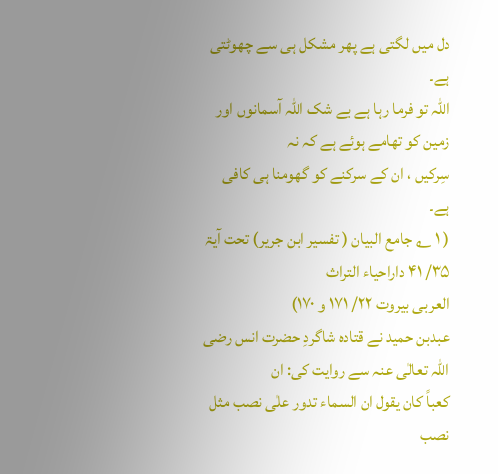دل میں لگتی ہے پھر مشکل ہی سے چھوٹتی ہے۔
اللہ تو فرما رہا ہے بے شک اللہ آسمانوں اور زمین کو تھامے ہوئے ہے کہ نہ
سِرکیں ، ان کے سرکنے کو گھومنا ہی کافی ہے۔
( ۱ ؎ جامع البیان ( تفسیر ابن جریر) تحت آیۃ ۳۵/ ۴۱ داراحیاء التراث
العربی بیروت ۲۲/ ۱۷۱ و ۱۷۰)
عبدبن حمید نے قتادہ شاگردِ حضرت انس رضی اللہ تعالٰی عنہ سے روایت کی: ان
کعباً کان یقول ان السماء تدور علٰی نصب مثل نصب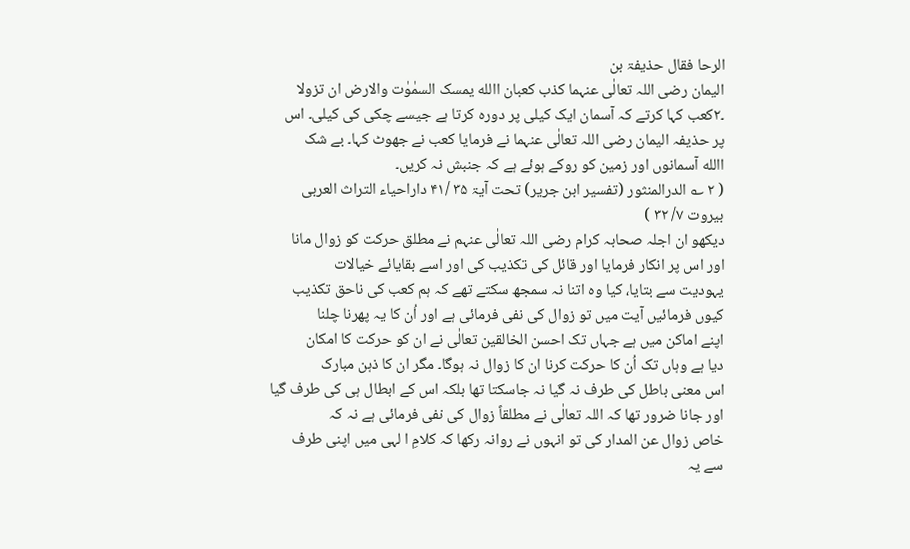الرحا فقال حذیفۃ بن
الیمان رضی اللہ تعالٰی عنہما کذب کعبان االله یمسک السمٰوٰت والارض ان تزولا
۔۲کعب کہا کرتے کہ آسمان ایک کیلی پر دورہ کرتا ہے جیسے چکی کی کیلی۔ اس
پر حذیفہ الیمان رضی اللہ تعالٰی عنہما نے فرمایا کعب نے جھوٹ کہا۔ بے شک
االله آسمانوں اور زمین کو روکے ہوئے ہے کہ جنبش نہ کریں۔
( ۲ ؎ الدرالمنثور (تفسیر ابن جریر) تحت آیۃ ۳۵ /۴۱ داراحیاء التراث العربی
بیروت ۷/ ۳۲ )
دیکھو ان اجلہ صحابہ کرام رضی اللہ تعالٰی عنہم نے مطلق حرکت کو زوال مانا
اور اس پر انکار فرمایا اور قائل کی تکذیب کی اور اسے بقایائے خیالات
یہودیت سے بتایا، کیا وہ اتنا نہ سمجھ سکتے تھے کہ ہم کعب کی ناحق تکذیب
کیوں فرمائیں آیت میں تو زوال کی نفی فرمائی ہے اور اُن کا یہ پھرنا چلنا
اپنے اماکن میں ہے جہاں تک احسن الخالقین تعالٰی نے ان کو حرکت کا امکان
دیا ہے وہاں تک اُن کا حرکت کرنا ان کا زوال نہ ہوگا۔ مگر ان کا ذہن مبارک
اس معنی باطل کی طرف نہ گیا نہ جاسکتا تھا بلکہ اس کے ابطال ہی کی طرف گیا
اور جانا ضرور تھا کہ اللہ تعالٰی نے مطلقاً زوال کی نفی فرمائی ہے نہ کہ
خاص زوال عن المدار کی تو انہوں نے روانہ رکھا کہ کلامِ ا لہی میں اپنی طرف
سے یہ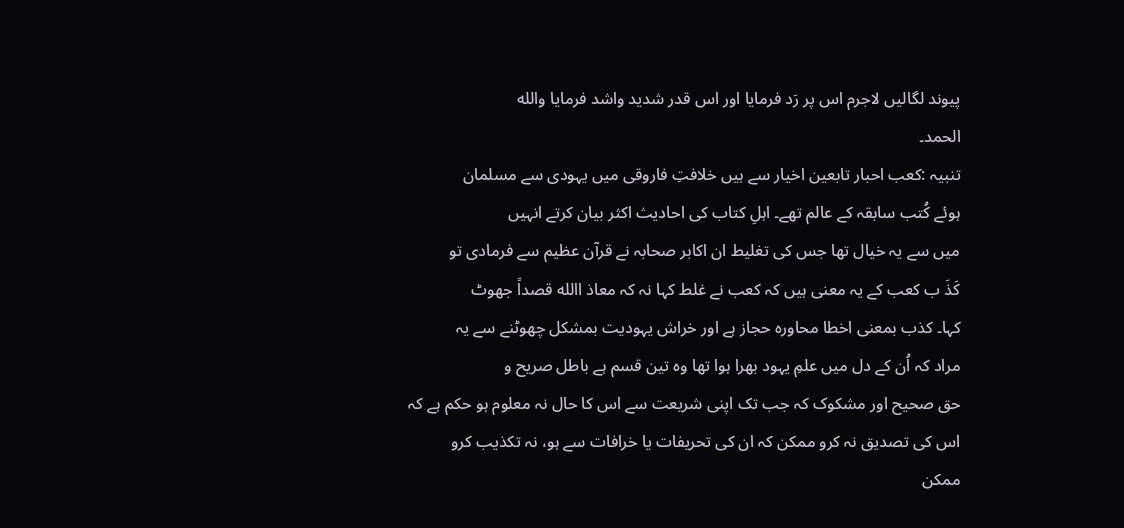پیوند لگالیں لاجرم اس پر رَد فرمایا اور اس قدر شدید واشد فرمایا والله
الحمد۔
تنبیہ :کعب احبار تابعین اخیار سے ہیں خلافتِ فاروقی میں یہودی سے مسلمان
ہوئے کُتب سابقہ کے عالم تھے۔ اہلِ کتاب کی احادیث اکثر بیان کرتے انہیں
میں سے یہ خیال تھا جس کی تغلیط ان اکابر صحابہ نے قرآن عظیم سے فرمادی تو
کَذَ ب کعب کے یہ معنی ہیں کہ کعب نے غلط کہا نہ کہ معاذ االله قصداً جھوٹ
کہا۔ کذب بمعنی اخطا محاورہ حجاز ہے اور خراش یہودیت بمشکل چھوٹنے سے یہ
مراد کہ اُن کے دل میں علمِ یہود بھرا ہوا تھا وہ تین قسم ہے باطل صریح و
حق صحیح اور مشکوک کہ جب تک اپنی شریعت سے اس کا حال نہ معلوم ہو حکم ہے کہ
اس کی تصدیق نہ کرو ممکن کہ ان کی تحریفات یا خرافات سے ہو، نہ تکذیب کرو
ممکن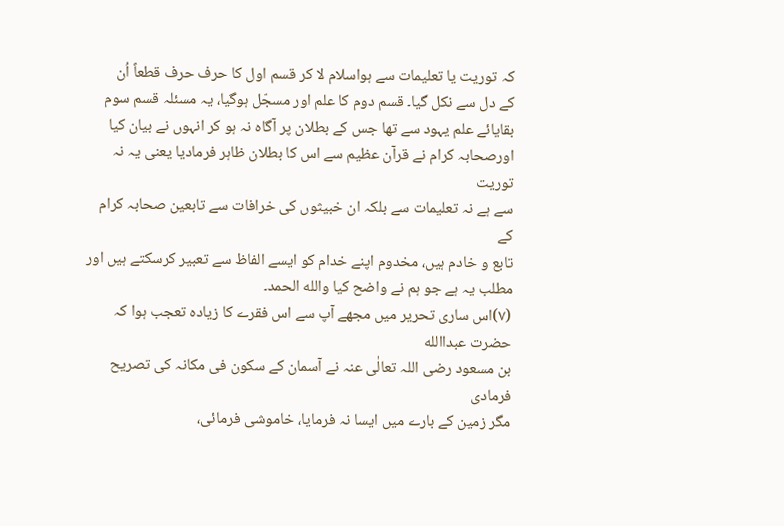کہ توریت یا تعلیمات سے ہواسلام لا کر قسم اول کا حرف حرف قطعاً اُن
کے دل سے نکل گیا۔ قسم دوم کا علم اور مسجّل ہوگیا، یہ مسئلہ قسم سوم
بقایائے علم یہود سے تھا جس کے بطلان پر آگاہ نہ ہو کر انہوں نے بیان کیا
اورصحابہ کرام نے قرآن عظیم سے اس کا بطلان ظاہر فرمادیا یعنی یہ نہ توریت
سے ہے نہ تعلیمات سے بلکہ ان خبیثوں کی خرافات سے تابعین صحابہ کرام کے
تابع و خادم ہیں، مخدوم اپنے خدام کو ایسے الفاظ سے تعبیر کرسکتے ہیں اور
مطلب یہ ہے جو ہم نے واضح کیا والله الحمد۔
(۷)اس ساری تحریر میں مجھے آپ سے اس فقرے کا زیادہ تعجب ہوا کہ حضرت عبداالله
بن مسعود رضی اللہ تعالٰی عنہ نے آسمان کے سکون فی مکانہ کی تصریح فرمادی
مگر زمین کے بارے میں ایسا نہ فرمایا، خاموشی فرمائی،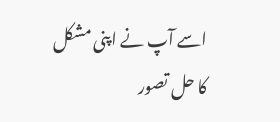اسے آپ نے اپنی مشکل
کا حل تصور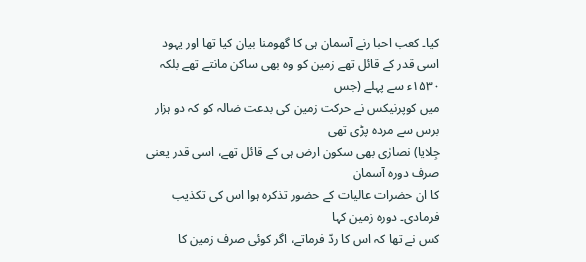کیا۔ کعب احبا رنے آسمان ہی کا گھومنا بیان کیا تھا اور یہود
اسی قدر کے قائل تھے زمین کو وہ بھی ساکن مانتے تھے بلکہ ۱۵۳۰ء سے پہلے (جس
میں کوپرنیکس نے حرکت زمین کی بدعت ضالہ کو کہ دو ہزار برس سے مردہ پڑی تھی
جِلایا) نصارٰی بھی سکون ارض ہی کے قائل تھے، اسی قدر یعنی صرف دورہ آسمان
کا ان حضرات عالیات کے حضور تذکرہ ہوا اس کی تکذیب فرمادی۔ دورہ زمین کہا
کس نے تھا کہ اس کا ردّ فرماتے، اگر کوئی صرف زمین کا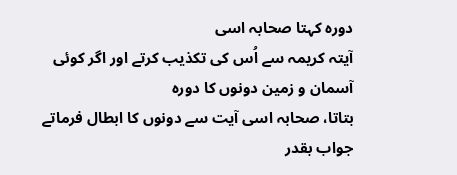دورہ کہتا صحابہ اسی
آیتہ کریمہ سے اُس کی تکذیب کرتے اور اگر کوئی آسمان و زمین دونوں کا دورہ
بتاتا، صحابہ اسی آیت سے دونوں کا ابطال فرماتے جواب بقدر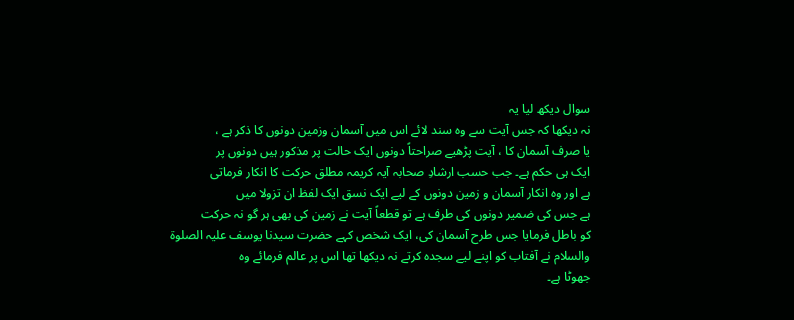سوال دیکھ لیا یہ
نہ دیکھا کہ جس آیت سے وہ سند لائے اس میں آسمان وزمین دونوں کا ذکر ہے ،
یا صرف آسمان کا ، آیت پڑھیے صراحتاً دونوں ایک حالت پر مذکور ہیں دونوں پر
ایک ہی حکم ہے۔ جب حسب ارشادِ صحابہ آیہ کریمہ مطلق حرکت کا انکار فرماتی
ہے اور وہ انکار آسمان و زمین دونوں کے لیے ایک نسق ایک لفظ ان تزولا میں
ہے جس کی ضمیر دونوں کی طرف ہے تو قطعاً آیت نے زمین کی بھی ہر گو نہ حرکت
کو باطل فرمایا جس طرح آسمان کی، ایک شخص کہے حضرت سیدنا یوسف علیہ الصلوۃ
والسلام نے آفتاب کو اپنے لیے سجدہ کرتے نہ دیکھا تھا اس پر عالم فرمائے وہ
جھوٹا ہے۔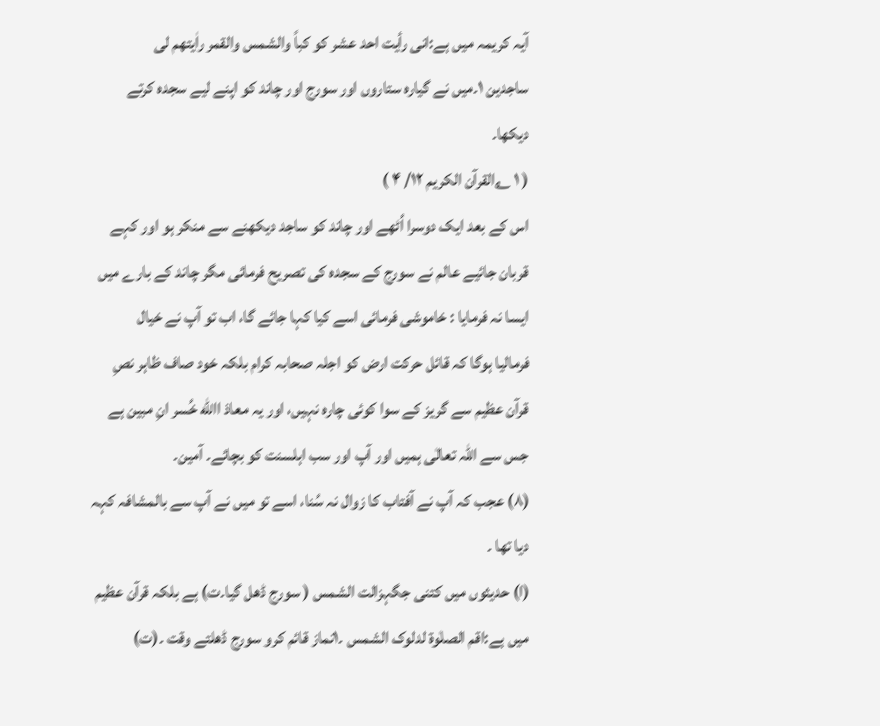آیہ کریمہ میں ہے:انی رأیت احد عشر کو کباً والشمس والقمر راٰیتھم لی
ساجدین ۱۔میں نے گیارہ ستاروں اور سورج اور چاند کو اپنے لیے سجدہ کرتے
دیکھا۔
( ۱ ؎القرآن الکریم ۱۲/ ۴ )
اس کے بعد ایک دوسرا اُٹھے اور چاند کو ساجد دیکھنے سے منکر ہو اور کہے
قربان جائیے عالم نے سورج کے سجدہ کی تصریح فرمائی مگر چاند کے بارے میں
ایسا نہ فرمایا : خاموشی فرمائی اسے کیا کہا جائے گا، اب تو آپ نے خیال
فرمالیا ہوگا کہ قائل حرکت ارض کو اجلہ صحابہ کرام بلکہ خود صاف ظاہر نصِ
قرآن عظیم سے گریز کے سوا کوئی چارہ نہیں، اور یہ معاذ االله خُسر انِ مبین ہے
جس سے اللہ تعالٰی ہمیں اور آپ اور سب اہلسنت کو بچائے۔ آمین۔
(۸) عجب کہ آپ نے آفتاب کا زوال نہ سُنا، اسے تو میں نے آپ سے بالمشافہ کہہ
دیا تھا ۔
(ا) حدیثوں میں کتنی جگہزالت الشمس ( سورج ڈھل گیا۔ت) ہے بلکہ قرآن عظیم
میں ہے:اقم الصلٰوۃ لدلوک الشمس ۔۱نماز قائم کرو سورج ڈھلتے وقت ۔(ت)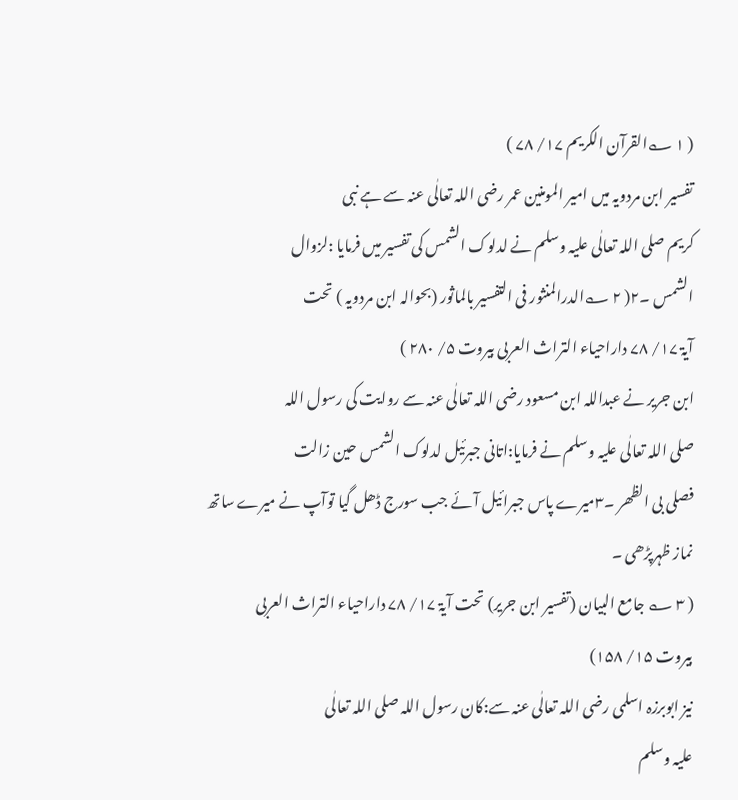( ۱ ؎القرآن الکریم ۱۷/ ۷۸ )
تفسیر ابن مردویہ میں امیر المومنین عمر رضی اللہ تعالٰی عنہ سے ہے نبی
کریم صلی اللہ تعالٰی علیہ وسلم نے لدلوک الشمس کی تفسیر میں فرمایا :لزوال
الشمس ۔۲( ۲ ؎الدرالمنثور فی التفسیر بالماثور (بحوالہ ابن مردویہ ) تحت
آیۃ ۱۷/ ۷۸ داراحیاء التراث العربی بیروت ۵/ ۲۸۰ )
ابن جریر نے عبداللہ ابن مسعود رضی اللہ تعالٰی عنہ سے روایت کی رسول اللہ
صلی اللہ تعالٰی علیہ وسلم نے فرمایا:اتانی جبرئیل لدلوک الشمس حین زالت
فصلی بی الظھر ۔۳میرے پاس جبرائیل آئے جب سورج ڈھل گیا توآپ نے میرے ساتھ
نماز ظہرپڑھی ۔
( ۳ ؎ جامع البیان (تفسیر ابن جریر) تحت آیۃ ۱۷/ ۷۸ داراحیاء التراث العربی
بیروت ۱۵/ ۱۵۸)
نیز ابوبرزہ اسلمی رضی اللہ تعالٰی عنہ سے:کان رسول اللہ صلی اللہ تعالٰی
علیہ وسلم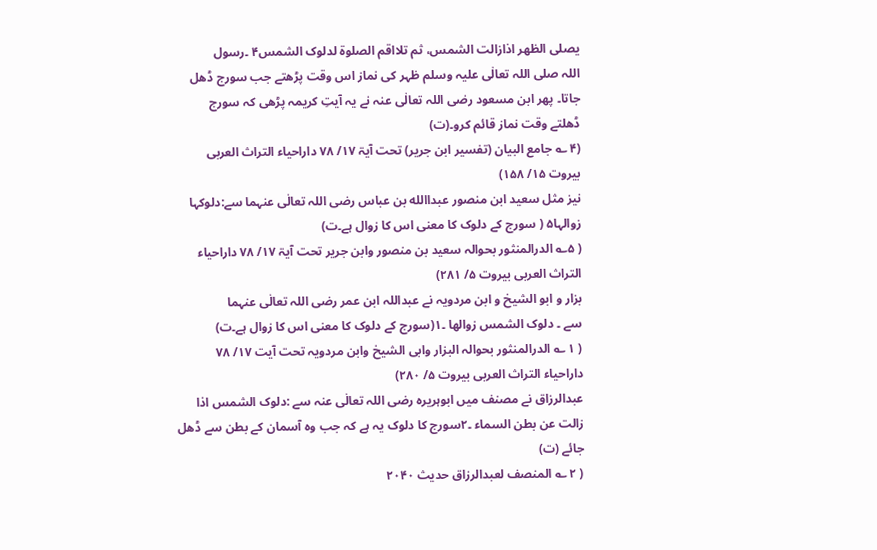یصلی الظھر اذازالت الشمس، ثم تلااقم الصلوۃ لدلوک الشمس۴ ۔رسول
اللہ صلی اللہ تعالٰی علیہ وسلم ظہر کی نماز اس وقت پڑھتے جب سورج ڈھل
جاتا۔ پھر ابن مسعود رضی اللہ تعالٰی عنہ نے یہ آیتِ کریمہ پڑھی کہ سورج
ڈھلتے وقت نماز قائم کرو۔(ت)
(۴ ؎ جامع البیان (تفسیر ابن جریر) تحت آیۃ ۱۷/ ۷۸ داراحیاء التراث العربی
بیروت ۱۵/ ۱۵۸)
نیز مثل سعید ابن منصور عبداالله بن عباس رضی اللہ تعالٰی عنہما سے:دلوکہا
زوالہا۵ ( سورج کے دلوک کا معنی اس کا زوال ہے۔ت)
( ۵؎ الدرالمنثور بحوالہ سعید بن منصور وابن جریر تحت آیۃ ۱۷/ ۷۸ داراحیاء
التراث العربی بیروت ۵/ ۲۸۱)
بزار و ابو الشیخ و ابن مردویہ نے عبداللہ ابن عمر رضی اللہ تعالٰی عنہما
سے ۔ دلوک الشمس زوالھا ۔۱(سورج کے دلوک کا معنی اس کا زوال ہے۔ت)
( ۱ ؎ الدرالمنثور بحوالہ البزار وابی الشیخ وابن مردویہ تحت آیت ۱۷/ ۷۸
داراحیاء التراث العربی بیروت ۵/ ۲۸۰)
عبدالرزاق نے مصنف میں ابوہریرہ رضی اللہ تعالٰی عنہ سے :دلوک الشمس اذا
زالت عن بطن السماء ۔۲سورج کا دلوک یہ ہے کہ جب وہ آسمان کے بطن سے ڈھل
جائے (ت)
( ۲ ؎ المنصف لعبدالرزاق حدیث ۲۰۴۰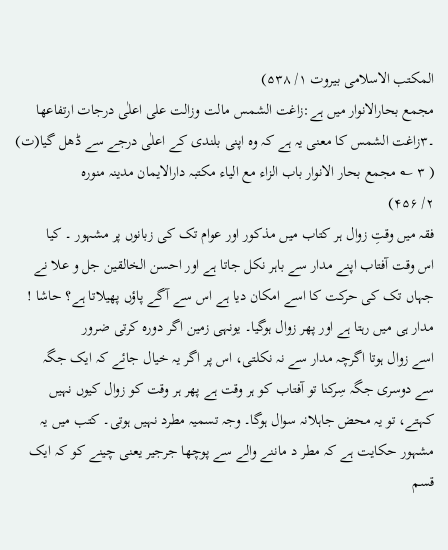المکتب الاسلامی بیروت ۱/ ۵۳۸)
مجمع بحارالانوار میں ہے:زاغت الشمس مالت وزالت علی اعلٰی درجات ارتفاعھا
۔۳زاغت الشمس کا معنی یہ ہے کہ وہ اپنی بلندی کے اعلٰی درجے سے ڈھل گیا(ت)
( ۳ ؎ مجمع بحار الانوار باب الزاء مع الیاء مکتبہ دارالایمان مدینہ منورہ
۲/ ۴۵۶)
فقہ میں وقتِ زوال ہر کتاب میں مذکور اور عوام تک کی زبانوں پر مشہور ۔ کیا
اس وقت آفتاب اپنے مدار سے باہر نکل جاتا ہے اور احسن الخالقین جل و علا نے
جہاں تک کی حرکت کا اسے امکان دیا ہے اس سے آگے پاؤں پھیلاتا ہے؟ حاشا !
مدار ہی میں رہتا ہے اور پھر زوال ہوگیا۔ یونہی زمین اگر دورہ کرتی ضرور
اسے زوال ہوتا اگرچہ مدار سے نہ نکلتی، اس پر اگر یہ خیال جائے کہ ایک جگہ
سے دوسری جگہ سِرکنا تو آفتاب کو ہر وقت ہے پھر ہر وقت کو زوال کیوں نہیں
کہتے، تو یہ محض جاہلانہ سوال ہوگا۔ وجہ تسمیہ مطرد نہیں ہوتی۔ کتب میں یہ
مشہور حکایت ہے کہ مطر د ماننے والے سے پوچھا جرجیر یعنی چینے کو کہ ایک
قسم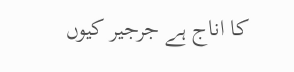کا اناج ہے جرجیر کیوں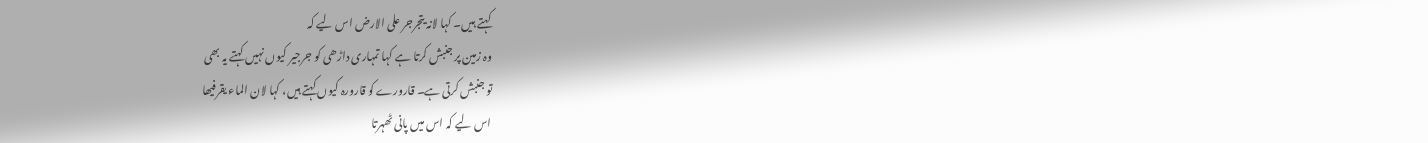کہتے ہیں۔ کہا لانہ یتجرجر علی الارض اس لیے کہ
وہ زمین پر جنبش کرتا ہے کہا تمہاری داڑھی کو جرجیر کیوں نہیں کہتے یہ بھی
تو جنبش کرتی ہے۔ قارورے کو قارورہ کیوں کہتے ہیں، کہا لان الماء یقرفیھا
اس لیے کہ اس میں پانی ٹھہرتا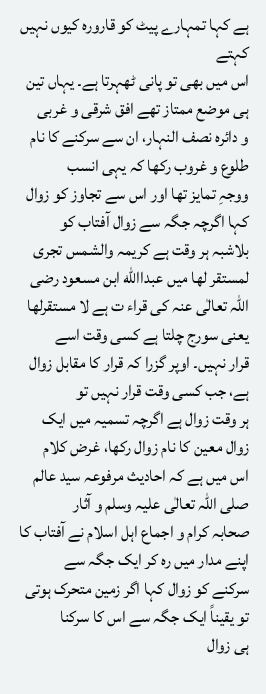ہے کہا تمہارے پیٹ کو قارورہ کیوں نہیں کہتے
اس میں بھی تو پانی ٹھہرتا ہے۔ یہاں تین ہی موضع ممتاز تھے افق شرقی و غربی
و دائرہ نصف النہار، ان سے سرکنے کا نام طلوع و غروب رکھا کہ یہی انسب
ووجہِ تمایز تھا اور اس سے تجاوز کو زوال کہا اگرچہ جگہ سے زوال آفتاب کو
بلاشبہ ہر وقت ہے کریمہ والشمس تجری لمستقر لھا میں عبداالله ابن مسعود رضی
اللہ تعالٰی عنہ کی قراء ت ہے لا مستقرلھا یعنی سورج چلتا ہے کسی وقت اسے
قرار نہیں۔ اوپر گزرا کہ قرار کا مقابل زوال ہے، جب کسی وقت قرار نہیں تو
ہر وقت زوال ہے اگرچہ تسمیہ میں ایک زوال معین کا نام زوال رکھا، غرض کلام
اس میں ہے کہ احادیث مرفوعہ سید عالم صلی اللہ تعالٰی علیہ وسلم و آثار
صحابہ کرام و اجماع اہل اسلام نے آفتاب کا اپنے مدار میں رہ کر ایک جگہ سے
سرکنے کو زوال کہا اگر زمین متحرک ہوتی تو یقیناً ایک جگہ سے اس کا سرکنا
ہی زوال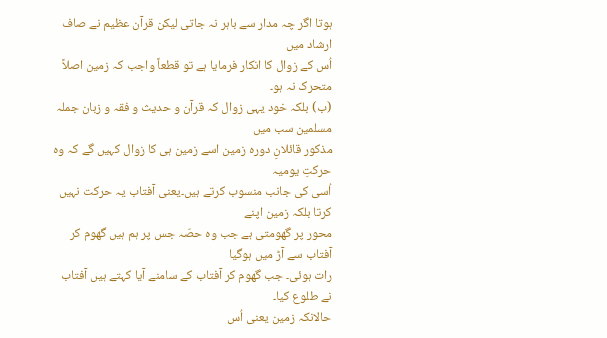ہوتا اگر چہ مدار سے باہر نہ جاتی لیکن قرآن عظیم نے صاف ارشاد میں
اُس کے زوال کا انکار فرمایا ہے تو قطعاً واجب کہ زمین اصلاً متحرک نہ ہو۔
(ب) بلکہ خود یہی زوال کہ قرآن و حدیث و فقہ و زبان جملہ مسلمین سب میں
مذکور قائلانِ دورہ زمین اسے زمین ہی کا زوال کہیں گے کہ وہ حرکتِ یومیہ
اُسی کی جانب منسوب کرتے ہیں۔یعنی آفتاب یہ حرکت نہیں کرتا بلکہ زمین اپنے
محور پر گھومتی ہے جب وہ حصّہ جس پر ہم ہیں گھوم کر آفتاب سے آڑ میں ہوگیا
رات ہوئی۔ جب گھوم کر آفتاب کے سامنے آیا کہتے ہیں آفتاب نے طلوع کیا۔
حالانکہ زمین یعنی اُس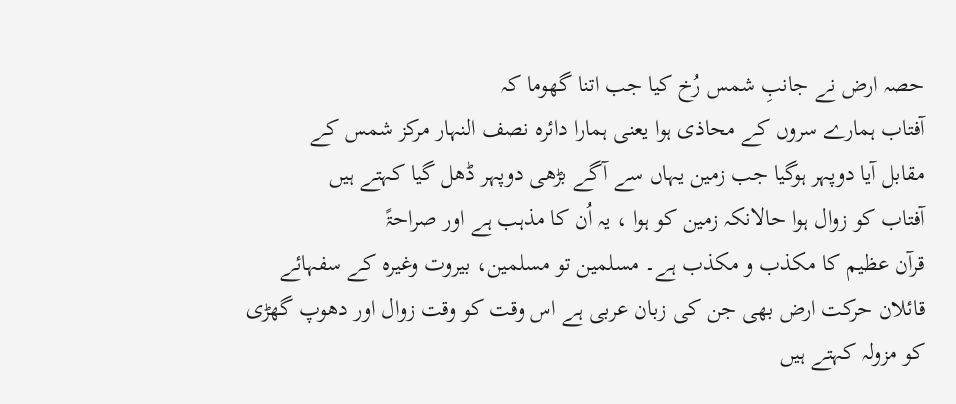حصہ ارض نے جانبِ شمس رُخ کیا جب اتنا گھوما کہ
آفتاب ہمارے سروں کے محاذی ہوا یعنی ہمارا دائرہ نصف النہار مرکز شمس کے
مقابل آیا دوپہر ہوگیا جب زمین یہاں سے آگے بڑھی دوپہر ڈھل گیا کہتے ہیں
آفتاب کو زوال ہوا حالانکہ زمین کو ہوا ، یہ اُن کا مذہب ہے اور صراحۃً
قرآن عظیم کا مکذب و مکذب ہے۔ مسلمین تو مسلمین، بیروت وغیرہ کے سفہائے
قائلان حرکت ارض بھی جن کی زبان عربی ہے اس وقت کو وقت زوال اور دھوپ گھڑی
کو مزولہ کہتے ہیں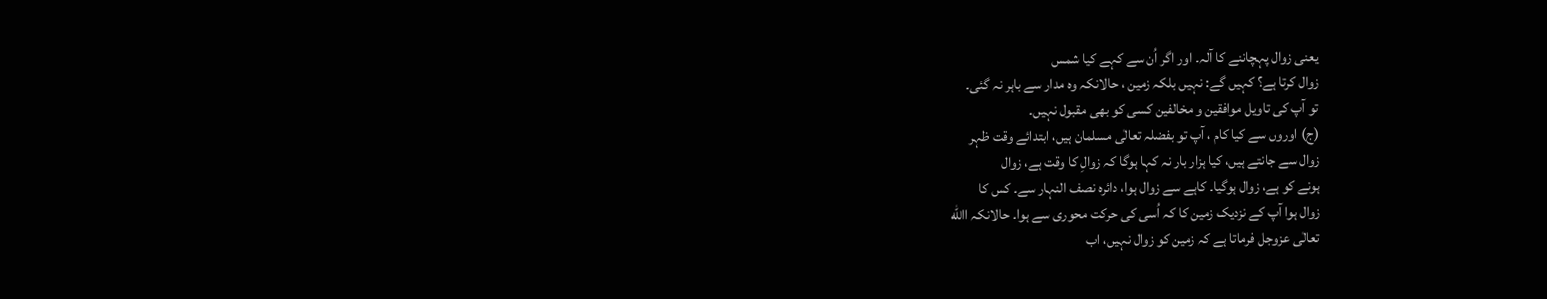یعنی زوال پہچاننے کا آلہ۔ اور اگر اُن سے کہے کیا شمس
زوال کرتا ہے؟ کہیں گے: نہیں بلکہ زمین ، حالانکہ وہ مدار سے باہر نہ گئی۔
تو آپ کی تاویل موافقین و مخالفین کسی کو بھی مقبول نہیں۔
(ج) اوروں سے کیا کام ، آپ تو بفضلہ تعالٰی مسلمان ہیں، ابتدائے وقت ظہر
زوال سے جانتے ہیں، کیا ہزار بار نہ کہا ہوگا کہ زوالِ کا وقت ہے، زوال
ہونے کو ہے، زوال ہوگیا۔ کاہے سے زوال ہوا، دائرہ نصف النہار سے۔ کس کا
زوال ہوا آپ کے نزدیک زمین کا کہ اُسی کی حرکت محوری سے ہوا۔ حالانکہ االله
تعالٰی عزوجل فرماتا ہے کہ زمین کو زوال نہیں، اب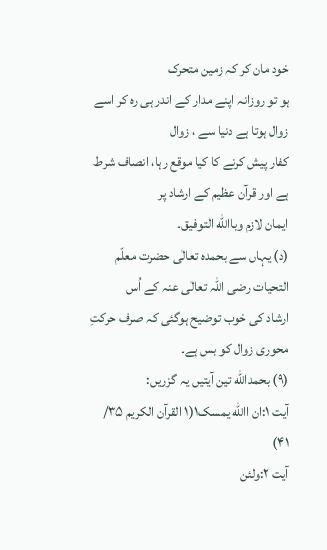خود مان کر کہ زمین متحرک
ہو تو روزانہ اپنے مدار کے اندر ہی رہ کر اسے زوال ہوتا ہے دنیا سے ، زوال
کفار پیش کرنے کا کیا موقع رہا، انصاف شرط ہے اور قرآن عظیم کے ارشاد پر
ایمان لازم وباالله التوفیق۔
(د) یہاں سے بحمدہ تعالٰی حضرت معلّم التحیات رضی اللہ تعالٰی عنہ کے اُس
ارشاد کی خوب توضیح ہوگئی کہ صرف حرکتِ محوری زوال کو بس ہے۔
(۹) بحمدالله تین آیتیں یہ گزریں:
آیت ۱:ان االله یمسک۱(۱ القرآن الکریم ۳۵/ ۴۱)
آیت ۲:ولئن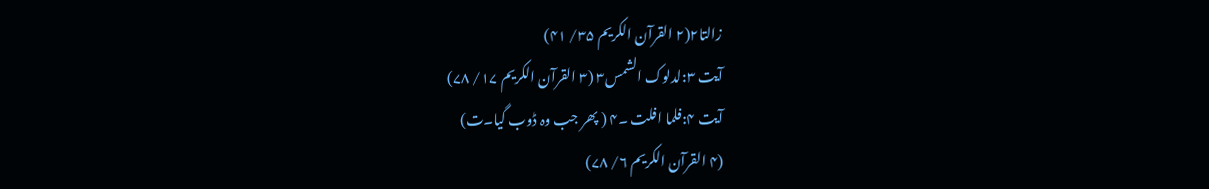زالتا۲(۲ القرآن الکریم ۳۵/ ۴۱)
آیت ۳:لدلوک الشمس۳ (۳ القرآن الکریم ۱۷/ ۷۸)
آیت ۴:فلما افلت ۔۴ ( پھر جب وہ ڈوب گیا۔ت)
(۴ القرآن الکریم ۶/ ۷۸)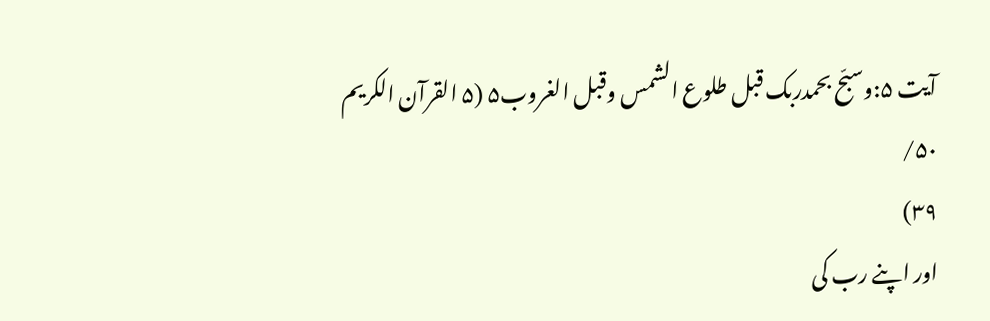آیت ۵:وسبّح بحمدربک قبل طلوع الشمس وقبل الغروب۵ (۵ القرآن الکریم ۵۰/
۳۹)
اور اپنے رب کی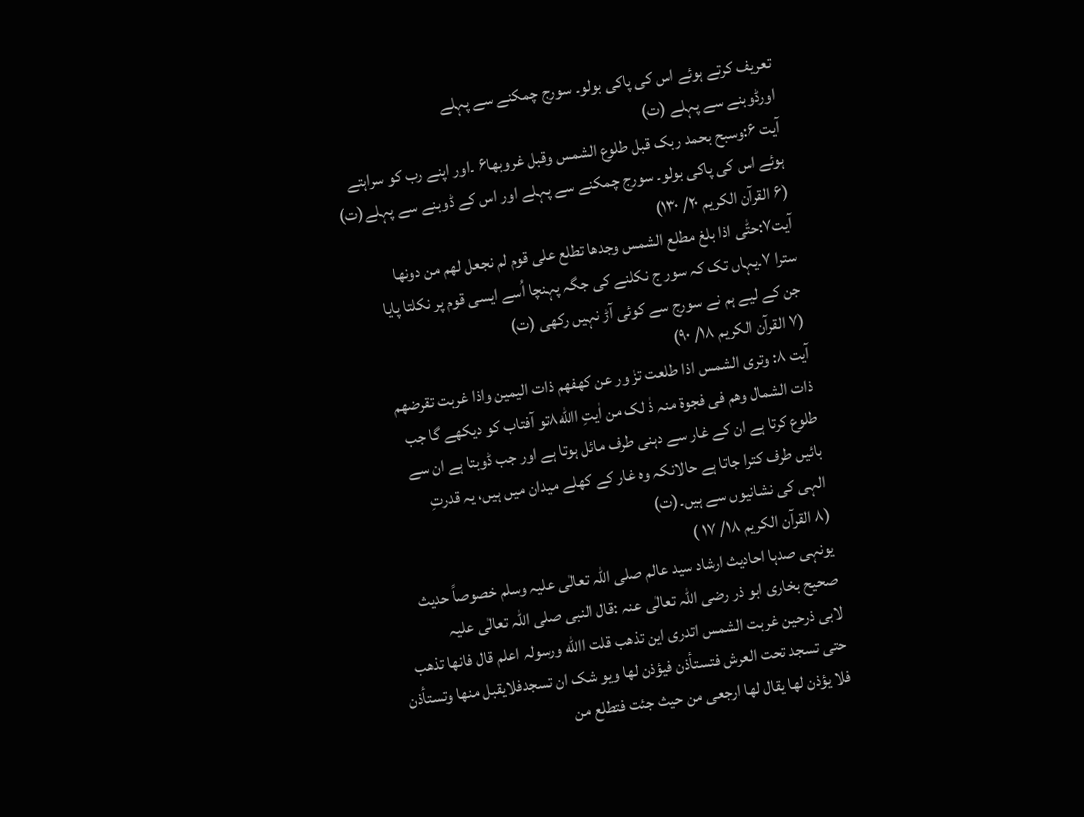تعریف کرتے ہوئے اس کی پاکی بولو۔ سورج چمکنے سے پہلے
اورڈوبنے سے پہلے (ت)
آیت ۶:وسبح بحمد ربک قبل طلوع الشمس وقبل غروبھا۶ ۔اور اپنے رب کو سراہتے
ہوئے اس کی پاکی بولو۔ سورج چمکنے سے پہلے اور اس کے ڈوبنے سے پہلے(ت)
(۶ القرآن الکریم ۲۰/ ۱۳۰)
آیت۷:حتّٰی اذا بلغ مطلع الشمس وجدھا تطلع علی قوم لم نجعل لھم من دونھا
سترا ۷۔یہاں تک کہ سور ج نکلنے کی جگہ پہنچا اُسے ایسی قوم پر نکلتا پایا
جن کے لیے ہم نے سورج سے کوئی آڑ نہیں رکھی (ت)
(۷ القرآن الکریم ۱۸/ ۹۰)
آیت ۸: وتری الشمس اذا طلعت تزٰ ور عن کھفھم ذات الیمین واذا غربت تقرضھم
ذات الشمال وھم فی فجوۃ منہ ذٰ لک من اٰیتِ االله۸تو آفتاب کو دیکھے گا جب
طلوع کرتا ہے ان کے غار سے دہنی طرف مائل ہوتا ہے اور جب ڈوبتا ہے ان سے
بائیں طرف کترا جاتا ہے حالانکہ وہ غار کے کھلے میدان میں ہیں، یہ قدرتِ
الہی کی نشانیوں سے ہیں۔(ت)
(۸ القرآن الکریم ۱۸/ ۱۷ )
یونہی صدہا احادیث ارشاد سید عالم صلی اللہ تعالٰی علیہ وسلم خصوصاً حدیث
صحیح بخاری ابو ذر رضی اللہ تعالٰی عنہ :قال النبی صلی اللہ تعالٰی علیہ
لابی ذرحین غربت الشمس اتدری این تذھب قلت االله ورسولہ اعلم قال فانھا تذھب
حتی تسجد تحت العرش فتستأذن فیؤذن لھا ویو شک ان تسجدفلایقبل منھا وتستأذن
فلا یؤذن لھا یقال لھا ارجعی من حیث جئت فتطلع من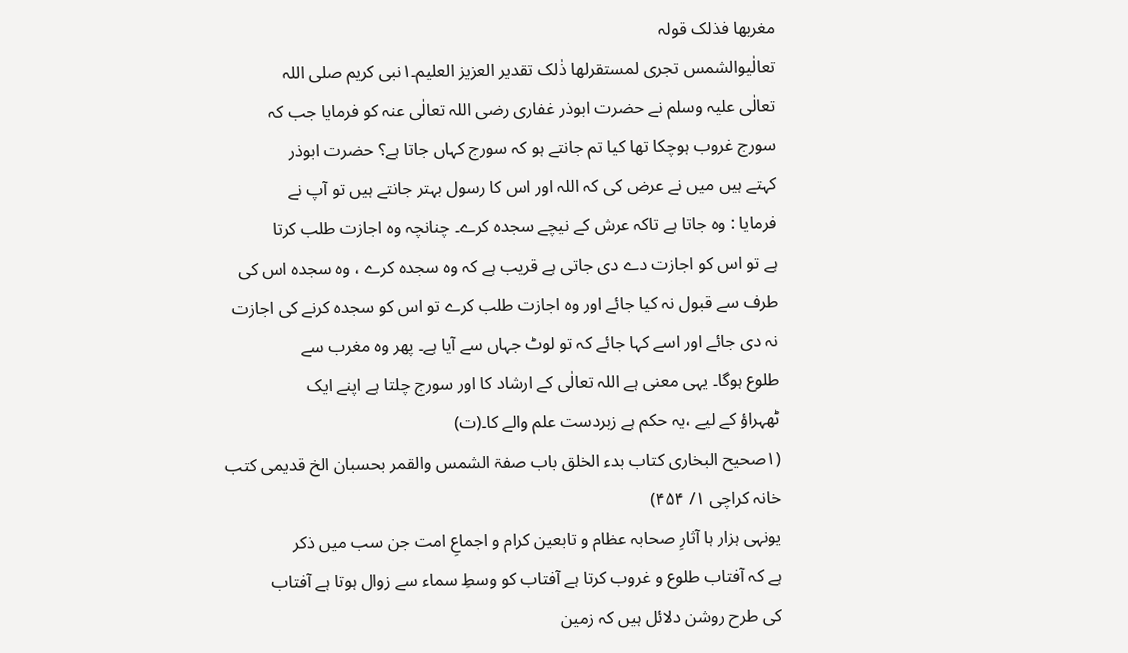مغربھا فذلک قولہ
تعالٰیوالشمس تجری لمستقرلھا ذٰلک تقدیر العزیز العلیم۔۱نبی کریم صلی اللہ
تعالٰی علیہ وسلم نے حضرت ابوذر غفاری رضی اللہ تعالٰی عنہ کو فرمایا جب کہ
سورج غروب ہوچکا تھا کیا تم جانتے ہو کہ سورج کہاں جاتا ہے؟ حضرت ابوذر
کہتے ہیں میں نے عرض کی کہ اللہ اور اس کا رسول بہتر جانتے ہیں تو آپ نے
فرمایا : وہ جاتا ہے تاکہ عرش کے نیچے سجدہ کرے۔ چنانچہ وہ اجازت طلب کرتا
ہے تو اس کو اجازت دے دی جاتی ہے قریب ہے کہ وہ سجدہ کرے ، وہ سجدہ اس کی
طرف سے قبول نہ کیا جائے اور وہ اجازت طلب کرے تو اس کو سجدہ کرنے کی اجازت
نہ دی جائے اور اسے کہا جائے کہ تو لوٹ جہاں سے آیا ہے۔ پھر وہ مغرب سے
طلوع ہوگا۔ یہی معنی ہے اللہ تعالٰی کے ارشاد کا اور سورج چلتا ہے اپنے ایک
ٹھہراؤ کے لیے ،یہ حکم ہے زبردست علم والے کا۔(ت)
(۱صحیح البخاری کتاب بدء الخلق باب صفۃ الشمس والقمر بحسبان الخ قدیمی کتب
خانہ کراچی ۱/ ۴۵۴)
یونہی ہزار ہا آثارِ صحابہ عظام و تابعین کرام و اجماعِ امت جن سب میں ذکر
ہے کہ آفتاب طلوع و غروب کرتا ہے آفتاب کو وسطِ سماء سے زوال ہوتا ہے آفتاب
کی طرح روشن دلائل ہیں کہ زمین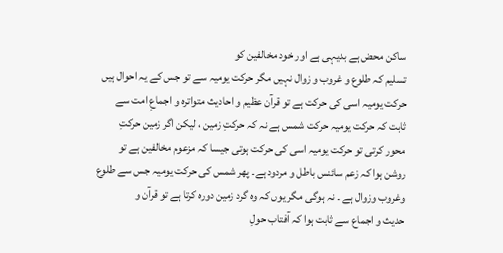ساکن محض ہے بدیہی ہے اور خود مخالفین کو
تسلیم کہ طلوع و غروب و زوال نہیں مگر حرکت یومیہ سے تو جس کے یہ احوال ہیں
حرکت یومیہ اسی کی حرکت ہے تو قرآن عظیم و احادیث متواترہ و اجماعِ امت سے
ثابت کہ حرکت یومیہ حرکت شمس ہے نہ کہ حرکتِ زمین ، لیکن اگر زمین حرکتِ
محور کرتی تو حرکت یومیہ اسی کی حرکت ہوتی جیسا کہ مزعوم مخالفین ہے تو
روشن ہوا کہ زعم سائنس باطل و مردود ہے۔ پھر شمس کی حرکت یومیہ جس سے طلوع
وغروب وزوال ہے ۔ نہ ہوگی مگر یوں کہ وہ گرد زمین دورہ کرتا ہے تو قرآن و
حدیث و اجماع سے ثابت ہوا کہ آفتاب حولِ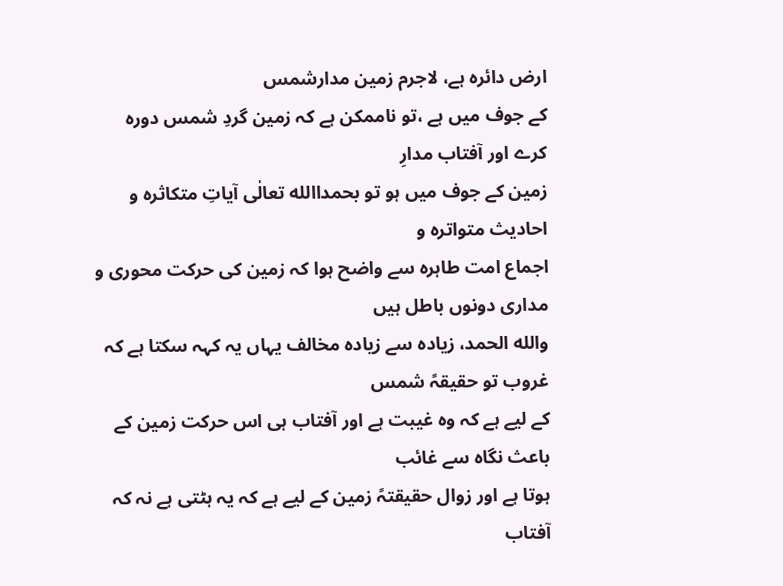ارض دائرہ ہے، لاجرم زمین مدارشمس
کے جوف میں ہے ،تو ناممکن ہے کہ زمین گردِ شمس دورہ کرے اور آفتاب مدارِ
زمین کے جوف میں ہو تو بحمداالله تعالٰی آیاتِ متکاثرہ و احادیث متواترہ و
اجماع امت طاہرہ سے واضح ہوا کہ زمین کی حرکت محوری و مداری دونوں باطل ہیں
والله الحمد، زیادہ سے زیادہ مخالف یہاں یہ کہہ سکتا ہے کہ غروب تو حقیقہً شمس
کے لیے ہے کہ وہ غیبت ہے اور آفتاب ہی اس حرکت زمین کے باعث نگاہ سے غائب
ہوتا ہے اور زوال حقیقتہً زمین کے لیے ہے کہ یہ ہٹتی ہے نہ کہ آفتاب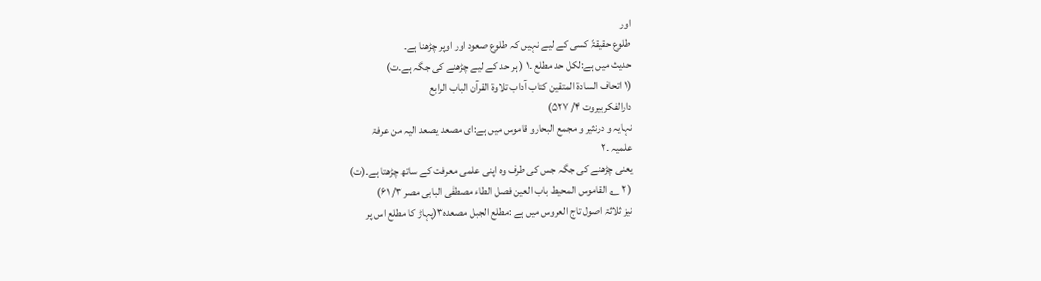اور
طلوع حقیقۃً کسی کے لیے نہیں کہ طلوع صعود اور اوپر چڑھنا ہے۔
حدیث میں ہے:لکل حد مطلع ۔۱ ( ہر حد کے لیے چڑھنے کی جگہ ہے۔ت)
(۱ اتحاف السادۃ المتقین کتاب آداب تلاوۃ القرآن الباب الرابع
دارالفکربیروت ۴/ ۵۲۷)
نہایہ و درنثیر و مجمع البحارو قاموس میں ہے:ای مصعد یصعد الیہ من عرفۃ
علمیہ ۔۲
یعنی چڑھنے کی جگہ جس کی طرف وہ اپنی علمی معرفت کے ساتھ چڑھتا ہے۔(ت)
( ۲ ؎ القاموس المحیط باب العین فصل الطاء مصطفٰی البابی مصر ۳/ ۶۱)
نیز ثلاثۃ اصول تاج العروس میں ہے :مطلع الجبل مصعدہ۳(پہاڑ کا مطلع اس پر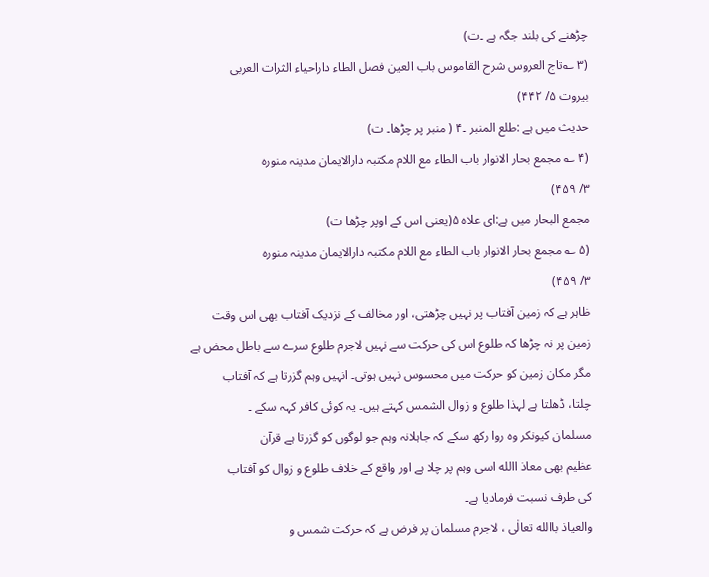چڑھنے کی بلند جگہ ہے ۔ت)
(۳ ؎تاج العروس شرح القاموس باب العین فصل الطاء داراحیاء الثرات العربی
بیروت ۵/ ۴۴۲)
حدیث میں ہے :طلع المنبر ۔۴ ( منبر پر چڑھا۔ ت)
(۴ ؎ مجمع بحار الانوار باب الطاء مع اللام مکتبہ دارالایمان مدینہ منورہ
۳/ ۴۵۹)
مجمع البحار میں ہے:ای علاہ ۵(یعنی اس کے اوپر چڑھا ت)
(۵ ؎ مجمع بحار الانوار باب الطاء مع اللام مکتبہ دارالایمان مدینہ منورہ
۳/ ۴۵۹)
ظاہر ہے کہ زمین آفتاب پر نہیں چڑھتی، اور مخالف کے نزدیک آفتاب بھی اس وقت
زمین پر نہ چڑھا کہ طلوع اس کی حرکت سے نہیں لاجرم طلوع سرے سے باطل محض ہے
مگر مکان زمین کو حرکت میں محسوس نہیں ہوتی۔ انہیں وہم گزرتا ہے کہ آفتاب
چلتا، ڈھلتا ہے لہذا طلوع و زوال الشمس کہتے ہیں۔ یہ کوئی کافر کہہ سکے ۔
مسلمان کیونکر وہ روا رکھ سکے کہ جاہلانہ وہم جو لوگوں کو گزرتا ہے قرآن
عظیم بھی معاذ االله اسی وہم پر چلا ہے اور واقع کے خلاف طلوع و زوال کو آفتاب
کی طرف نسبت فرمادیا ہے۔
والعیاذ باالله تعالٰی ، لاجرم مسلمان پر فرض ہے کہ حرکت شمس و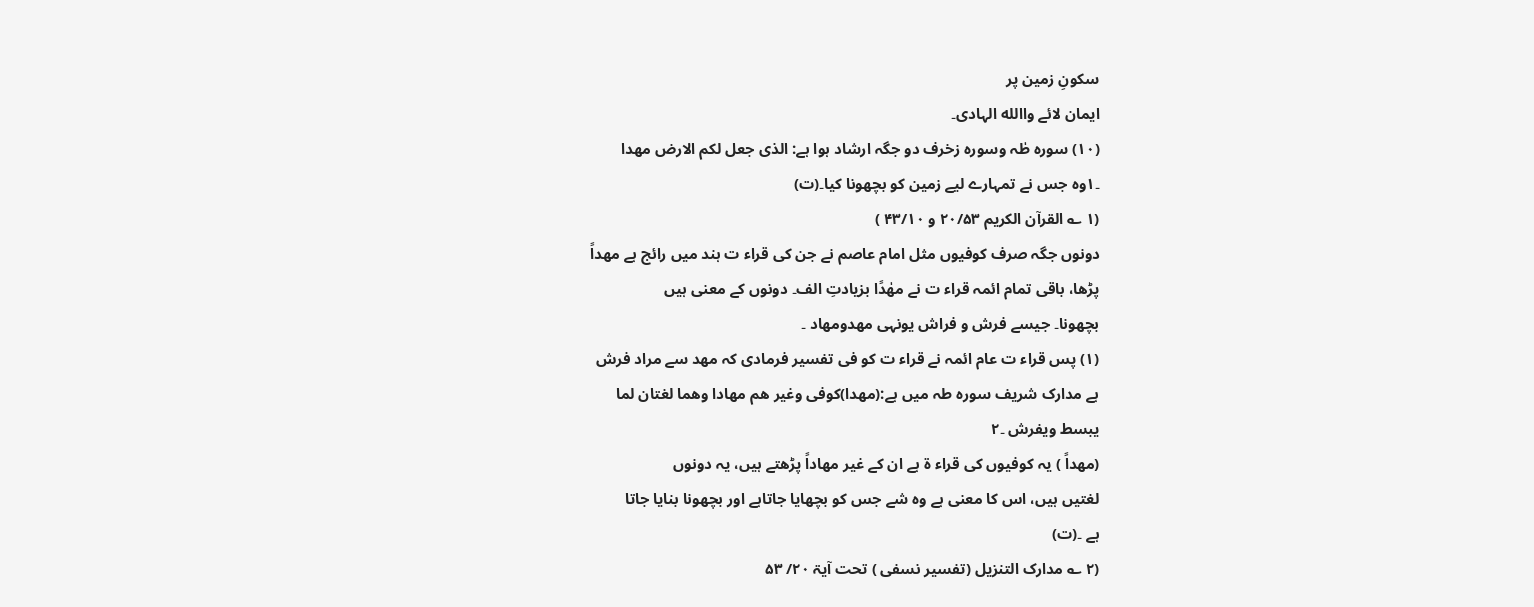سکونِ زمین پر
ایمان لائے واالله الہادی۔
(۱۰) سورہ طٰہ وسورہ زخرف دو جگہ ارشاد ہوا ہے: الذی جعل لکم الارض مھدا
۔۱وہ جس نے تمہارے لیے زمین کو بچھونا کیا۔(ت)
(۱ ؎ القرآن الکریم ۲۰/۵۳ و ۴۳/۱۰ )
دونوں جگہ صرف کوفیوں مثل امام عاصم نے جن کی قراء ت ہند میں رائج ہے مھداً
پڑھا، باقی تمام ائمہ قراء ت نے مھٰدًا بزیادتِ الف۔ دونوں کے معنی ہیں
بچھونا۔ جیسے فرش و فراش یونہی مھدومھاد ۔
(۱) پس قراء ت عام ائمہ نے قراء ت کو فی تفسیر فرمادی کہ مھد سے مراد فرش
ہے مدارک شریف سورہ طہ میں ہے:(مھدا)کوفی وغیر ھم مھادا وھما لغتان لما
یبسط ویفرش ۔۲
(مھداً ) یہ کوفیوں کی قراء ۃ ہے ان کے غیر مھاداً پڑھتے ہیں، یہ دونوں
لغتیں ہیں، اس کا معنی ہے وہ شے جس کو بچھایا جاتاہے اور بچھونا بنایا جاتا
ہے ۔(ت)
(۲ ؎ مدارک التنزیل (تفسیر نسفی ) تحت آیۃ ۲۰/ ۵۳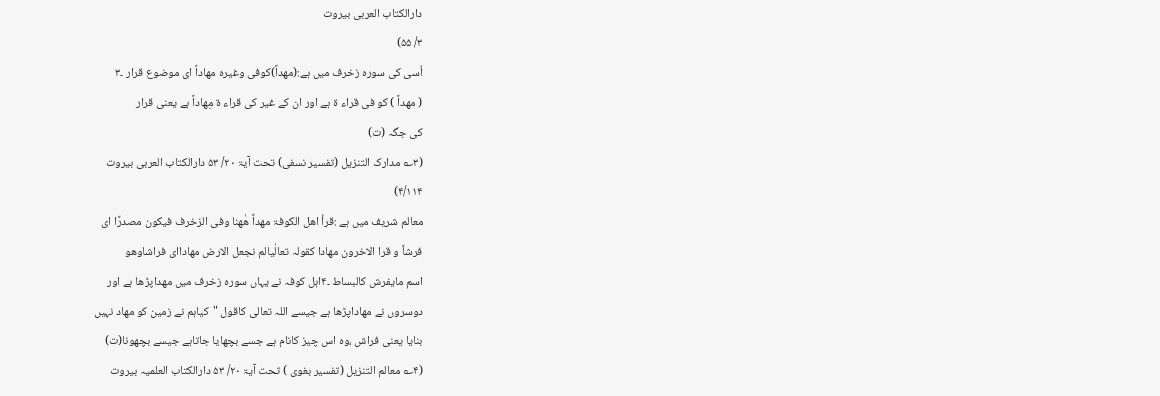دارالکتاب العربی بیروت
۳/ ۵۵)
اُسی کی سورہ زخرف میں ہے:(مھداً)کوفی وغیرہ مھاداً ای موضوع قرار ۔۳
( مھداً ) کو فی قراء ۃ ہے اور ان کے غیر کی قراء ۃ مِھاداً ہے یعنی قرار
کی جگہ (ت)
(۳؎ مدارک التنزیل (تفسیر نسفی) تحت آیۃ ۲۰/ ۵۳ دارالکتاب العربی بیروت
۴/۱۱۴)
معالم شریف میں ہے :قرأ اھل الکوفۃ مھداً ھٰھنا وفی الزخرف فیکون مصدرًا ای
فرشاً و قرا الاخرون مھادا کقولہ تعالٰیالم نجعل الارض مھاداای فراشاوھو
اسم مایفرش کالبساط ۔۴اہل کوفہ نے یہاں سورہ زخرف میں مھداپڑھا ہے اور
دوسروں نے مھاداپڑھا ہے جیسے اللہ تعالی کاقول "کیاہم نے زمین کو مھاد نہیں
بنایا یعنی فراش ،وہ اس چیز کانام ہے جسے بچھایا جاتاہے جیسے بچھونا(ت)
(۴؎ معالم التنزیل (تفسیر بغوی ) تحت آیۃ ۲۰/ ۵۳ دارالکتاب العلمیہ بیروت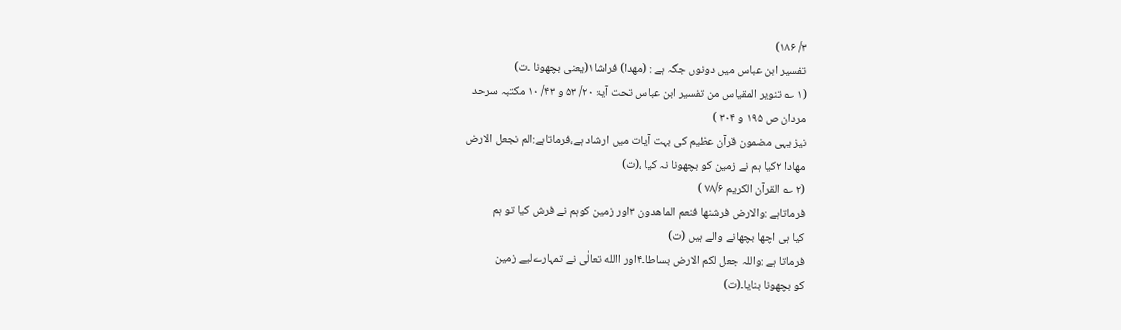۳/ ۱۸۶)
تفسیر ابن عباس میں دونوں جگہ ہے : (مھدا) فراشا۱(یعنی بچھونا ۔ت)
(۱ ؎ تنویر المقیاس من تفسیر ابن عباس تحت آیۃ ۲۰/ ۵۳ و ۴۳/ ۱۰ مکتبہ سرحد
مردان ص ۱۹۵ و ۳۰۴ )
نیز یہی مضمون قرآن عظیم کی بہت آیات میں ارشاد ہے،فرماتاہے:الم نجعل الارض
مھادا ۲کیا ہم نے زمین کو بچھونا نہ کیا ،(ت)
(۲ ؎ القرآن الکریم ۷۸/۶ )
فرماتاہے :والارض فرشنھا فنعم الماھدون ۳اور زمین کوہم نے فرش کیا تو ہم
کیا ہی اچھا بچھانے والے ہیں (ت)
فرماتا ہے :واللہ جعل لکم الارض بساطا۔۴اور االله تعالٰی نے تمہارےلیے زمین
کو بچھونا بنایا۔(ت)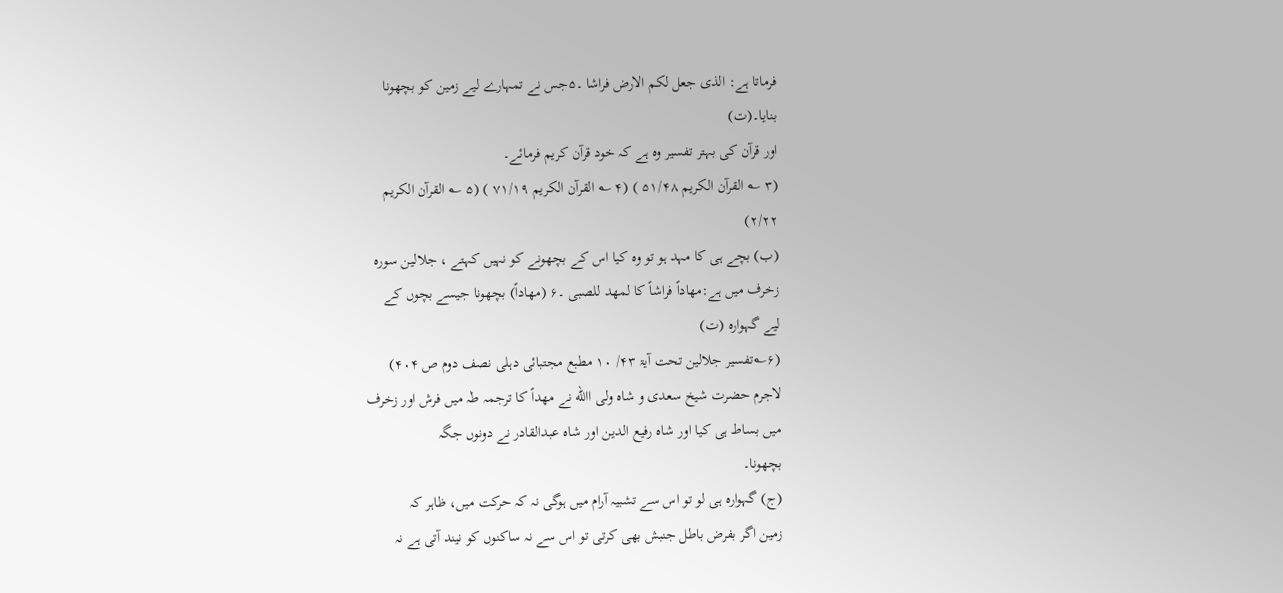فرماتا ہے: الذی جعل لکم الارض فراشا ۔۵جس نے تمہارے لیے زمین کو بچھونا
بنایا۔(ت)
اور قرآن کی بہتر تفسیر وہ ہے کہ خود قرآن کریم فرمائے۔
(۳ ؎ القرآن الکریم ۵۱/۴۸ ) (۴ ؎ القرآن الکریم ۷۱/۱۹ ) (۵ ؎ القرآن الکریم
۲/۲۲)
(ب) بچے ہی کا مہد ہو تو وہ کیا اس کے بچھونے کو نہیں کہتے ، جلالین سورہ
زخرف میں ہے:مھاداً فراشاً کا لمھد للصبی ۔۶ (مھاداً) بچھونا جیسے بچوں کے
لیے گہوارہ (ت)
(۶؎تفسیر جلالین تحت آیۃ ۴۳/ ۱۰ مطبع مجتبائی دہلی نصف دوم ص ۴۰۴)
لاجرم حضرت شیخ سعدی و شاہ ولی االله نے مھداً کا ترجمہ طٰہ میں فرش اور زخرف
میں بساط ہی کیا اور شاہ رفیع الدین اور شاہ عبدالقادر نے دونوں جگہ
بچھونا۔
(ج) گہوارہ ہی لو تو اس سے تشبیہ آرام میں ہوگی نہ کہ حرکت میں، ظاہر کہ
زمین اگر بفرض باطل جنبش بھی کرتی تو اس سے نہ ساکنوں کو نیند آتی ہے نہ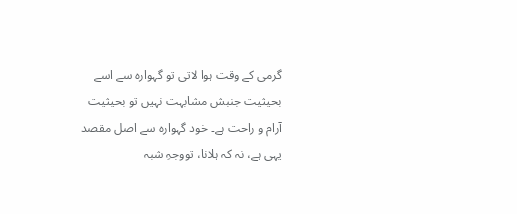گرمی کے وقت ہوا لاتی تو گہوارہ سے اسے بحیثیت جنبش مشابہت نہیں تو بحیثیت
آرام و راحت ہے۔ خود گہوارہ سے اصل مقصد یہی ہے، نہ کہ ہلانا، تووجہِ شبہ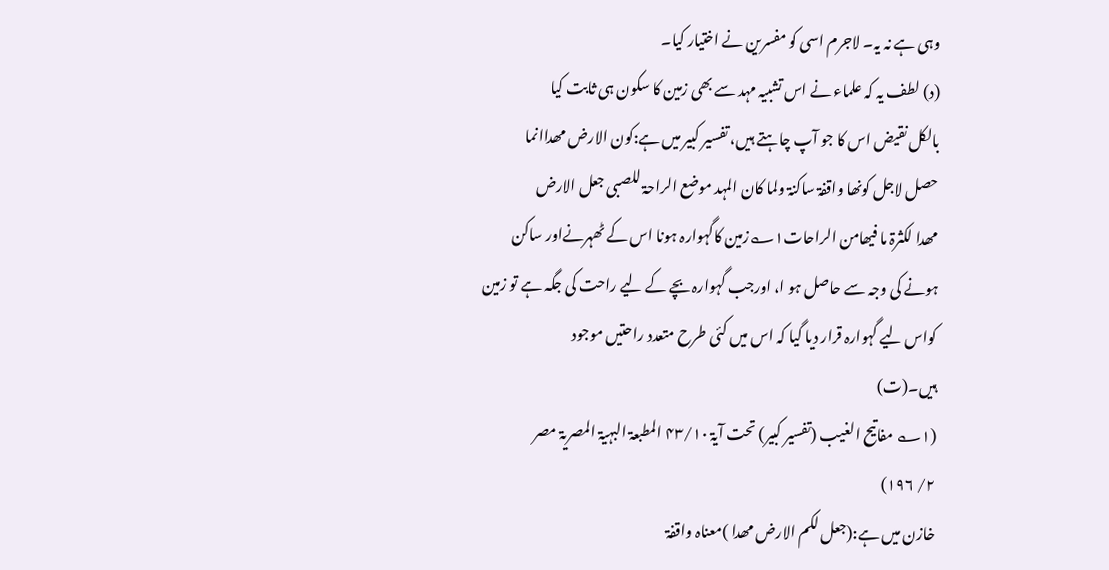وہی ہے نہ یہ۔ لاجرم اسی کو مفسرین نے اختیار کیا۔
(د) لطف یہ کہ علماء نے اس تشبیہ مہد سے بھی زمین کا سکون ہی ثابت کیا
بالکل نقیض اس کا جو آپ چاہتے ہیں، تفسیر کبیر میں ہے:کون الارض مھداانما
حصل لاجل کونھا واقفۃ ساکنۃ ولما کان المہد موضع الراحۃ للصبی جعل الارض
مھدا لکثرۃ ما فیھامن الراحات۱؎زمین کاگہوارہ ہونا اس کے ٹھہرنےاور ساکن
ہونے کی وجہ سے حاصل ہو ا، اورجب گہوارہ بچے کے لیے راحت کی جگہ ہے تو زمین
کواس لیے گہوارہ قرار دیا گیا کہ اس میں کئی طرح متعدد راحتیں موجود
ہیں۔(ت)
(۱؎ مفاتیح الغیب (تفسیر کبیر) تحت آیۃ ۴۳/۱۰ المطبعۃ البہیۃ المصریۃ مصر
۲/ ۱۹۶)
خازن میں ہے:(جعل لکم الارض مھدا )معناہ واقفۃ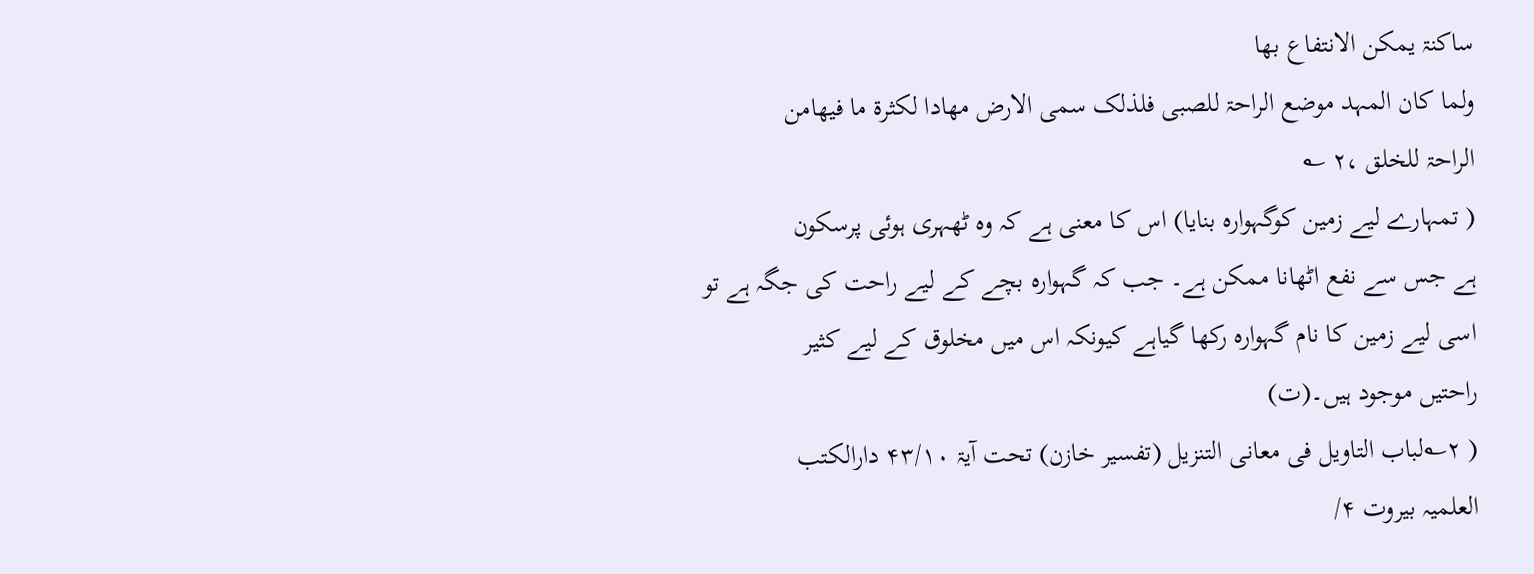ساکنۃ یمکن الانتفاع بھا
ولما کان المہد موضع الراحۃ للصبی فلذلک سمی الارض مھادا لکثرۃ ما فیھامن
الراحۃ للخلق ،۲ ؎
( تمہارے لیے زمین کوگہوارہ بنایا) اس کا معنی ہے کہ وہ ٹھہری ہوئی پرسکون
ہے جس سے نفع اٹھانا ممکن ہے۔ جب کہ گہوارہ بچے کے لیے راحت کی جگہ ہے تو
اسی لیے زمین کا نام گہوارہ رکھا گیاہے کیونکہ اس میں مخلوق کے لیے کثیر
راحتیں موجود ہیں۔(ت)
( ۲؎لباب التاویل فی معانی التنزیل (تفسیر خازن) تحت آیۃ ۴۳/۱۰ دارالکتب
العلمیہ بیروت ۴/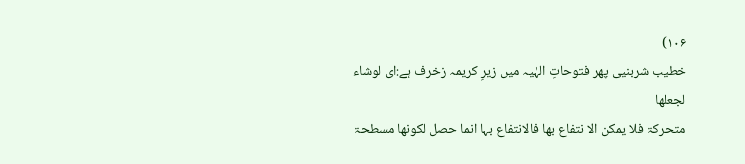۱۰۶)
خطیب شربنیی پھر فتوحاتِ الہٰیہ میں زیرِ کریمہ زخرف ہے:ای لوشاء لجعلھا
متحرکۃ فلا یمکن الا نتفاع بھا فالانتفاع بہا انما حصل لکونھا مسطحۃ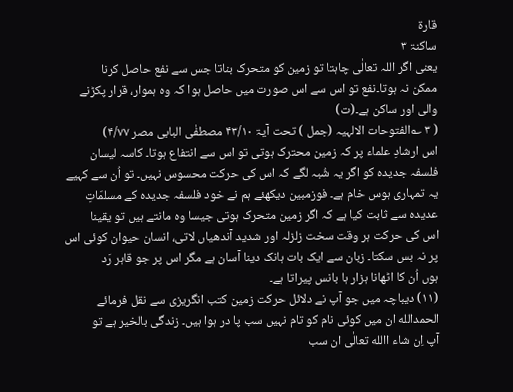قارۃ
ساکنۃ ۳
یعنی اگر اللہ تعالٰی چاہتا تو زمین کو متحرک بناتا جس سے نفع حاصل کرنا
ممکن نہ ہوتا۔نفع تو اس سے اس صورت میں حاصل ہوا کہ وہ ہموار، قرار پکڑنے
والی اور ساکن ہے۔(ت)
( ۳ ؎الفتوحات الالہیہ (جمل ) تحت آیۃ ۴۳/۱۰ مصطفٰی البابی مصر ۴/۷۷)
اس ارشادِ علماء پر کہ زمین محترک ہوتی تو اس سے انتفاع ہوتا۔ کاسہ لیسان
فلسفہ جدیدہ کو اگر یہ شُبہ لگے کہ اس کی حرکت محسوس نہیں۔ تو اُن سے کہیے
یہ تمہاری ہوس خام ہے۔ فوزمبین دیکھئے ہم نے خود فلسفہ جدیدہ کے مسلمّاتِ
عدیدہ سے ثابت کیا ہے کہ اگر زمین متحرک ہوتی جیسا وہ مانتے ہیں تو یقینا
اس کی حرکت ہر وقت سخت زلزلہ اور شدید آندھیاں لاتی، انسان حیوان کوئی اس
پر نہ بس سکتا۔ زبان سے ایک بات ہانک دینا آسان ہے مگر اس پر جو قاہر رَد
ہوں اُن کا اٹھانا ہزار ہا بانس پیراتا ہے۔
(۱۱) دیباچہ میں جو آپ نے دلائل حرکت زمین کتب انگریزی سے نقل فرمائے
الحمدالله ان میں کوئی نام کو تام نہیں سب پا در ہوا ہیں۔ زندگی بالخیر ہے تو
آپ اِن شاء االله تعالٰی ان سب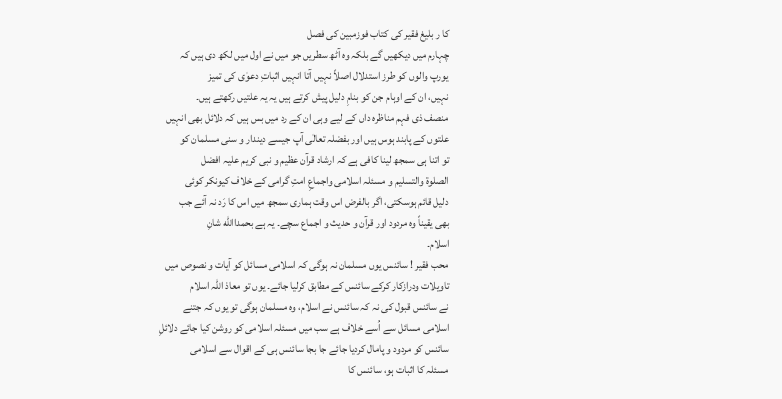کا ر بلیغ فقیر کی کتاب فوزمبین کی فصل
چہارم میں دیکھیں گے بلکہ وہ آٹھ سطریں جو میں نے اول میں لکھ دی ہیں کہ
یورپ والوں کو طرز استدلال اصلاً نہیں آتا انہیں اثباتِ دعوٰی کی تمیز
نہیں، ان کے اوہام جن کو بنامِ دلیل پیش کرتے ہیں یہ یہ علتیں رکھتے ہیں۔
منصف ذی فہم مناظرہ داں کے لیے وہی ان کے رد میں بس ہیں کہ دلائل بھی انہیں
علتوں کے پابند ہوس ہیں اور بفضلہ تعالٰی آپ جیسے دیندار و سنی مسلمان کو
تو اتنا ہی سمجھ لینا کافی ہے کہ ارشاد قرآن عظیم و نبی کریم علیہ افضل
الصلوۃ والتسلیم و مسئلہ اسلامی واجماعِ امتِ گرامی کے خلاف کیونکر کوئی
دلیل قائم ہوسکتی، اگر بالفرض اس وقت ہماری سمجھ میں اس کا رَد نہ آئے جب
بھی یقیناً وہ مردود اور قرآن و حدیث و اجماع سچے۔ یہ ہے بحمداالله شانِ
اسلام۔
محب فقیر ! سائنس یوں مسلمان نہ ہوگی کہ اسلامی مسائل کو آیات و نصوص میں
تاویلات ودرازکار کرکے سائنس کے مطابق کرلیا جائے۔ یوں تو معاذ اللہ اسلام
نے سائنس قبول کی نہ کہ سائنس نے اسلام، وہ مسلمان ہوگی تو یوں کہ جتنے
اسلامی مسائل سے اُسے خلاف ہے سب میں مسئلہ اسلامی کو روشن کیا جائے دلائلِ
سائنس کو مردود و پامال کردیا جائے جا بجا سائنس ہی کے اقوال سے اسلامی
مسئلہ کا اثبات ہو، سائنس کا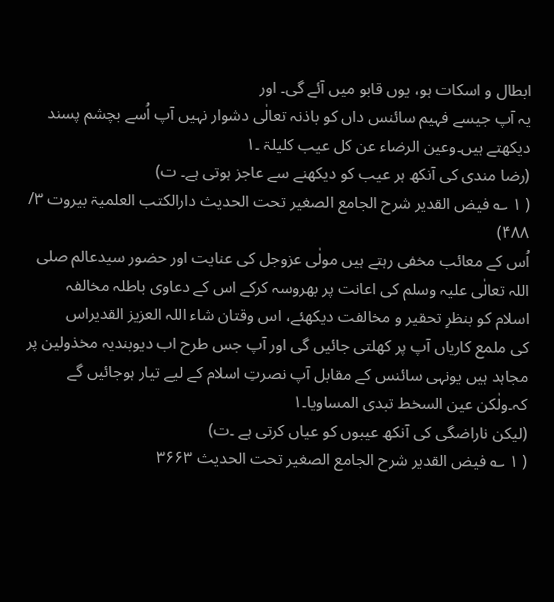ابطال و اسکات ہو، یوں قابو میں آئے گی۔ اور
یہ آپ جیسے فہیم سائنس داں کو باذنہ تعالٰی دشوار نہیں آپ اُسے بچشم پسند
دیکھتے ہیں۔وعین الرضاء عن کل عیب کلیلۃ ۔۱
(رضا مندی کی آنکھ ہر عیب کو دیکھنے سے عاجز ہوتی ہے۔ ت)
( ۱ ؎ فیض القدیر شرح الجامع الصغیر تحت الحدیث دارالکتب العلمیۃ بیروت ۳/
۴۸۸)
اُس کے معائب مخفی رہتے ہیں مولٰی عزوجل کی عنایت اور حضور سیدعالم صلی
اللہ تعالٰی علیہ وسلم کی اعانت پر بھروسہ کرکے اس کے دعاوی باطلہ مخالفہ
اسلام کو بنظرِ تحقیر و مخالفت دیکھئے، اس وقتان شاء اللہ العزیز القدیراس
کی ملمع کاریاں آپ پر کھلتی جائیں گی اور آپ جس طرح اب دیوبندیہ مخذولین پر
مجاہد ہیں یونہی سائنس کے مقابل آپ نصرتِ اسلام کے لیے تیار ہوجائیں گے
کہ۔ولٰکن عین السخط تبدی المساویا۔۱
(لیکن ناراضگی کی آنکھ عیبوں کو عیاں کرتی ہے ۔ت)
( ۱ ؎ فیض القدیر شرح الجامع الصغیر تحت الحدیث ۳۶۶۳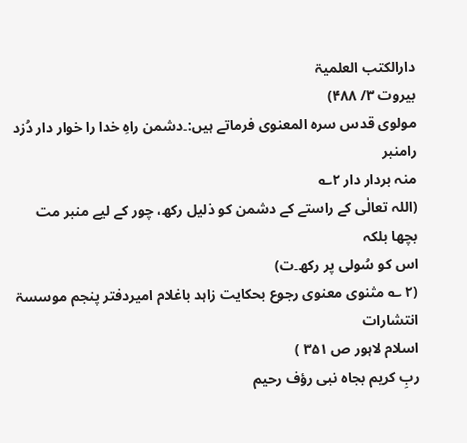دارالکتب العلمیۃ
بیروت ۳/ ۴۸۸)
مولوی قدس سرہ المعنوی فرماتے ہیں:۔دشمن راہِ خدا را خوار دار دُزد رامنبر
منہ بردار دار ۲؎
(اللہ تعالٰی کے راستے کے دشمن کو ذلیل رکھ، چور کے لیے منبر مت بچھا بلکہ
اس کو سُولی پر رکھ۔ت)
(۲ ؎ مثنوی معنوی رجوع بحکایت زاہد باغلام امیردفتر پنجم موسسۃ انتشارات
اسلام لاہور ص ۳۵۱ )
ربِ کریم بجاہ نبی رؤف رحیم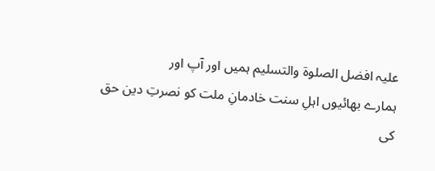علیہ افضل الصلوۃ والتسلیم ہمیں اور آپ اور
ہمارے بھائیوں اہلِ سنت خادمانِ ملت کو نصرتِ دین حق کی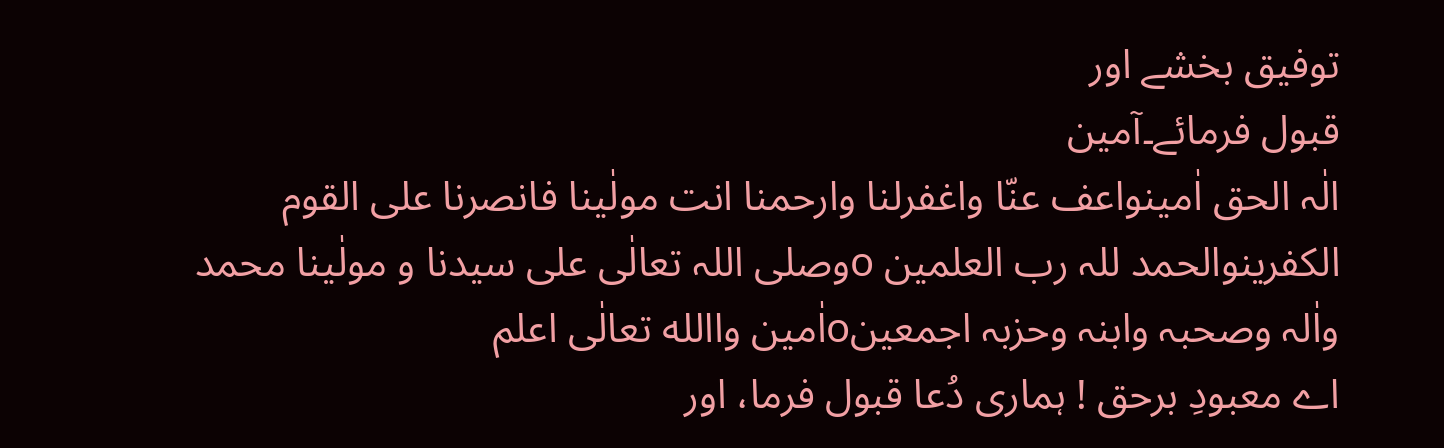توفیق بخشے اور
قبول فرمائے۔آمین
الٰہ الحق اٰمینواعف عنّا واغفرلنا وارحمنا انت مولٰینا فانصرنا علی القوم
الکفرینوالحمد للہ رب العلمین oوصلی اللہ تعالٰی علی سیدنا و مولٰینا محمد
واٰلہ وصحبہ وابنہ وحزبہ اجمعینoاٰمین واالله تعالٰی اعلم
اے معبودِ برحق ! ہماری دُعا قبول فرما، اور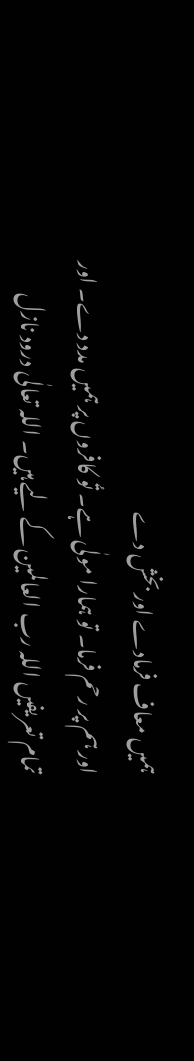ہمیں معاف فرمادے اور بخش دے
اور ہم پر رحم فرما۔ تو ہمارا مولٰی ہے۔ تُو کافروں پر ہمیں مدد دے۔ اور
تمام تعریفیں اللہ رب العالمین کے لیے ہیں۔ اللہ تعالٰی درود نازل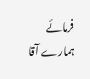فرمائے
ہمارے آقا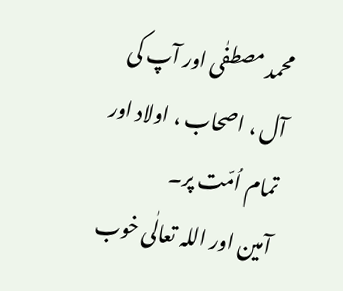محمد مصطفٰی اور آپ کی آل ، اصحاب ، اولاد اور تمام اُمّت پر۔
آمین اور اللہ تعالٰی خوب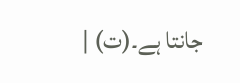جانتا ہے۔(ت) |